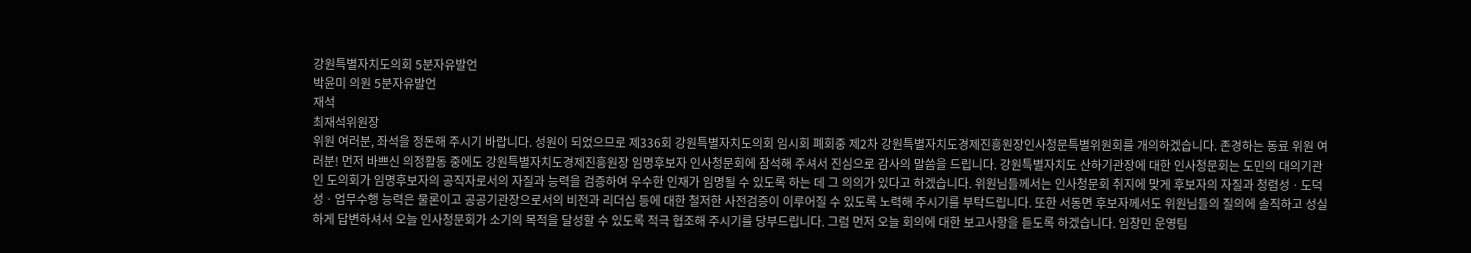강원특별자치도의회 5분자유발언
박윤미 의원 5분자유발언
재석
최재석위원장
위원 여러분, 좌석을 정돈해 주시기 바랍니다. 성원이 되었으므로 제336회 강원특별자치도의회 임시회 폐회중 제2차 강원특별자치도경제진흥원장인사청문특별위원회를 개의하겠습니다. 존경하는 동료 위원 여러분! 먼저 바쁘신 의정활동 중에도 강원특별자치도경제진흥원장 임명후보자 인사청문회에 참석해 주셔서 진심으로 감사의 말씀을 드립니다. 강원특별자치도 산하기관장에 대한 인사청문회는 도민의 대의기관인 도의회가 임명후보자의 공직자로서의 자질과 능력을 검증하여 우수한 인재가 임명될 수 있도록 하는 데 그 의의가 있다고 하겠습니다. 위원님들께서는 인사청문회 취지에 맞게 후보자의 자질과 청렴성ㆍ도덕성ㆍ업무수행 능력은 물론이고 공공기관장으로서의 비전과 리더십 등에 대한 철저한 사전검증이 이루어질 수 있도록 노력해 주시기를 부탁드립니다. 또한 서동면 후보자께서도 위원님들의 질의에 솔직하고 성실하게 답변하셔서 오늘 인사청문회가 소기의 목적을 달성할 수 있도록 적극 협조해 주시기를 당부드립니다. 그럼 먼저 오늘 회의에 대한 보고사항을 듣도록 하겠습니다. 임창민 운영팀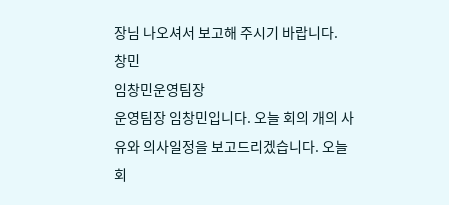장님 나오셔서 보고해 주시기 바랍니다.
창민
임창민운영팀장
운영팀장 임창민입니다. 오늘 회의 개의 사유와 의사일정을 보고드리겠습니다. 오늘 회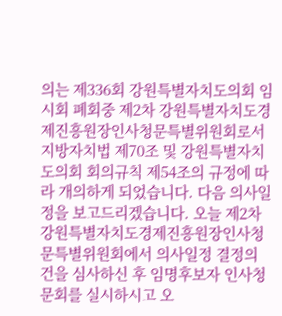의는 제336회 강원특별자치도의회 임시회 폐회중 제2차 강원특별자치도경제진흥원장인사청문특별위원회로서 지방자치법 제70조 및 강원특별자치도의회 회의규칙 제54조의 규정에 따라 개의하게 되었습니다. 다음 의사일정을 보고드리겠습니다. 오늘 제2차 강원특별자치도경제진흥원장인사청문특별위원회에서 의사일정 결정의 건을 심사하신 후 임명후보자 인사청문회를 실시하시고 오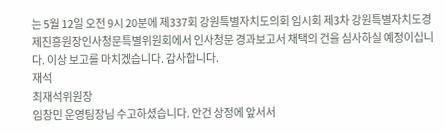는 5월 12일 오전 9시 20분에 제337회 강원특별자치도의회 임시회 제3차 강원특별자치도경제진흥원장인사청문특별위원회에서 인사청문 경과보고서 채택의 건을 심사하실 예정이십니다. 이상 보고를 마치겠습니다. 감사합니다.
재석
최재석위원장
임창민 운영팀장님 수고하셨습니다. 안건 상정에 앞서서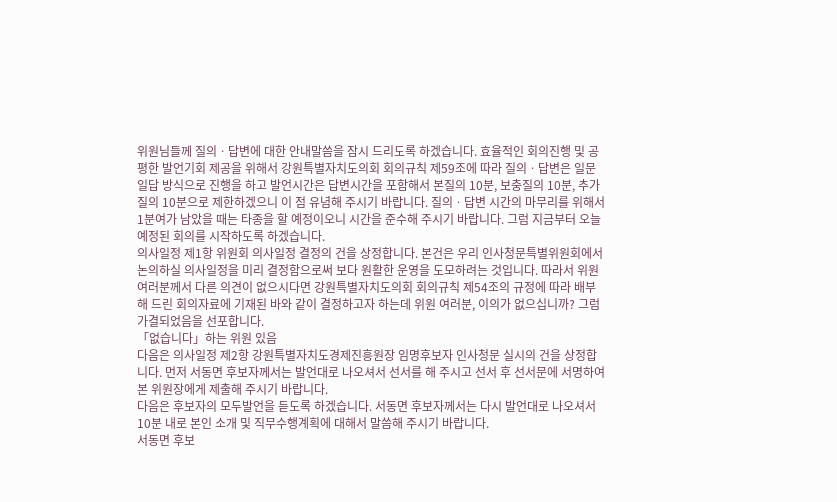위원님들께 질의ㆍ답변에 대한 안내말씀을 잠시 드리도록 하겠습니다. 효율적인 회의진행 및 공평한 발언기회 제공을 위해서 강원특별자치도의회 회의규칙 제59조에 따라 질의ㆍ답변은 일문일답 방식으로 진행을 하고 발언시간은 답변시간을 포함해서 본질의 10분, 보충질의 10분, 추가질의 10분으로 제한하겠으니 이 점 유념해 주시기 바랍니다. 질의ㆍ답변 시간의 마무리를 위해서 1분여가 남았을 때는 타종을 할 예정이오니 시간을 준수해 주시기 바랍니다. 그럼 지금부터 오늘 예정된 회의를 시작하도록 하겠습니다.
의사일정 제1항 위원회 의사일정 결정의 건을 상정합니다. 본건은 우리 인사청문특별위원회에서 논의하실 의사일정을 미리 결정함으로써 보다 원활한 운영을 도모하려는 것입니다. 따라서 위원 여러분께서 다른 의견이 없으시다면 강원특별자치도의회 회의규칙 제54조의 규정에 따라 배부해 드린 회의자료에 기재된 바와 같이 결정하고자 하는데 위원 여러분, 이의가 없으십니까? 그럼 가결되었음을 선포합니다.
「없습니다」하는 위원 있음
다음은 의사일정 제2항 강원특별자치도경제진흥원장 임명후보자 인사청문 실시의 건을 상정합니다. 먼저 서동면 후보자께서는 발언대로 나오셔서 선서를 해 주시고 선서 후 선서문에 서명하여 본 위원장에게 제출해 주시기 바랍니다.
다음은 후보자의 모두발언을 듣도록 하겠습니다. 서동면 후보자께서는 다시 발언대로 나오셔서 10분 내로 본인 소개 및 직무수행계획에 대해서 말씀해 주시기 바랍니다.
서동면 후보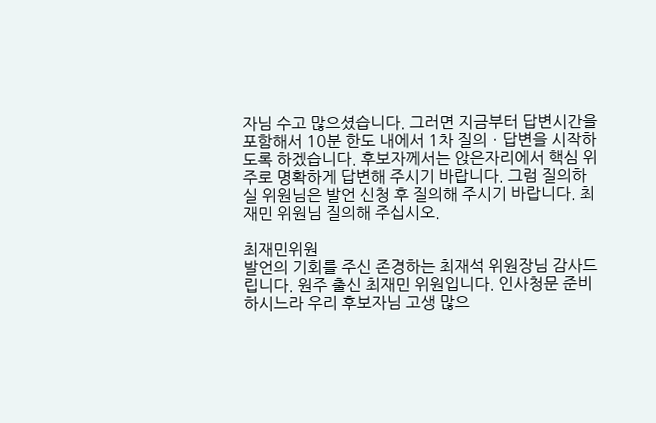자님 수고 많으셨습니다. 그러면 지금부터 답변시간을 포함해서 10분 한도 내에서 1차 질의ㆍ답변을 시작하도록 하겠습니다. 후보자께서는 앉은자리에서 핵심 위주로 명확하게 답변해 주시기 바랍니다. 그럼 질의하실 위원님은 발언 신청 후 질의해 주시기 바랍니다. 최재민 위원님 질의해 주십시오.

최재민위원
발언의 기회를 주신 존경하는 최재석 위원장님 감사드립니다. 원주 출신 최재민 위원입니다. 인사청문 준비하시느라 우리 후보자님 고생 많으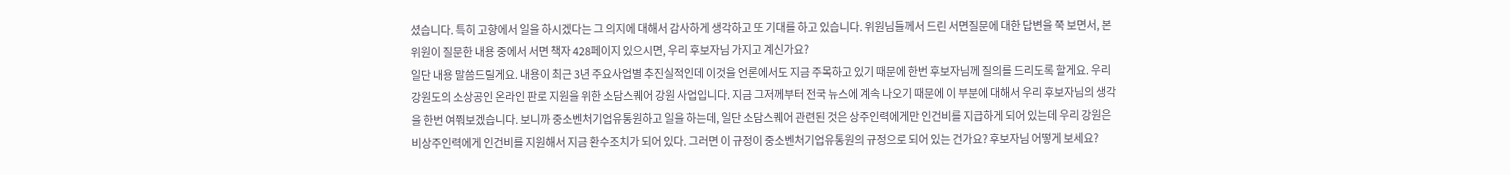셨습니다. 특히 고향에서 일을 하시겠다는 그 의지에 대해서 감사하게 생각하고 또 기대를 하고 있습니다. 위원님들께서 드린 서면질문에 대한 답변을 쭉 보면서, 본 위원이 질문한 내용 중에서 서면 책자 428페이지 있으시면, 우리 후보자님 가지고 계신가요?
일단 내용 말씀드릴게요. 내용이 최근 3년 주요사업별 추진실적인데 이것을 언론에서도 지금 주목하고 있기 때문에 한번 후보자님께 질의를 드리도록 할게요. 우리 강원도의 소상공인 온라인 판로 지원을 위한 소담스퀘어 강원 사업입니다. 지금 그저께부터 전국 뉴스에 계속 나오기 때문에 이 부분에 대해서 우리 후보자님의 생각을 한번 여쭤보겠습니다. 보니까 중소벤처기업유통원하고 일을 하는데, 일단 소담스퀘어 관련된 것은 상주인력에게만 인건비를 지급하게 되어 있는데 우리 강원은 비상주인력에게 인건비를 지원해서 지금 환수조치가 되어 있다. 그러면 이 규정이 중소벤처기업유통원의 규정으로 되어 있는 건가요? 후보자님 어떻게 보세요?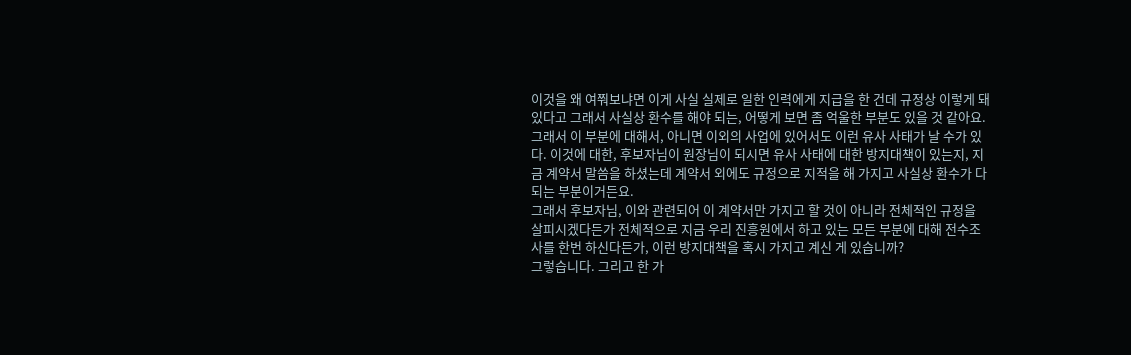이것을 왜 여쭤보냐면 이게 사실 실제로 일한 인력에게 지급을 한 건데 규정상 이렇게 돼 있다고 그래서 사실상 환수를 해야 되는, 어떻게 보면 좀 억울한 부분도 있을 것 같아요. 그래서 이 부분에 대해서, 아니면 이외의 사업에 있어서도 이런 유사 사태가 날 수가 있다. 이것에 대한, 후보자님이 원장님이 되시면 유사 사태에 대한 방지대책이 있는지, 지금 계약서 말씀을 하셨는데 계약서 외에도 규정으로 지적을 해 가지고 사실상 환수가 다 되는 부분이거든요.
그래서 후보자님, 이와 관련되어 이 계약서만 가지고 할 것이 아니라 전체적인 규정을 살피시겠다든가 전체적으로 지금 우리 진흥원에서 하고 있는 모든 부분에 대해 전수조사를 한번 하신다든가, 이런 방지대책을 혹시 가지고 계신 게 있습니까?
그렇습니다. 그리고 한 가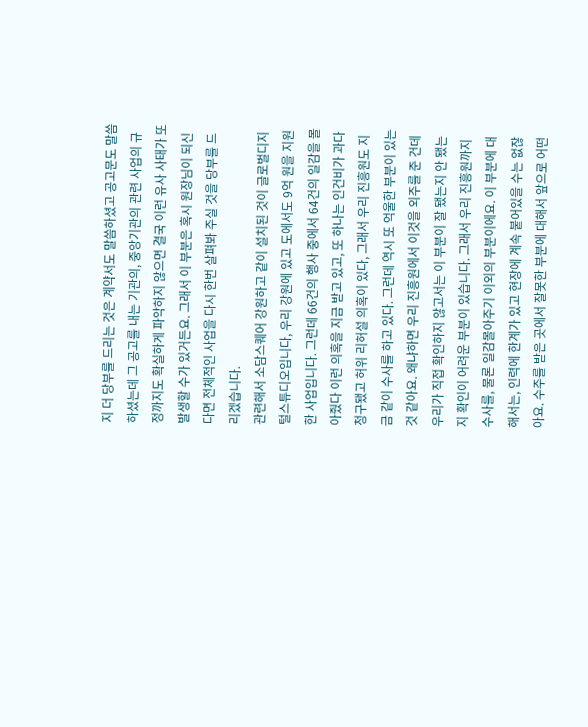지 더 당부를 드리는 것은 계약서도 말씀하셨고 공고문도 말씀하셨는데 그 공고를 내는 기관의, 중앙기관의 관련 사업의 규정까지도 확실하게 파악하지 않으면 결국 이런 유사 사태가 또 발생할 수가 있거든요. 그래서 이 부분은 혹시 원장님이 되신다면 전체적인 사업을 다시 한번 살펴봐 주실 것을 당부를 드리겠습니다.
관련해서 소담스퀘어 강원하고 같이 설치된 것이 글로벌디지털스튜디오입니다, 우리 강원에 있고 도에서도 9억 원을 지원한 사업입니다. 그런데 66건의 행사 중에서 64건의 일감을 몰아줬다 이런 의혹을 지금 받고 있고, 또 하나는 인건비가 과다 청구됐고 허위 리허설 의혹이 있다, 그래서 우리 진흥원도 지금 같이 수사를 하고 있다. 그런데 역시 또 억울한 부분이 있는 것 같아요. 왜냐하면 우리 진흥원에서 이것을 외주를 준 건데 우리가 직접 확인하지 않고서는 이 부분이 잘 됐는지 안 됐는지 확인이 어려운 부분이 있습니다. 그래서 우리 진흥원까지 수사를, 물론 일감몰아주기 이외의 부분이에요. 이 부분에 대해서는, 인력에 한계가 있고 현장에 계속 붙어있을 수는 없잖아요. 수주를 받은 곳에서 잘못한 부분에 대해서 앞으로 어떤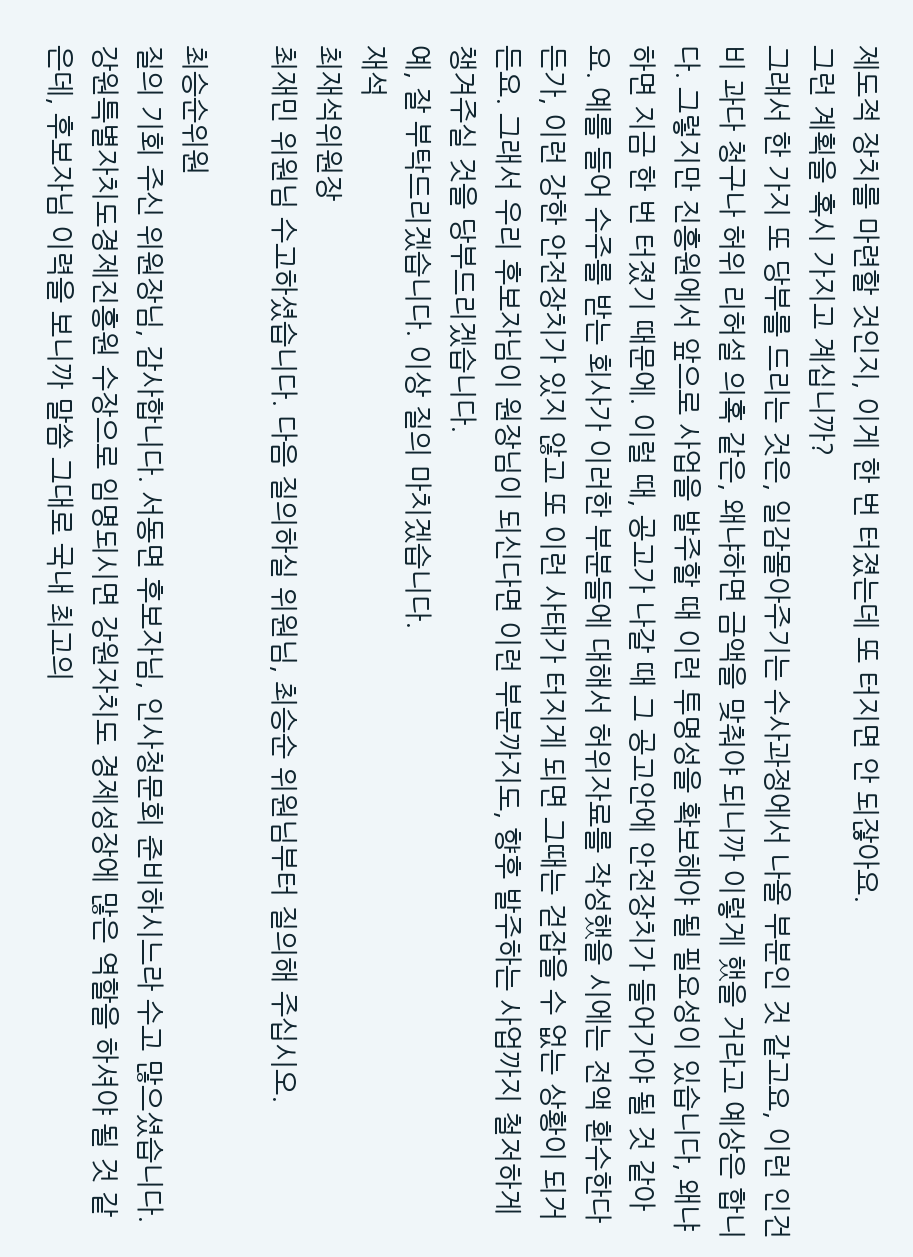제도적 장치를 마련할 것인지, 이게 한 번 터졌는데 또 터지면 안 되잖아요.
그런 계획을 혹시 가지고 계십니까?
그래서 한 가지 또 당부를 드리는 것은, 일감몰아주기는 수사과정에서 나올 부분인 것 같고요, 이런 인건비 과다 청구나 허위 리허설 의혹 같은, 왜냐하면 금액을 맞춰야 되니까 이렇게 했을 거라고 예상은 합니다. 그렇지만 진흥원에서 앞으로 사업을 발주할 때 이런 투명성을 확보해야 될 필요성이 있습니다, 왜냐하면 지금 한 번 터졌기 때문에. 이럴 때, 공고가 나갈 때 그 공고안에 안전장치가 들어가야 될 것 같아요. 예를 들어 수주를 받는 회사가 이러한 부분들에 대해서 허위자료를 작성했을 시에는 전액 환수한다든가, 이런 강한 안전장치가 있지 않고 또 이런 사태가 터지게 되면 그때는 걷잡을 수 없는 상황이 되거든요. 그래서 우리 후보자님이 원장님이 되신다면 이런 부분까지도, 향후 발주하는 사업까지 철저하게 챙겨주실 것을 당부드리겠습니다.
예, 잘 부탁드리겠습니다. 이상 질의 마치겠습니다.
재석
최재석위원장
최재민 위원님 수고하셨습니다. 다음 질의하실 위원님, 최승순 위원님부터 질의해 주십시오.

최승순위원
질의 기회 주신 위원장님, 감사합니다. 서동면 후보자님, 인사청문회 준비하시느라 수고 많으셨습니다. 강원특별자치도경제진흥원 수장으로 임명되시면 강원자치도 경제성장에 많은 역할을 하셔야 될 것 같은데, 후보자님 이력을 보니까 말씀 그대로 국내 최고의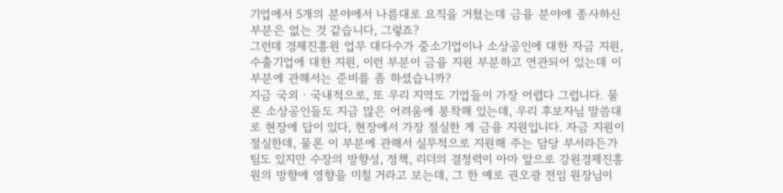기업에서 5개의 분야에서 나름대로 요직을 거쳤는데 금융 분야에 종사하신 부분은 없는 것 같습니다, 그렇죠?
그런데 경제진흥원 업무 대다수가 중소기업이나 소상공인에 대한 자금 지원, 수출기업에 대한 지원, 이런 부분이 금융 지원 부분하고 연관되어 있는데 이 부분에 관해서는 준비를 좀 하셨습니까?
지금 국외ㆍ국내적으로, 또 우리 지역도 기업들이 가장 어렵다 그럽니다. 물론 소상공인들도 지금 많은 어려움에 봉착해 있는데, 우리 후보자님 말씀대로 현장에 답이 있다, 현장에서 가장 절실한 게 금융 지원입니다. 자금 지원이 절실한데, 물론 이 부분에 관해서 실무적으로 지원해 주는 담당 부서라든가 팀도 있지만 수장의 방향성, 정책, 리더의 결정력이 아마 앞으로 강원경제진흥원의 방향에 영향을 미칠 거라고 보는데, 그 한 예로 권오광 전임 원장님이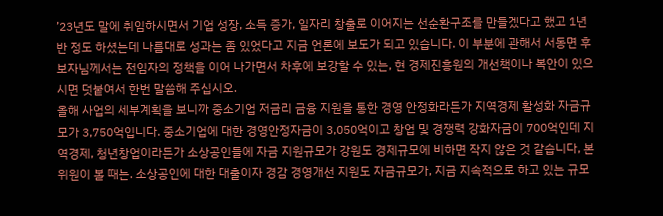’23년도 말에 취임하시면서 기업 성장, 소득 증가, 일자리 창출로 이어지는 선순환구조를 만들겠다고 했고 1년 반 정도 하셨는데 나름대로 성과는 좀 있었다고 지금 언론에 보도가 되고 있습니다. 이 부분에 관해서 서동면 후보자님께서는 전임자의 정책을 이어 나가면서 차후에 보강할 수 있는, 현 경제진흥원의 개선책이나 복안이 있으시면 덧붙여서 한번 말씀해 주십시오.
올해 사업의 세부계획을 보니까 중소기업 저금리 금융 지원을 통한 경영 안정화라든가 지역경제 활성화 자금규모가 3,750억입니다. 중소기업에 대한 경영안정자금이 3,050억이고 창업 및 경쟁력 강화자금이 700억인데 지역경제, 청년창업이라든가 소상공인들에 자금 지원규모가 강원도 경제규모에 비하면 작지 않은 것 같습니다, 본 위원이 볼 때는. 소상공인에 대한 대출이자 경감 경영개선 지원도 자금규모가, 지금 지속적으로 하고 있는 규모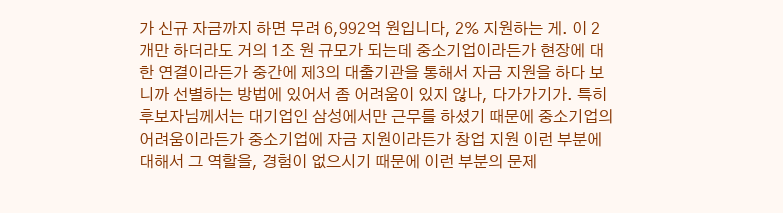가 신규 자금까지 하면 무려 6,992억 원입니다, 2% 지원하는 게. 이 2개만 하더라도 거의 1조 원 규모가 되는데 중소기업이라든가 현장에 대한 연결이라든가 중간에 제3의 대출기관을 통해서 자금 지원을 하다 보니까 선별하는 방법에 있어서 좀 어려움이 있지 않나, 다가가기가. 특히 후보자님께서는 대기업인 삼성에서만 근무를 하셨기 때문에 중소기업의 어려움이라든가 중소기업에 자금 지원이라든가 창업 지원 이런 부분에 대해서 그 역할을, 경험이 없으시기 때문에 이런 부분의 문제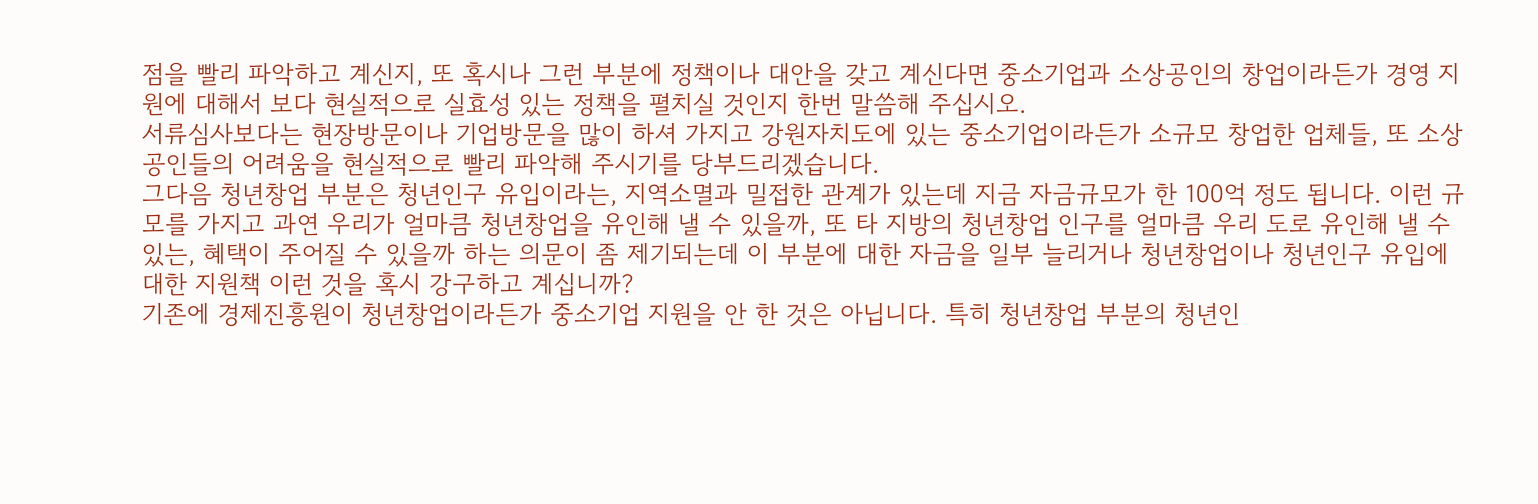점을 빨리 파악하고 계신지, 또 혹시나 그런 부분에 정책이나 대안을 갖고 계신다면 중소기업과 소상공인의 창업이라든가 경영 지원에 대해서 보다 현실적으로 실효성 있는 정책을 펼치실 것인지 한번 말씀해 주십시오.
서류심사보다는 현장방문이나 기업방문을 많이 하셔 가지고 강원자치도에 있는 중소기업이라든가 소규모 창업한 업체들, 또 소상공인들의 어려움을 현실적으로 빨리 파악해 주시기를 당부드리겠습니다.
그다음 청년창업 부분은 청년인구 유입이라는, 지역소멸과 밀접한 관계가 있는데 지금 자금규모가 한 100억 정도 됩니다. 이런 규모를 가지고 과연 우리가 얼마큼 청년창업을 유인해 낼 수 있을까, 또 타 지방의 청년창업 인구를 얼마큼 우리 도로 유인해 낼 수 있는, 혜택이 주어질 수 있을까 하는 의문이 좀 제기되는데 이 부분에 대한 자금을 일부 늘리거나 청년창업이나 청년인구 유입에 대한 지원책 이런 것을 혹시 강구하고 계십니까?
기존에 경제진흥원이 청년창업이라든가 중소기업 지원을 안 한 것은 아닙니다. 특히 청년창업 부분의 청년인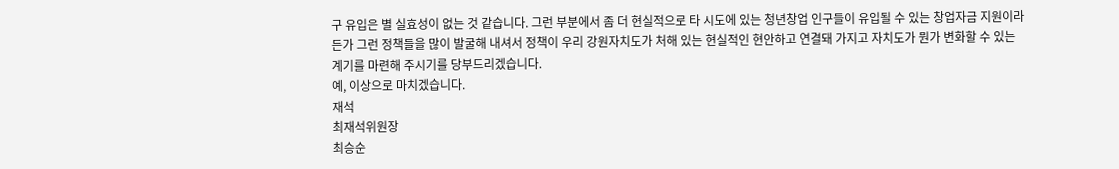구 유입은 별 실효성이 없는 것 같습니다. 그런 부분에서 좀 더 현실적으로 타 시도에 있는 청년창업 인구들이 유입될 수 있는 창업자금 지원이라든가 그런 정책들을 많이 발굴해 내셔서 정책이 우리 강원자치도가 처해 있는 현실적인 현안하고 연결돼 가지고 자치도가 뭔가 변화할 수 있는 계기를 마련해 주시기를 당부드리겠습니다.
예, 이상으로 마치겠습니다.
재석
최재석위원장
최승순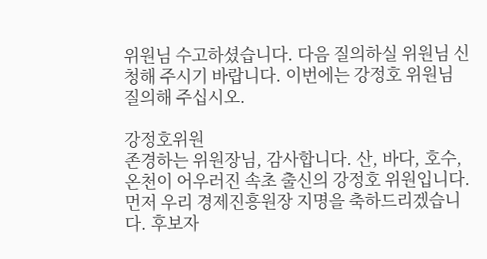위원님 수고하셨습니다. 다음 질의하실 위원님 신청해 주시기 바랍니다. 이번에는 강정호 위원님 질의해 주십시오.

강정호위원
존경하는 위원장님, 감사합니다. 산, 바다, 호수, 온천이 어우러진 속초 출신의 강정호 위원입니다. 먼저 우리 경제진흥원장 지명을 축하드리겠습니다. 후보자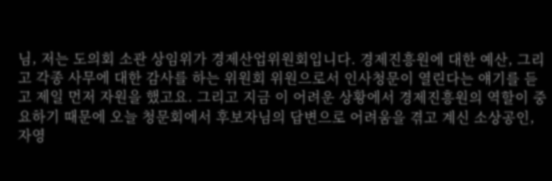님, 저는 도의회 소관 상임위가 경제산업위원회입니다. 경제진흥원에 대한 예산, 그리고 각종 사무에 대한 감사를 하는 위원회 위원으로서 인사청문이 열린다는 얘기를 듣고 제일 먼저 자원을 했고요. 그리고 지금 이 어려운 상황에서 경제진흥원의 역할이 중요하기 때문에 오늘 청문회에서 후보자님의 답변으로 어려움을 겪고 계신 소상공인, 자영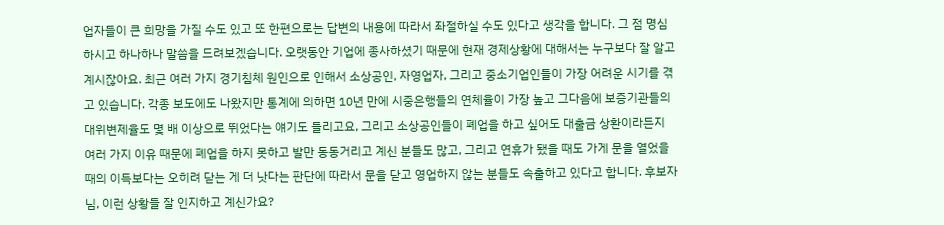업자들이 큰 희망을 가질 수도 있고 또 한편으로는 답변의 내용에 따라서 좌절하실 수도 있다고 생각을 합니다. 그 점 명심하시고 하나하나 말씀을 드려보겠습니다. 오랫동안 기업에 종사하셨기 때문에 현재 경제상황에 대해서는 누구보다 잘 알고 계시잖아요. 최근 여러 가지 경기침체 원인으로 인해서 소상공인, 자영업자, 그리고 중소기업인들이 가장 어려운 시기를 겪고 있습니다. 각종 보도에도 나왔지만 통계에 의하면 10년 만에 시중은행들의 연체율이 가장 높고 그다음에 보증기관들의 대위변제율도 몇 배 이상으로 뛰었다는 얘기도 들리고요, 그리고 소상공인들이 폐업을 하고 싶어도 대출금 상환이라든지 여러 가지 이유 때문에 폐업을 하지 못하고 발만 동동거리고 계신 분들도 많고, 그리고 연휴가 됐을 때도 가게 문을 열었을 때의 이득보다는 오히려 닫는 게 더 낫다는 판단에 따라서 문을 닫고 영업하지 않는 분들도 속출하고 있다고 합니다. 후보자님, 이런 상황들 잘 인지하고 계신가요?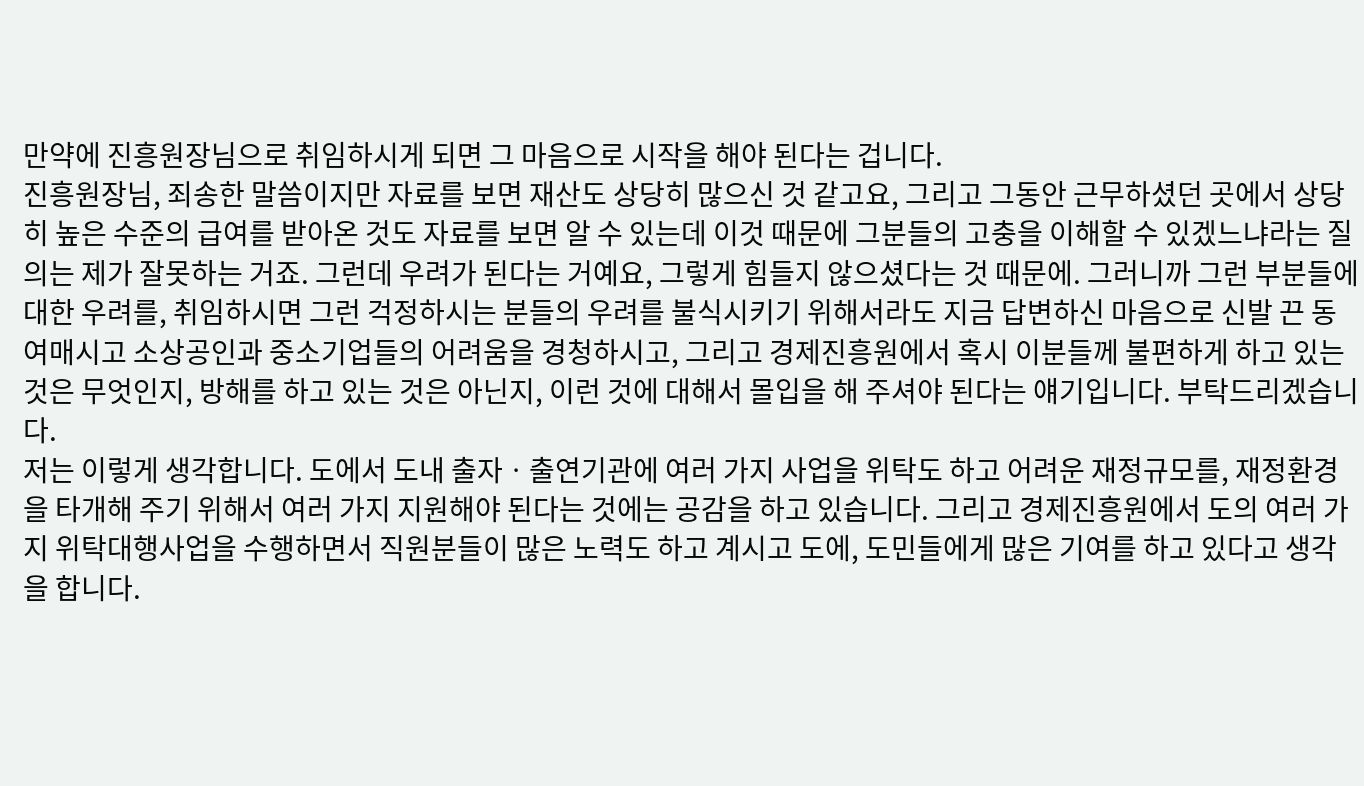만약에 진흥원장님으로 취임하시게 되면 그 마음으로 시작을 해야 된다는 겁니다.
진흥원장님, 죄송한 말씀이지만 자료를 보면 재산도 상당히 많으신 것 같고요, 그리고 그동안 근무하셨던 곳에서 상당히 높은 수준의 급여를 받아온 것도 자료를 보면 알 수 있는데 이것 때문에 그분들의 고충을 이해할 수 있겠느냐라는 질의는 제가 잘못하는 거죠. 그런데 우려가 된다는 거예요, 그렇게 힘들지 않으셨다는 것 때문에. 그러니까 그런 부분들에 대한 우려를, 취임하시면 그런 걱정하시는 분들의 우려를 불식시키기 위해서라도 지금 답변하신 마음으로 신발 끈 동여매시고 소상공인과 중소기업들의 어려움을 경청하시고, 그리고 경제진흥원에서 혹시 이분들께 불편하게 하고 있는 것은 무엇인지, 방해를 하고 있는 것은 아닌지, 이런 것에 대해서 몰입을 해 주셔야 된다는 얘기입니다. 부탁드리겠습니다.
저는 이렇게 생각합니다. 도에서 도내 출자ㆍ출연기관에 여러 가지 사업을 위탁도 하고 어려운 재정규모를, 재정환경을 타개해 주기 위해서 여러 가지 지원해야 된다는 것에는 공감을 하고 있습니다. 그리고 경제진흥원에서 도의 여러 가지 위탁대행사업을 수행하면서 직원분들이 많은 노력도 하고 계시고 도에, 도민들에게 많은 기여를 하고 있다고 생각을 합니다.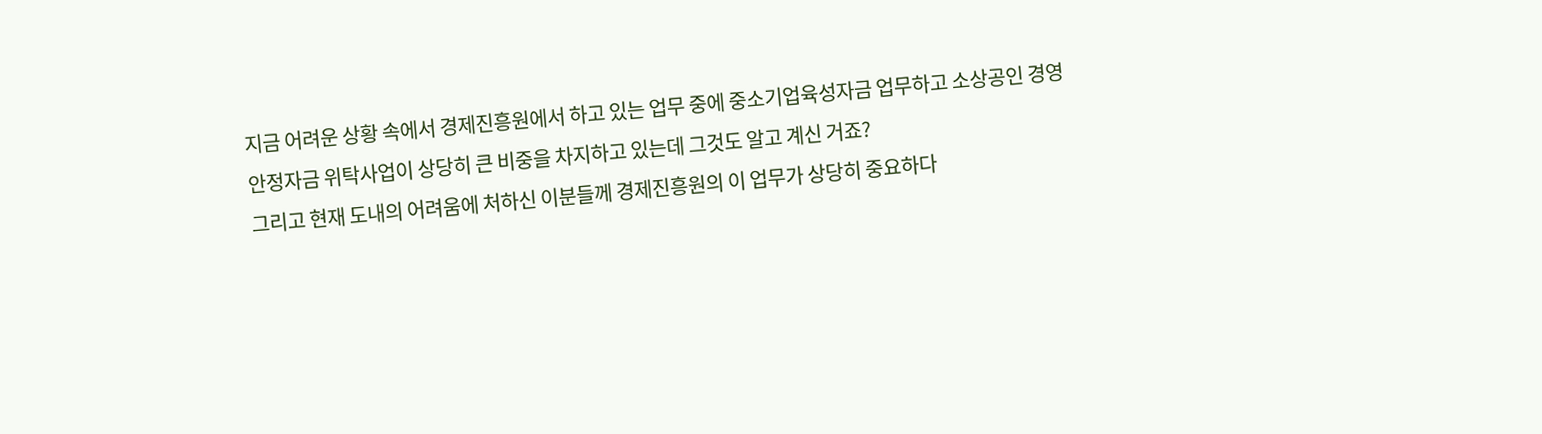지금 어려운 상황 속에서 경제진흥원에서 하고 있는 업무 중에 중소기업육성자금 업무하고 소상공인 경영안정자금 위탁사업이 상당히 큰 비중을 차지하고 있는데 그것도 알고 계신 거죠?
그리고 현재 도내의 어려움에 처하신 이분들께 경제진흥원의 이 업무가 상당히 중요하다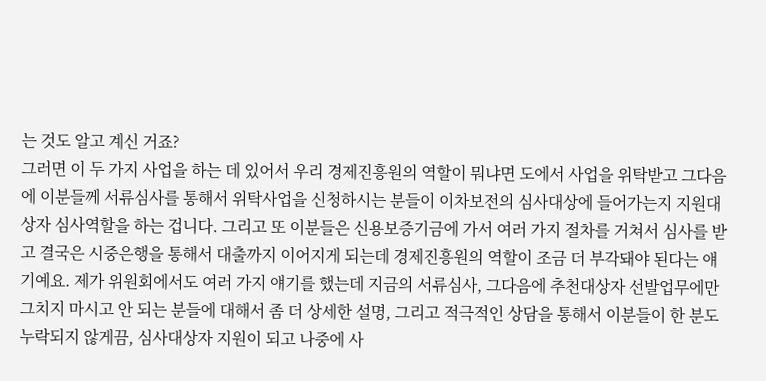는 것도 알고 계신 거죠?
그러면 이 두 가지 사업을 하는 데 있어서 우리 경제진흥원의 역할이 뭐냐면 도에서 사업을 위탁받고 그다음에 이분들께 서류심사를 통해서 위탁사업을 신청하시는 분들이 이차보전의 심사대상에 들어가는지 지원대상자 심사역할을 하는 겁니다. 그리고 또 이분들은 신용보증기금에 가서 여러 가지 절차를 거쳐서 심사를 받고 결국은 시중은행을 통해서 대출까지 이어지게 되는데 경제진흥원의 역할이 조금 더 부각돼야 된다는 얘기예요. 제가 위원회에서도 여러 가지 얘기를 했는데 지금의 서류심사, 그다음에 추천대상자 선발업무에만 그치지 마시고 안 되는 분들에 대해서 좀 더 상세한 설명, 그리고 적극적인 상담을 통해서 이분들이 한 분도 누락되지 않게끔, 심사대상자 지원이 되고 나중에 사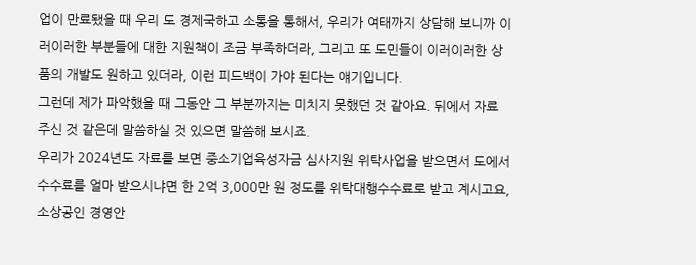업이 만료됐을 때 우리 도 경제국하고 소통을 통해서, 우리가 여태까지 상담해 보니까 이러이러한 부분들에 대한 지원책이 조금 부족하더라, 그리고 또 도민들이 이러이러한 상품의 개발도 원하고 있더라, 이런 피드백이 가야 된다는 얘기입니다.
그런데 제가 파악했을 때 그동안 그 부분까지는 미치지 못했던 것 같아요. 뒤에서 자료 주신 것 같은데 말씀하실 것 있으면 말씀해 보시죠.
우리가 2024년도 자료를 보면 중소기업육성자금 심사지원 위탁사업을 받으면서 도에서 수수료를 얼마 받으시냐면 한 2억 3,000만 원 정도를 위탁대행수수료로 받고 계시고요, 소상공인 경영안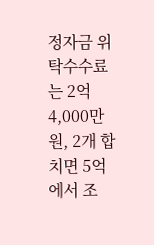정자금 위탁수수료는 2억 4,000만 원, 2개 합치면 5억에서 조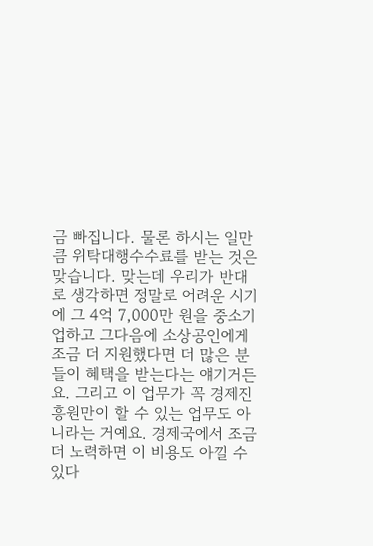금 빠집니다. 물론 하시는 일만큼 위탁대행수수료를 받는 것은 맞습니다. 맞는데 우리가 반대로 생각하면 정말로 어려운 시기에 그 4억 7,000만 원을 중소기업하고 그다음에 소상공인에게 조금 더 지원했다면 더 많은 분들이 혜택을 받는다는 얘기거든요. 그리고 이 업무가 꼭 경제진흥원만이 할 수 있는 업무도 아니라는 거예요. 경제국에서 조금 더 노력하면 이 비용도 아낄 수 있다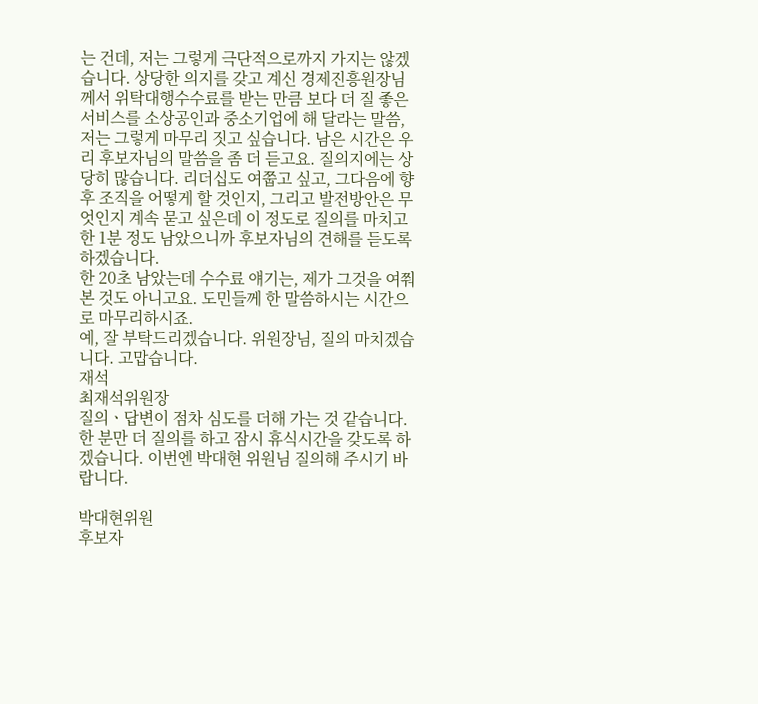는 건데, 저는 그렇게 극단적으로까지 가지는 않겠습니다. 상당한 의지를 갖고 계신 경제진흥원장님께서 위탁대행수수료를 받는 만큼 보다 더 질 좋은 서비스를 소상공인과 중소기업에 해 달라는 말씀, 저는 그렇게 마무리 짓고 싶습니다. 남은 시간은 우리 후보자님의 말씀을 좀 더 듣고요. 질의지에는 상당히 많습니다. 리더십도 여쭙고 싶고, 그다음에 향후 조직을 어떻게 할 것인지, 그리고 발전방안은 무엇인지 계속 묻고 싶은데 이 정도로 질의를 마치고 한 1분 정도 남았으니까 후보자님의 견해를 듣도록 하겠습니다.
한 20초 남았는데 수수료 얘기는, 제가 그것을 여쭤본 것도 아니고요. 도민들께 한 말씀하시는 시간으로 마무리하시죠.
예, 잘 부탁드리겠습니다. 위원장님, 질의 마치겠습니다. 고맙습니다.
재석
최재석위원장
질의ㆍ답변이 점차 심도를 더해 가는 것 같습니다. 한 분만 더 질의를 하고 잠시 휴식시간을 갖도록 하겠습니다. 이번엔 박대현 위원님 질의해 주시기 바랍니다.

박대현위원
후보자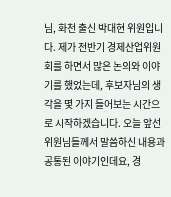님, 화천 출신 박대현 위원입니다. 제가 전반기 경제산업위원회를 하면서 많은 논의와 이야기를 했었는데, 후보자님의 생각을 몇 가지 들어보는 시간으로 시작하겠습니다. 오늘 앞선 위원님들께서 말씀하신 내용과 공통된 이야기인데요, 경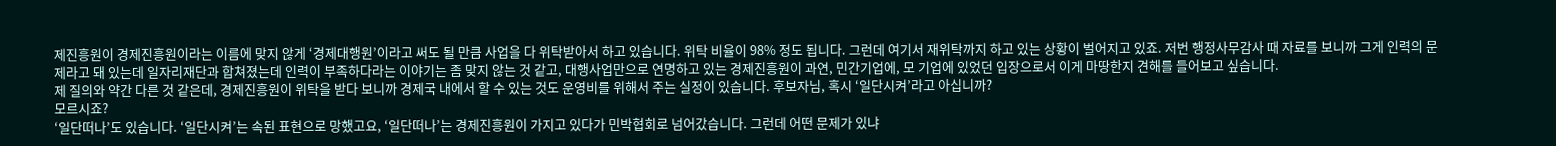제진흥원이 경제진흥원이라는 이름에 맞지 않게 ‘경제대행원’이라고 써도 될 만큼 사업을 다 위탁받아서 하고 있습니다. 위탁 비율이 98% 정도 됩니다. 그런데 여기서 재위탁까지 하고 있는 상황이 벌어지고 있죠. 저번 행정사무감사 때 자료를 보니까 그게 인력의 문제라고 돼 있는데 일자리재단과 합쳐졌는데 인력이 부족하다라는 이야기는 좀 맞지 않는 것 같고, 대행사업만으로 연명하고 있는 경제진흥원이 과연, 민간기업에, 모 기업에 있었던 입장으로서 이게 마땅한지 견해를 들어보고 싶습니다.
제 질의와 약간 다른 것 같은데, 경제진흥원이 위탁을 받다 보니까 경제국 내에서 할 수 있는 것도 운영비를 위해서 주는 실정이 있습니다. 후보자님, 혹시 ‘일단시켜’라고 아십니까?
모르시죠?
‘일단떠나’도 있습니다. ‘일단시켜’는 속된 표현으로 망했고요, ‘일단떠나’는 경제진흥원이 가지고 있다가 민박협회로 넘어갔습니다. 그런데 어떤 문제가 있냐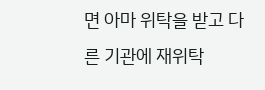면 아마 위탁을 받고 다른 기관에 재위탁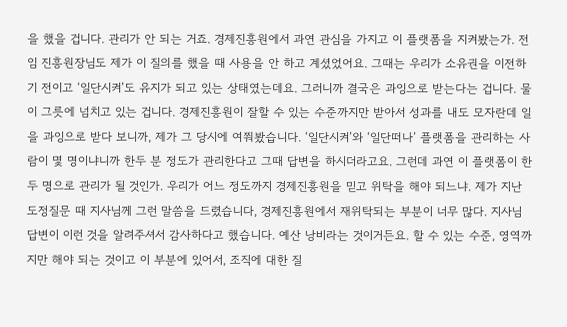을 했을 겁니다. 관리가 안 되는 거죠. 경제진흥원에서 과연 관심을 가지고 이 플랫폼을 지켜봤는가. 전임 진흥원장님도 제가 이 질의를 했을 때 사용을 안 하고 계셨었어요. 그때는 우리가 소유권을 이전하기 전이고 ‘일단시켜’도 유지가 되고 있는 상태였는데요. 그러니까 결국은 과잉으로 받는다는 겁니다. 물이 그릇에 넘치고 있는 겁니다. 경제진흥원이 잘할 수 있는 수준까지만 받아서 성과를 내도 모자란데 일을 과잉으로 받다 보니까, 제가 그 당시에 여쭤봤습니다. ‘일단시켜’와 ‘일단떠나’ 플랫폼을 관리하는 사람이 몇 명이냐니까 한두 분 정도가 관리한다고 그때 답변을 하시더라고요. 그런데 과연 이 플랫폼이 한두 명으로 관리가 될 것인가. 우리가 어느 정도까지 경제진흥원을 믿고 위탁을 해야 되느냐. 제가 지난 도정질문 때 지사님께 그런 말씀을 드렸습니다, 경제진흥원에서 재위탁되는 부분이 너무 많다. 지사님 답변이 이런 것을 알려주셔서 감사하다고 했습니다. 예산 낭비라는 것이거든요. 할 수 있는 수준, 영역까지만 해야 되는 것이고 이 부분에 있어서, 조직에 대한 질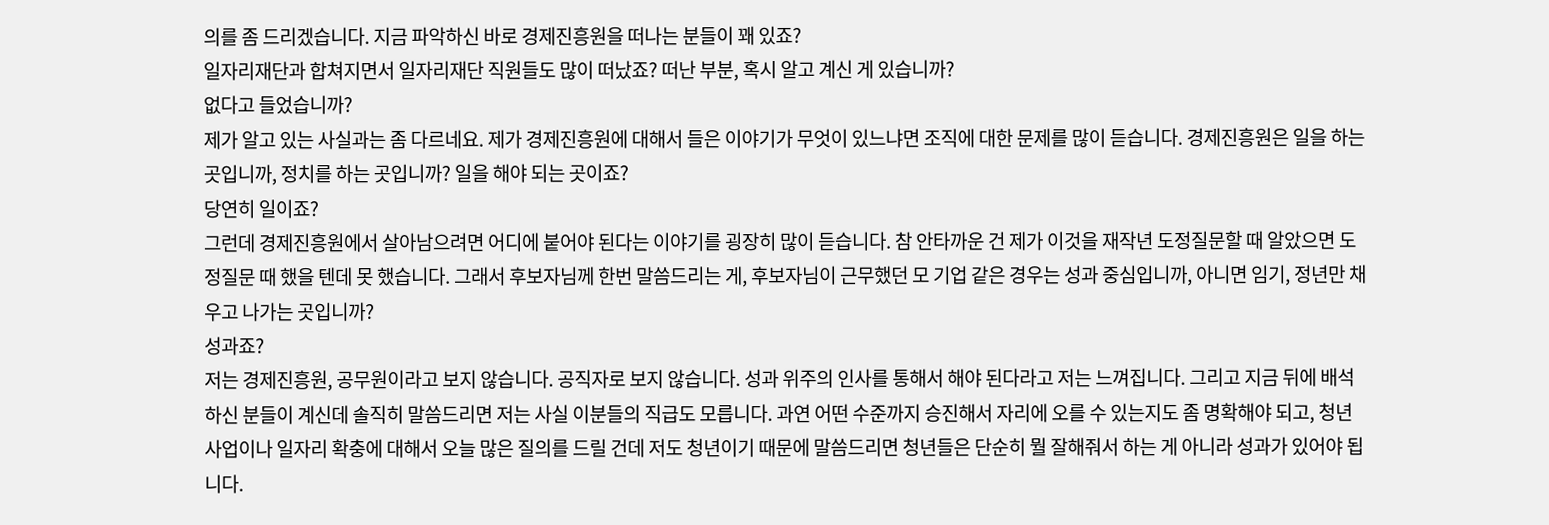의를 좀 드리겠습니다. 지금 파악하신 바로 경제진흥원을 떠나는 분들이 꽤 있죠?
일자리재단과 합쳐지면서 일자리재단 직원들도 많이 떠났죠? 떠난 부분, 혹시 알고 계신 게 있습니까?
없다고 들었습니까?
제가 알고 있는 사실과는 좀 다르네요. 제가 경제진흥원에 대해서 들은 이야기가 무엇이 있느냐면 조직에 대한 문제를 많이 듣습니다. 경제진흥원은 일을 하는 곳입니까, 정치를 하는 곳입니까? 일을 해야 되는 곳이죠?
당연히 일이죠?
그런데 경제진흥원에서 살아남으려면 어디에 붙어야 된다는 이야기를 굉장히 많이 듣습니다. 참 안타까운 건 제가 이것을 재작년 도정질문할 때 알았으면 도정질문 때 했을 텐데 못 했습니다. 그래서 후보자님께 한번 말씀드리는 게, 후보자님이 근무했던 모 기업 같은 경우는 성과 중심입니까, 아니면 임기, 정년만 채우고 나가는 곳입니까?
성과죠?
저는 경제진흥원, 공무원이라고 보지 않습니다. 공직자로 보지 않습니다. 성과 위주의 인사를 통해서 해야 된다라고 저는 느껴집니다. 그리고 지금 뒤에 배석하신 분들이 계신데 솔직히 말씀드리면 저는 사실 이분들의 직급도 모릅니다. 과연 어떤 수준까지 승진해서 자리에 오를 수 있는지도 좀 명확해야 되고, 청년 사업이나 일자리 확충에 대해서 오늘 많은 질의를 드릴 건데 저도 청년이기 때문에 말씀드리면 청년들은 단순히 뭘 잘해줘서 하는 게 아니라 성과가 있어야 됩니다.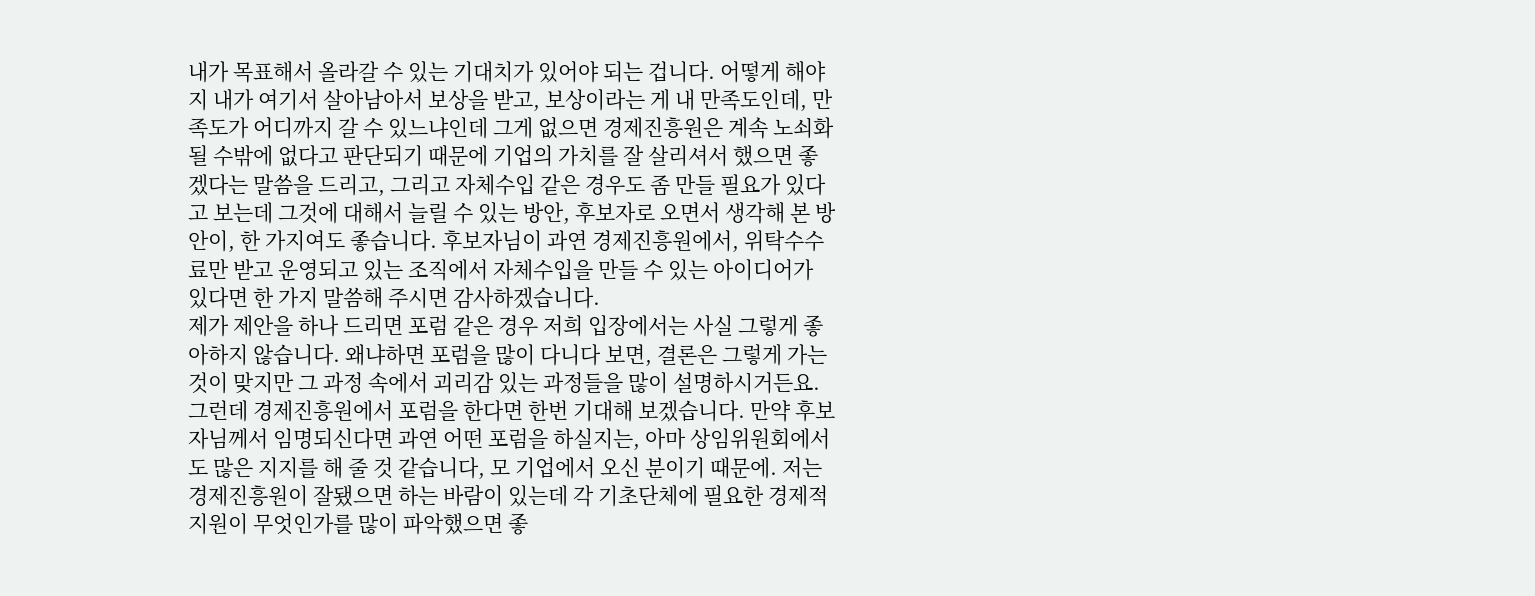내가 목표해서 올라갈 수 있는 기대치가 있어야 되는 겁니다. 어떻게 해야지 내가 여기서 살아남아서 보상을 받고, 보상이라는 게 내 만족도인데, 만족도가 어디까지 갈 수 있느냐인데 그게 없으면 경제진흥원은 계속 노쇠화될 수밖에 없다고 판단되기 때문에 기업의 가치를 잘 살리셔서 했으면 좋겠다는 말씀을 드리고, 그리고 자체수입 같은 경우도 좀 만들 필요가 있다고 보는데 그것에 대해서 늘릴 수 있는 방안, 후보자로 오면서 생각해 본 방안이, 한 가지여도 좋습니다. 후보자님이 과연 경제진흥원에서, 위탁수수료만 받고 운영되고 있는 조직에서 자체수입을 만들 수 있는 아이디어가 있다면 한 가지 말씀해 주시면 감사하겠습니다.
제가 제안을 하나 드리면 포럼 같은 경우 저희 입장에서는 사실 그렇게 좋아하지 않습니다. 왜냐하면 포럼을 많이 다니다 보면, 결론은 그렇게 가는 것이 맞지만 그 과정 속에서 괴리감 있는 과정들을 많이 설명하시거든요. 그런데 경제진흥원에서 포럼을 한다면 한번 기대해 보겠습니다. 만약 후보자님께서 임명되신다면 과연 어떤 포럼을 하실지는, 아마 상임위원회에서도 많은 지지를 해 줄 것 같습니다, 모 기업에서 오신 분이기 때문에. 저는 경제진흥원이 잘됐으면 하는 바람이 있는데 각 기초단체에 필요한 경제적 지원이 무엇인가를 많이 파악했으면 좋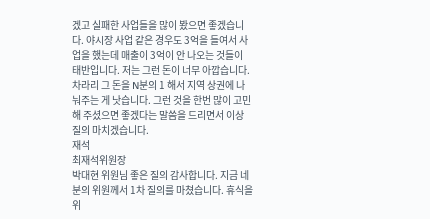겠고 실패한 사업들을 많이 봤으면 좋겠습니다. 야시장 사업 같은 경우도 3억을 들여서 사업을 했는데 매출이 3억이 안 나오는 것들이 태반입니다. 저는 그런 돈이 너무 아깝습니다. 차라리 그 돈을 N분의 1 해서 지역 상권에 나눠주는 게 낫습니다. 그런 것을 한번 많이 고민해 주셨으면 좋겠다는 말씀을 드리면서 이상 질의 마치겠습니다.
재석
최재석위원장
박대현 위원님 좋은 질의 감사합니다. 지금 네 분의 위원께서 1차 질의를 마쳤습니다. 휴식을 위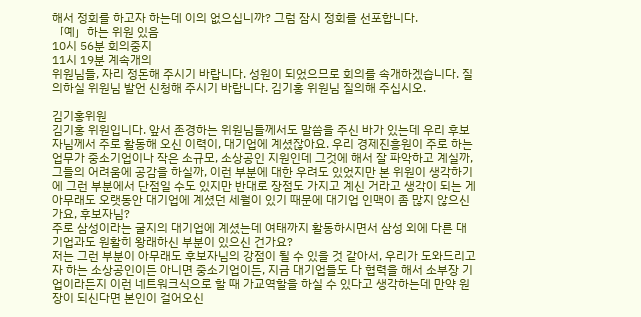해서 정회를 하고자 하는데 이의 없으십니까? 그럼 잠시 정회를 선포합니다.
「예」하는 위원 있음
10시 56분 회의중지
11시 19분 계속개의
위원님들, 자리 정돈해 주시기 바랍니다. 성원이 되었으므로 회의를 속개하겠습니다. 질의하실 위원님 발언 신청해 주시기 바랍니다. 김기홍 위원님 질의해 주십시오.

김기홍위원
김기홍 위원입니다. 앞서 존경하는 위원님들께서도 말씀을 주신 바가 있는데 우리 후보자님께서 주로 활동해 오신 이력이, 대기업에 계셨잖아요. 우리 경제진흥원이 주로 하는 업무가 중소기업이나 작은 소규모, 소상공인 지원인데 그것에 해서 잘 파악하고 계실까, 그들의 어려움에 공감을 하실까, 이런 부분에 대한 우려도 있었지만 본 위원이 생각하기에 그런 부분에서 단점일 수도 있지만 반대로 장점도 가지고 계신 거라고 생각이 되는 게 아무래도 오랫동안 대기업에 계셨던 세월이 있기 때문에 대기업 인맥이 좀 많지 않으신가요, 후보자님?
주로 삼성이라는 굴지의 대기업에 계셨는데 여태까지 활동하시면서 삼성 외에 다른 대기업과도 원활히 왕래하신 부분이 있으신 건가요?
저는 그런 부분이 아무래도 후보자님의 강점이 될 수 있을 것 같아서, 우리가 도와드리고자 하는 소상공인이든 아니면 중소기업이든, 지금 대기업들도 다 협력을 해서 소부장 기업이라든지 이런 네트워크식으로 할 때 가교역할을 하실 수 있다고 생각하는데 만약 원장이 되신다면 본인이 걸어오신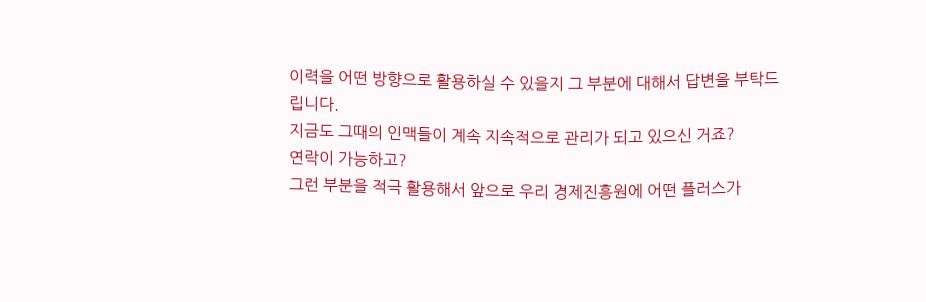이력을 어떤 방향으로 활용하실 수 있을지 그 부분에 대해서 답변을 부탁드립니다.
지금도 그때의 인맥들이 계속 지속적으로 관리가 되고 있으신 거죠?
연락이 가능하고?
그런 부분을 적극 활용해서 앞으로 우리 경제진흥원에 어떤 플러스가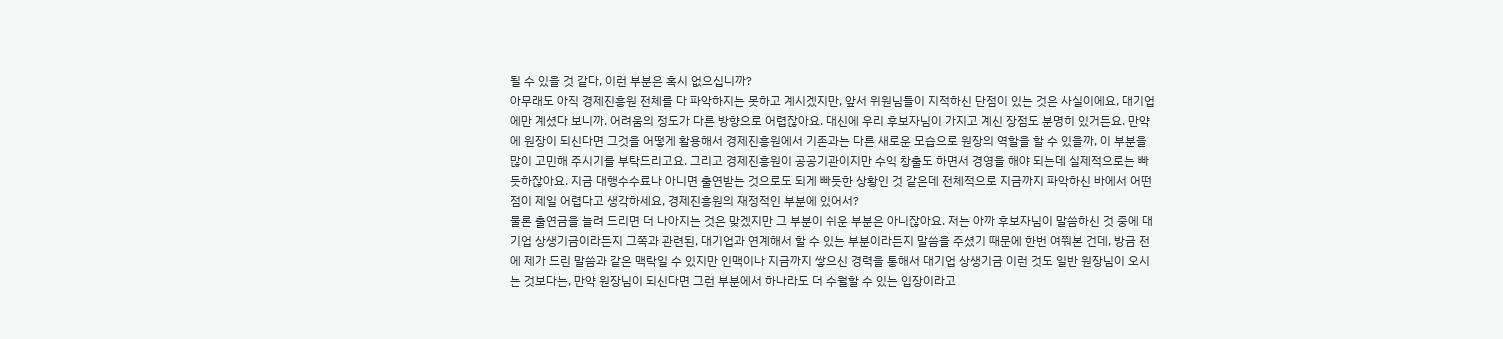될 수 있을 것 같다, 이런 부분은 혹시 없으십니까?
아무래도 아직 경제진흥원 전체를 다 파악하지는 못하고 계시겠지만, 앞서 위원님들이 지적하신 단점이 있는 것은 사실이에요, 대기업에만 계셨다 보니까. 어려움의 정도가 다른 방향으로 어렵잖아요. 대신에 우리 후보자님이 가지고 계신 장점도 분명히 있거든요. 만약에 원장이 되신다면 그것을 어떻게 활용해서 경제진흥원에서 기존과는 다른 새로운 모습으로 원장의 역할을 할 수 있을까, 이 부분을 많이 고민해 주시기를 부탁드리고요. 그리고 경제진흥원이 공공기관이지만 수익 창출도 하면서 경영을 해야 되는데 실제적으로는 빠듯하잖아요. 지금 대행수수료나 아니면 출연받는 것으로도 되게 빠듯한 상황인 것 같은데 전체적으로 지금까지 파악하신 바에서 어떤 점이 제일 어렵다고 생각하세요, 경제진흥원의 재정적인 부분에 있어서?
물론 출연금을 늘려 드리면 더 나아지는 것은 맞겠지만 그 부분이 쉬운 부분은 아니잖아요. 저는 아까 후보자님이 말씀하신 것 중에 대기업 상생기금이라든지 그쪽과 관련된, 대기업과 연계해서 할 수 있는 부분이라든지 말씀을 주셨기 때문에 한번 여쭤본 건데, 방금 전에 제가 드린 말씀과 같은 맥락일 수 있지만 인맥이나 지금까지 쌓으신 경력을 통해서 대기업 상생기금 이런 것도 일반 원장님이 오시는 것보다는, 만약 원장님이 되신다면 그런 부분에서 하나라도 더 수월할 수 있는 입장이라고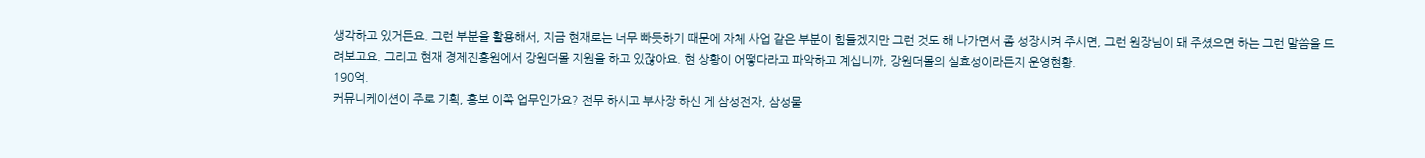생각하고 있거든요. 그런 부분을 활용해서, 지금 현재로는 너무 빠듯하기 때문에 자체 사업 같은 부분이 힘들겠지만 그런 것도 해 나가면서 좀 성장시켜 주시면, 그런 원장님이 돼 주셨으면 하는 그런 말씀을 드려보고요. 그리고 현재 경제진흥원에서 강원더몰 지원을 하고 있잖아요. 현 상황이 어떻다라고 파악하고 계십니까, 강원더몰의 실효성이라든지 운영현황.
190억.
커뮤니케이션이 주로 기획, 홍보 이쪽 업무인가요? 전무 하시고 부사장 하신 게 삼성전자, 삼성물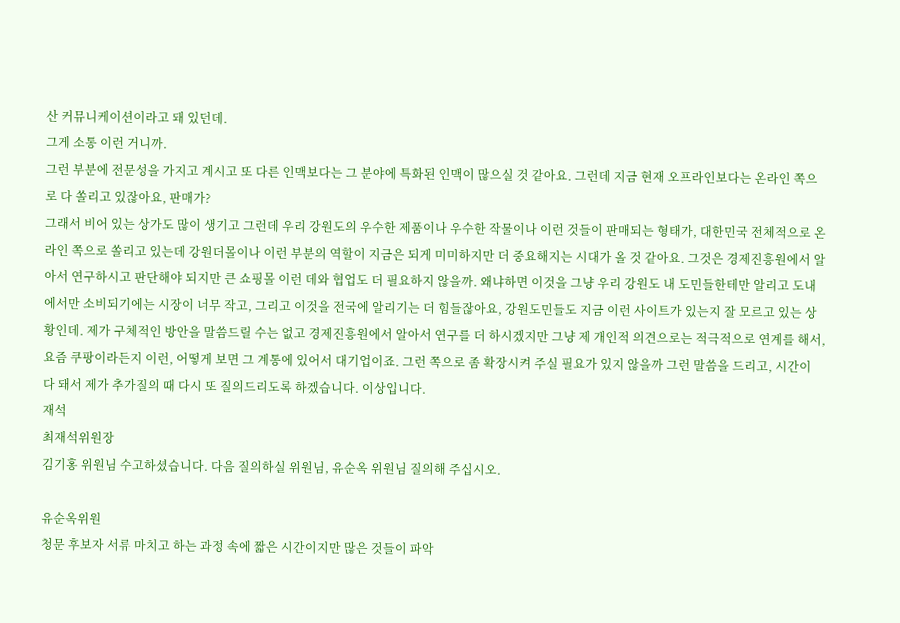산 커뮤니케이션이라고 돼 있던데.
그게 소통 이런 거니까.
그런 부분에 전문성을 가지고 계시고 또 다른 인맥보다는 그 분야에 특화된 인맥이 많으실 것 같아요. 그런데 지금 현재 오프라인보다는 온라인 쪽으로 다 쏠리고 있잖아요, 판매가?
그래서 비어 있는 상가도 많이 생기고 그런데 우리 강원도의 우수한 제품이나 우수한 작물이나 이런 것들이 판매되는 형태가, 대한민국 전체적으로 온라인 쪽으로 쏠리고 있는데 강원더몰이나 이런 부분의 역할이 지금은 되게 미미하지만 더 중요해지는 시대가 올 것 같아요. 그것은 경제진흥원에서 알아서 연구하시고 판단해야 되지만 큰 쇼핑몰 이런 데와 협업도 더 필요하지 않을까. 왜냐하면 이것을 그냥 우리 강원도 내 도민들한테만 알리고 도내에서만 소비되기에는 시장이 너무 작고, 그리고 이것을 전국에 알리기는 더 힘들잖아요, 강원도민들도 지금 이런 사이트가 있는지 잘 모르고 있는 상황인데. 제가 구체적인 방안을 말씀드릴 수는 없고 경제진흥원에서 알아서 연구를 더 하시겠지만 그냥 제 개인적 의견으로는 적극적으로 연계를 해서, 요즘 쿠팡이라든지 이런, 어떻게 보면 그 계통에 있어서 대기업이죠. 그런 쪽으로 좀 확장시켜 주실 필요가 있지 않을까 그런 말씀을 드리고, 시간이 다 돼서 제가 추가질의 때 다시 또 질의드리도록 하겠습니다. 이상입니다.
재석
최재석위원장
김기홍 위원님 수고하셨습니다. 다음 질의하실 위원님, 유순옥 위원님 질의해 주십시오.

유순옥위원
청문 후보자 서류 마치고 하는 과정 속에 짧은 시간이지만 많은 것들이 파악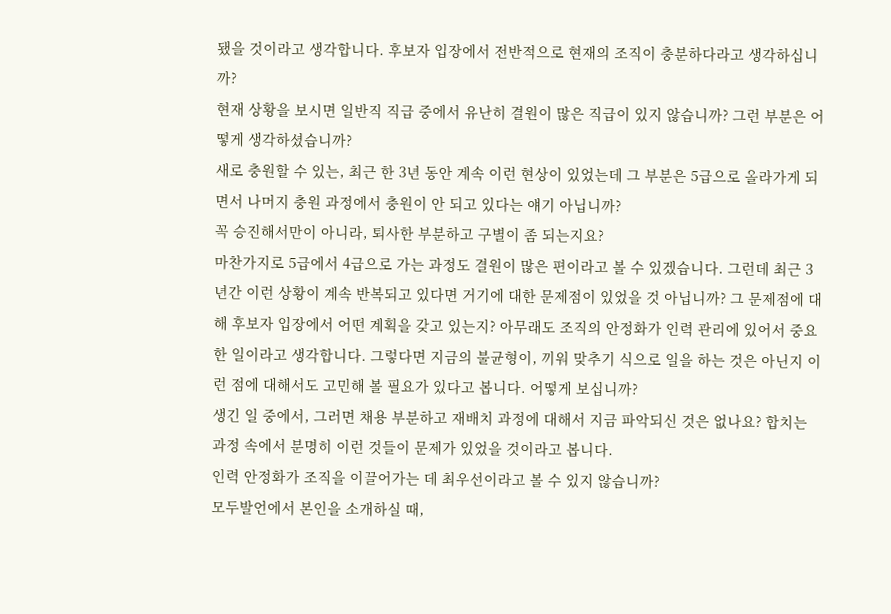됐을 것이라고 생각합니다. 후보자 입장에서 전반적으로 현재의 조직이 충분하다라고 생각하십니까?
현재 상황을 보시면 일반직 직급 중에서 유난히 결원이 많은 직급이 있지 않습니까? 그런 부분은 어떻게 생각하셨습니까?
새로 충원할 수 있는, 최근 한 3년 동안 계속 이런 현상이 있었는데 그 부분은 5급으로 올라가게 되면서 나머지 충원 과정에서 충원이 안 되고 있다는 얘기 아닙니까?
꼭 승진해서만이 아니라, 퇴사한 부분하고 구별이 좀 되는지요?
마찬가지로 5급에서 4급으로 가는 과정도 결원이 많은 편이라고 볼 수 있겠습니다. 그런데 최근 3년간 이런 상황이 계속 반복되고 있다면 거기에 대한 문제점이 있었을 것 아닙니까? 그 문제점에 대해 후보자 입장에서 어떤 계획을 갖고 있는지? 아무래도 조직의 안정화가 인력 관리에 있어서 중요한 일이라고 생각합니다. 그렇다면 지금의 불균형이, 끼워 맞추기 식으로 일을 하는 것은 아닌지 이런 점에 대해서도 고민해 볼 필요가 있다고 봅니다. 어떻게 보십니까?
생긴 일 중에서, 그러면 채용 부분하고 재배치 과정에 대해서 지금 파악되신 것은 없나요? 합치는 과정 속에서 분명히 이런 것들이 문제가 있었을 것이라고 봅니다.
인력 안정화가 조직을 이끌어가는 데 최우선이라고 볼 수 있지 않습니까?
모두발언에서 본인을 소개하실 때,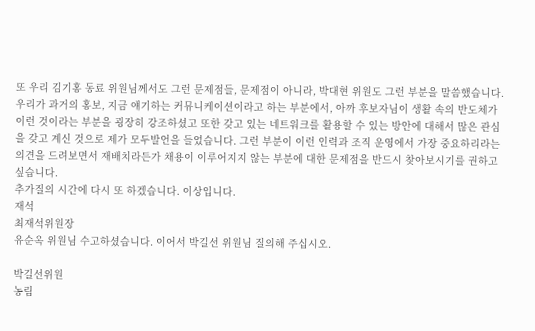또 우리 김기홍 동료 위원님께서도 그런 문제점들, 문제점이 아니라, 박대현 위원도 그런 부분을 말씀했습니다. 우리가 과거의 홍보, 지금 얘기하는 커뮤니케이션이라고 하는 부분에서, 아까 후보자님이 생활 속의 반도체가 이런 것이라는 부분을 굉장히 강조하셨고 또한 갖고 있는 네트워크를 활용할 수 있는 방안에 대해서 많은 관심을 갖고 계신 것으로 제가 모두발언을 들었습니다. 그런 부분이 이런 인력과 조직 운영에서 가장 중요하리라는 의견을 드려보면서 재배치라든가 채용이 이루어지지 않는 부분에 대한 문제점을 반드시 찾아보시기를 권하고 싶습니다.
추가질의 시간에 다시 또 하겠습니다. 이상입니다.
재석
최재석위원장
유순옥 위원님 수고하셨습니다. 이어서 박길선 위원님 질의해 주십시오.

박길선위원
농림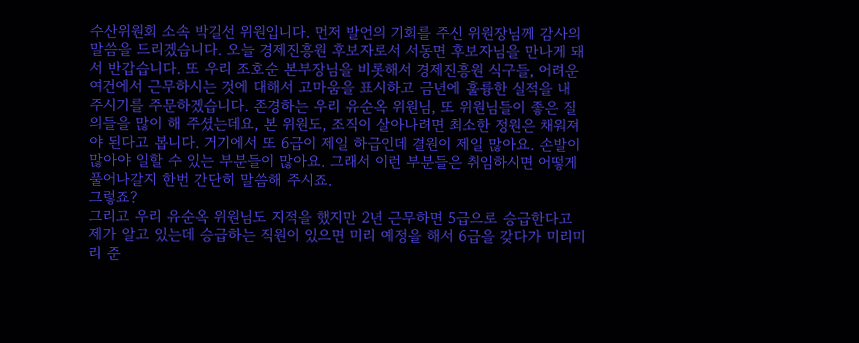수산위원회 소속 박길선 위원입니다. 먼저 발언의 기회를 주신 위원장님께 감사의 말씀을 드리겠습니다. 오늘 경제진흥원 후보자로서 서동면 후보자님을 만나게 돼서 반갑습니다. 또 우리 조호순 본부장님을 비롯해서 경제진흥원 식구들, 어려운 여건에서 근무하시는 것에 대해서 고마움을 표시하고 금년에 훌륭한 실적을 내 주시기를 주문하겠습니다. 존경하는 우리 유순옥 위원님, 또 위원님들이 좋은 질의들을 많이 해 주셨는데요, 본 위원도, 조직이 살아나려면 최소한 정원은 채워져야 된다고 봅니다. 거기에서 또 6급이 제일 하급인데 결원이 제일 많아요. 손발이 많아야 일할 수 있는 부분들이 많아요. 그래서 이런 부분들은 취임하시면 어떻게 풀어나갈지 한번 간단히 말씀해 주시죠.
그렇죠?
그리고 우리 유순옥 위원님도 지적을 했지만 2년 근무하면 5급으로 승급한다고 제가 알고 있는데 승급하는 직원이 있으면 미리 예정을 해서 6급을 갖다가 미리미리 준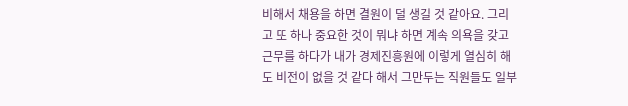비해서 채용을 하면 결원이 덜 생길 것 같아요. 그리고 또 하나 중요한 것이 뭐냐 하면 계속 의욕을 갖고 근무를 하다가 내가 경제진흥원에 이렇게 열심히 해도 비전이 없을 것 같다 해서 그만두는 직원들도 일부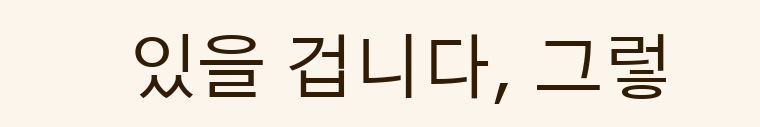있을 겁니다, 그렇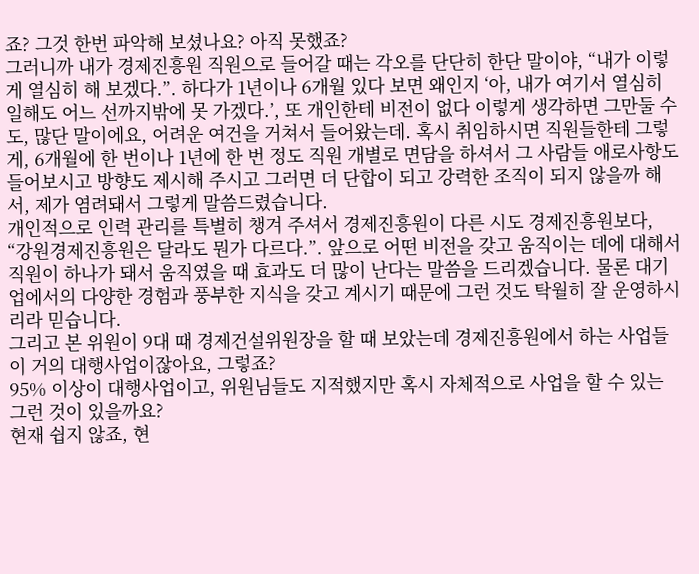죠? 그것 한번 파악해 보셨나요? 아직 못했죠?
그러니까 내가 경제진흥원 직원으로 들어갈 때는 각오를 단단히 한단 말이야, “내가 이렇게 열심히 해 보겠다.”. 하다가 1년이나 6개월 있다 보면 왜인지 ‘아, 내가 여기서 열심히 일해도 어느 선까지밖에 못 가겠다.’, 또 개인한테 비전이 없다 이렇게 생각하면 그만둘 수도, 많단 말이에요, 어려운 여건을 거쳐서 들어왔는데. 혹시 취임하시면 직원들한테 그렇게, 6개월에 한 번이나 1년에 한 번 정도 직원 개별로 면담을 하셔서 그 사람들 애로사항도 들어보시고 방향도 제시해 주시고 그러면 더 단합이 되고 강력한 조직이 되지 않을까 해서, 제가 염려돼서 그렇게 말씀드렸습니다.
개인적으로 인력 관리를 특별히 챙겨 주셔서 경제진흥원이 다른 시도 경제진흥원보다, “강원경제진흥원은 달라도 뭔가 다르다.”. 앞으로 어떤 비전을 갖고 움직이는 데에 대해서 직원이 하나가 돼서 움직였을 때 효과도 더 많이 난다는 말씀을 드리겠습니다. 물론 대기업에서의 다양한 경험과 풍부한 지식을 갖고 계시기 때문에 그런 것도 탁월히 잘 운영하시리라 믿습니다.
그리고 본 위원이 9대 때 경제건설위원장을 할 때 보았는데 경제진흥원에서 하는 사업들이 거의 대행사업이잖아요, 그렇죠?
95% 이상이 대행사업이고, 위원님들도 지적했지만 혹시 자체적으로 사업을 할 수 있는 그런 것이 있을까요?
현재 쉽지 않죠, 현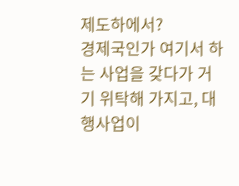제도하에서?
경제국인가 여기서 하는 사업을 갖다가 거기 위탁해 가지고, 대행사업이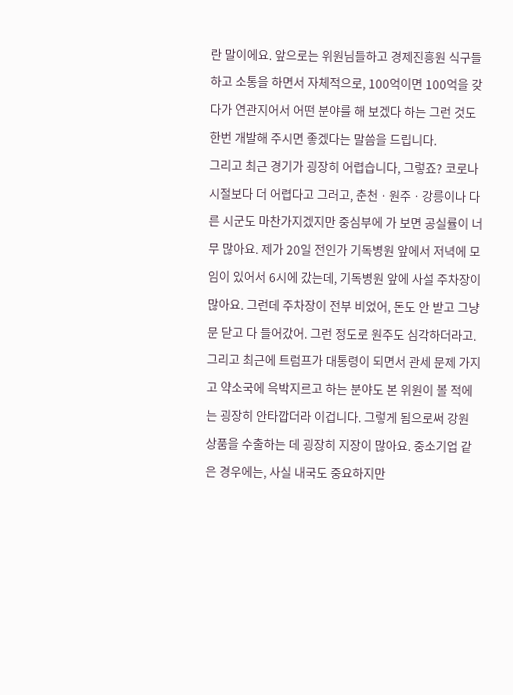란 말이에요. 앞으로는 위원님들하고 경제진흥원 식구들하고 소통을 하면서 자체적으로, 100억이면 100억을 갖다가 연관지어서 어떤 분야를 해 보겠다 하는 그런 것도 한번 개발해 주시면 좋겠다는 말씀을 드립니다.
그리고 최근 경기가 굉장히 어렵습니다, 그렇죠? 코로나 시절보다 더 어렵다고 그러고, 춘천ㆍ원주ㆍ강릉이나 다른 시군도 마찬가지겠지만 중심부에 가 보면 공실률이 너무 많아요. 제가 20일 전인가 기독병원 앞에서 저녁에 모임이 있어서 6시에 갔는데, 기독병원 앞에 사설 주차장이 많아요. 그런데 주차장이 전부 비었어, 돈도 안 받고 그냥 문 닫고 다 들어갔어. 그런 정도로 원주도 심각하더라고. 그리고 최근에 트럼프가 대통령이 되면서 관세 문제 가지고 약소국에 윽박지르고 하는 분야도 본 위원이 볼 적에는 굉장히 안타깝더라 이겁니다. 그렇게 됨으로써 강원 상품을 수출하는 데 굉장히 지장이 많아요. 중소기업 같은 경우에는, 사실 내국도 중요하지만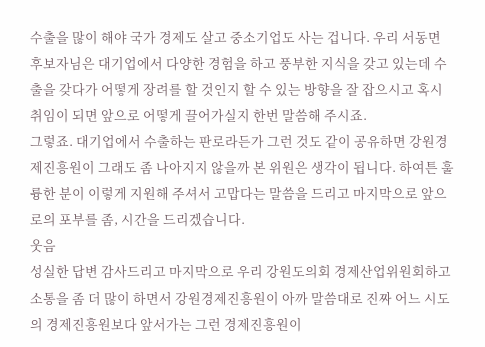수출을 많이 해야 국가 경제도 살고 중소기업도 사는 겁니다. 우리 서동면 후보자님은 대기업에서 다양한 경험을 하고 풍부한 지식을 갖고 있는데 수출을 갖다가 어떻게 장려를 할 것인지 할 수 있는 방향을 잘 잡으시고 혹시 취임이 되면 앞으로 어떻게 끌어가실지 한번 말씀해 주시죠.
그렇죠. 대기업에서 수출하는 판로라든가 그런 것도 같이 공유하면 강원경제진흥원이 그래도 좀 나아지지 않을까 본 위원은 생각이 됩니다. 하여튼 훌륭한 분이 이렇게 지원해 주셔서 고맙다는 말씀을 드리고 마지막으로 앞으로의 포부를 좀, 시간을 드리겠습니다.
웃음
성실한 답변 감사드리고 마지막으로 우리 강원도의회 경제산업위원회하고 소통을 좀 더 많이 하면서 강원경제진흥원이 아까 말씀대로 진짜 어느 시도의 경제진흥원보다 앞서가는 그런 경제진흥원이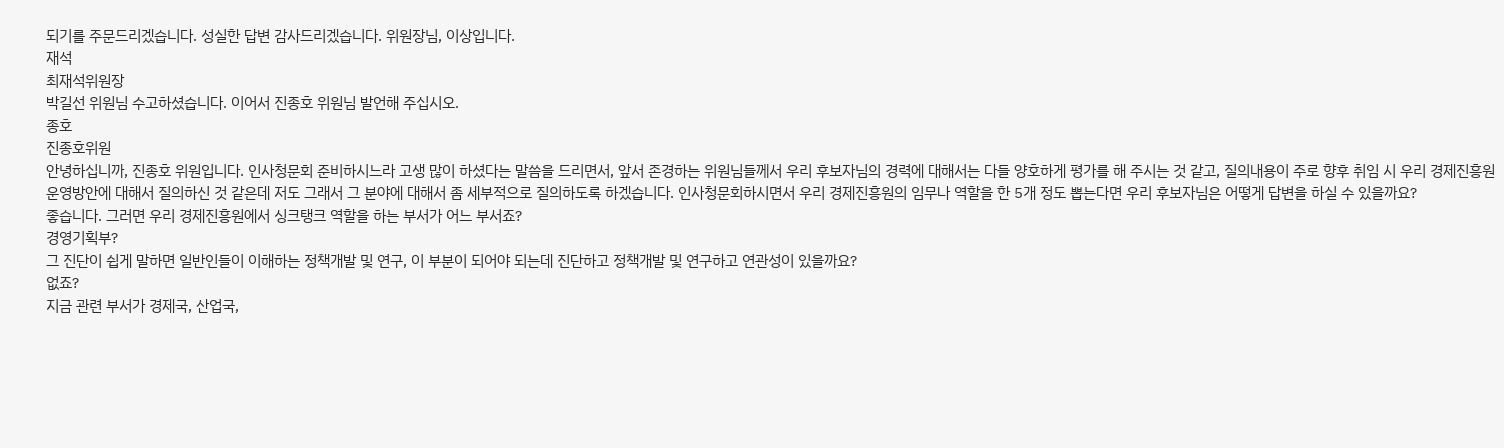되기를 주문드리겠습니다. 성실한 답변 감사드리겠습니다. 위원장님, 이상입니다.
재석
최재석위원장
박길선 위원님 수고하셨습니다. 이어서 진종호 위원님 발언해 주십시오.
종호
진종호위원
안녕하십니까, 진종호 위원입니다. 인사청문회 준비하시느라 고생 많이 하셨다는 말씀을 드리면서, 앞서 존경하는 위원님들께서 우리 후보자님의 경력에 대해서는 다들 양호하게 평가를 해 주시는 것 같고, 질의내용이 주로 향후 취임 시 우리 경제진흥원 운영방안에 대해서 질의하신 것 같은데 저도 그래서 그 분야에 대해서 좀 세부적으로 질의하도록 하겠습니다. 인사청문회하시면서 우리 경제진흥원의 임무나 역할을 한 5개 정도 뽑는다면 우리 후보자님은 어떻게 답변을 하실 수 있을까요?
좋습니다. 그러면 우리 경제진흥원에서 싱크탱크 역할을 하는 부서가 어느 부서죠?
경영기획부?
그 진단이 쉽게 말하면 일반인들이 이해하는 정책개발 및 연구, 이 부분이 되어야 되는데 진단하고 정책개발 및 연구하고 연관성이 있을까요?
없죠?
지금 관련 부서가 경제국, 산업국,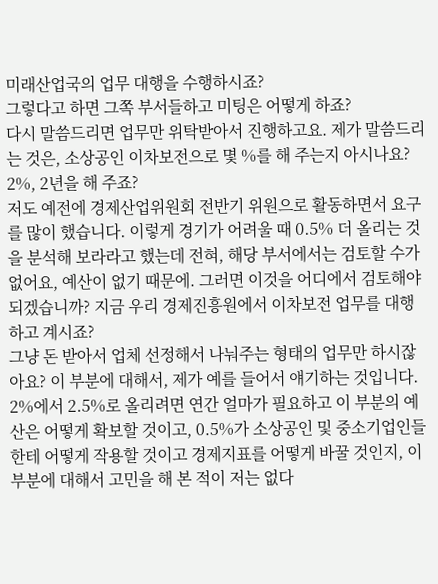미래산업국의 업무 대행을 수행하시죠?
그렇다고 하면 그쪽 부서들하고 미팅은 어떻게 하죠?
다시 말씀드리면 업무만 위탁받아서 진행하고요. 제가 말씀드리는 것은, 소상공인 이차보전으로 몇 %를 해 주는지 아시나요?
2%, 2년을 해 주죠?
저도 예전에 경제산업위원회 전반기 위원으로 활동하면서 요구를 많이 했습니다. 이렇게 경기가 어려울 때 0.5% 더 올리는 것을 분석해 보라라고 했는데 전혀, 해당 부서에서는 검토할 수가 없어요, 예산이 없기 때문에. 그러면 이것을 어디에서 검토해야 되겠습니까? 지금 우리 경제진흥원에서 이차보전 업무를 대행하고 계시죠?
그냥 돈 받아서 업체 선정해서 나눠주는 형태의 업무만 하시잖아요? 이 부분에 대해서, 제가 예를 들어서 얘기하는 것입니다. 2%에서 2.5%로 올리려면 연간 얼마가 필요하고 이 부분의 예산은 어떻게 확보할 것이고, 0.5%가 소상공인 및 중소기업인들한테 어떻게 작용할 것이고 경제지표를 어떻게 바꿀 것인지, 이 부분에 대해서 고민을 해 본 적이 저는 없다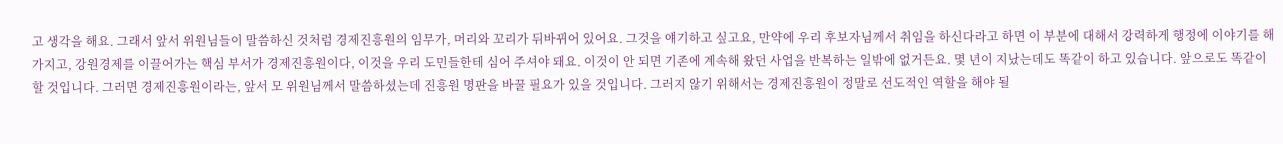고 생각을 해요. 그래서 앞서 위원님들이 말씀하신 것처럼 경제진흥원의 임무가, 머리와 꼬리가 뒤바뀌어 있어요. 그것을 얘기하고 싶고요, 만약에 우리 후보자님께서 취임을 하신다라고 하면 이 부분에 대해서 강력하게 행정에 이야기를 해 가지고, 강원경제를 이끌어가는 핵심 부서가 경제진흥원이다, 이것을 우리 도민들한테 심어 주셔야 돼요. 이것이 안 되면 기존에 계속해 왔던 사업을 반복하는 일밖에 없거든요. 몇 년이 지났는데도 똑같이 하고 있습니다. 앞으로도 똑같이 할 것입니다. 그러면 경제진흥원이라는, 앞서 모 위원님께서 말씀하셨는데 진흥원 명판을 바꿀 필요가 있을 것입니다. 그러지 않기 위해서는 경제진흥원이 정말로 선도적인 역할을 해야 될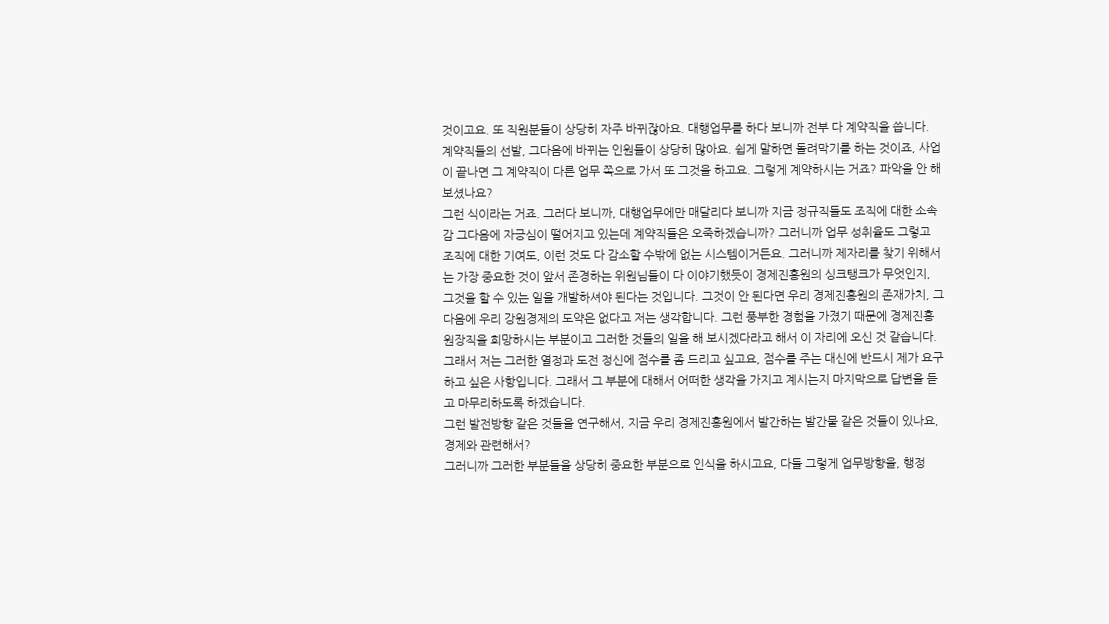것이고요. 또 직원분들이 상당히 자주 바뀌잖아요. 대행업무를 하다 보니까 전부 다 계약직을 씁니다. 계약직들의 선발, 그다음에 바뀌는 인원들이 상당히 많아요. 쉽게 말하면 돌려막기를 하는 것이죠, 사업이 끝나면 그 계약직이 다른 업무 쪽으로 가서 또 그것을 하고요. 그렇게 계약하시는 거죠? 파악을 안 해 보셨나요?
그런 식이라는 거죠. 그러다 보니까, 대행업무에만 매달리다 보니까 지금 정규직들도 조직에 대한 소속감 그다음에 자긍심이 떨어지고 있는데 계약직들은 오죽하겠습니까? 그러니까 업무 성취율도 그렇고 조직에 대한 기여도, 이런 것도 다 감소할 수밖에 없는 시스템이거든요. 그러니까 제자리를 찾기 위해서는 가장 중요한 것이 앞서 존경하는 위원님들이 다 이야기했듯이 경제진흥원의 싱크탱크가 무엇인지, 그것을 할 수 있는 일을 개발하셔야 된다는 것입니다. 그것이 안 된다면 우리 경제진흥원의 존재가치, 그다음에 우리 강원경제의 도약은 없다고 저는 생각합니다. 그런 풍부한 경험을 가졌기 때문에 경제진흥원장직을 희망하시는 부분이고 그러한 것들의 일을 해 보시겠다라고 해서 이 자리에 오신 것 같습니다. 그래서 저는 그러한 열정과 도전 정신에 점수를 좀 드리고 싶고요, 점수를 주는 대신에 반드시 제가 요구하고 싶은 사항입니다. 그래서 그 부분에 대해서 어떠한 생각을 가지고 계시는지 마지막으로 답변을 듣고 마무리하도록 하겠습니다.
그런 발전방향 같은 것들을 연구해서, 지금 우리 경제진흥원에서 발간하는 발간물 같은 것들이 있나요, 경제와 관련해서?
그러니까 그러한 부분들을 상당히 중요한 부분으로 인식을 하시고요, 다들 그렇게 업무방향을, 행정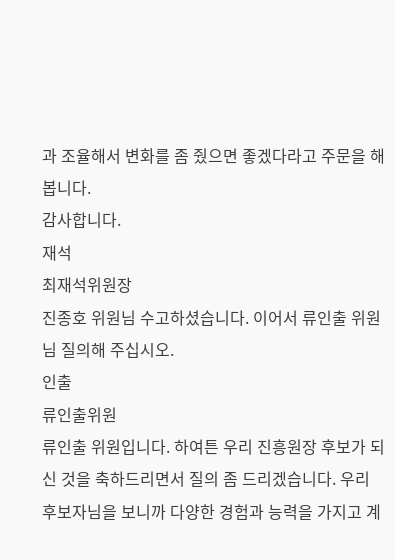과 조율해서 변화를 좀 줬으면 좋겠다라고 주문을 해 봅니다.
감사합니다.
재석
최재석위원장
진종호 위원님 수고하셨습니다. 이어서 류인출 위원님 질의해 주십시오.
인출
류인출위원
류인출 위원입니다. 하여튼 우리 진흥원장 후보가 되신 것을 축하드리면서 질의 좀 드리겠습니다. 우리 후보자님을 보니까 다양한 경험과 능력을 가지고 계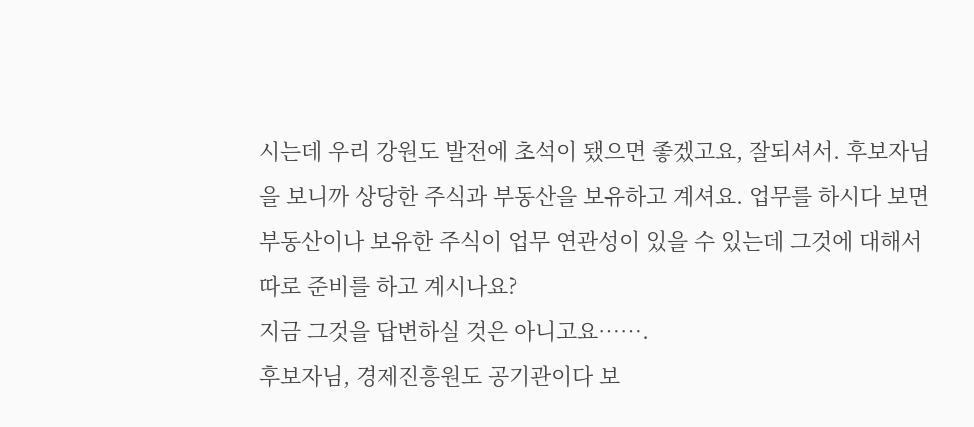시는데 우리 강원도 발전에 초석이 됐으면 좋겠고요, 잘되셔서. 후보자님을 보니까 상당한 주식과 부동산을 보유하고 계셔요. 업무를 하시다 보면 부동산이나 보유한 주식이 업무 연관성이 있을 수 있는데 그것에 대해서 따로 준비를 하고 계시나요?
지금 그것을 답변하실 것은 아니고요…….
후보자님, 경제진흥원도 공기관이다 보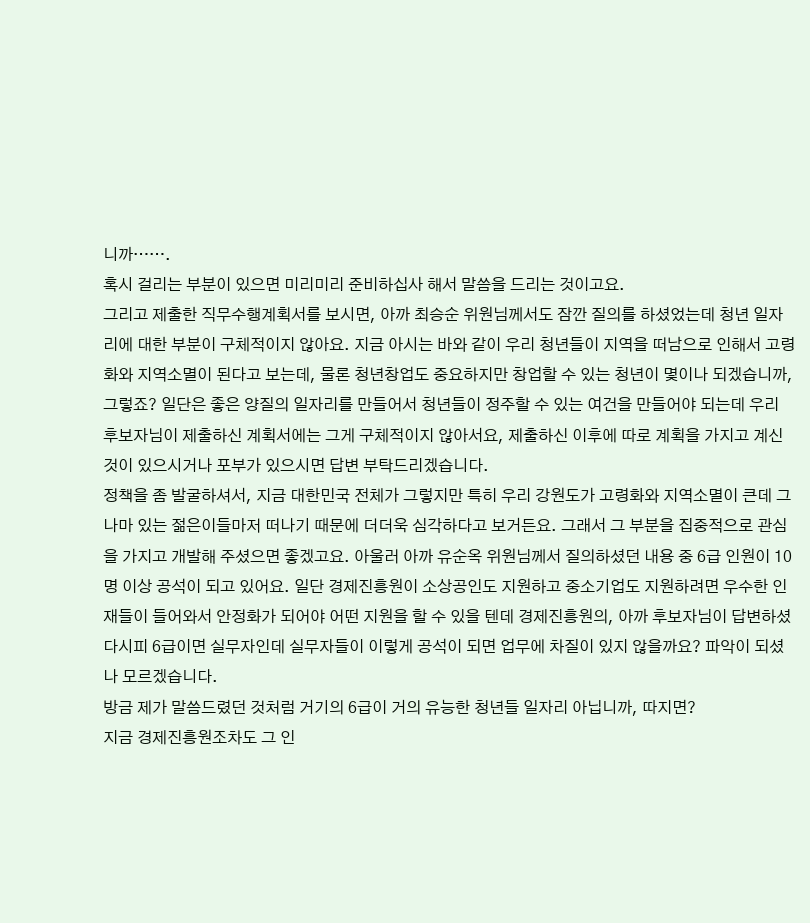니까…….
혹시 걸리는 부분이 있으면 미리미리 준비하십사 해서 말씀을 드리는 것이고요.
그리고 제출한 직무수행계획서를 보시면, 아까 최승순 위원님께서도 잠깐 질의를 하셨었는데 청년 일자리에 대한 부분이 구체적이지 않아요. 지금 아시는 바와 같이 우리 청년들이 지역을 떠남으로 인해서 고령화와 지역소멸이 된다고 보는데, 물론 청년창업도 중요하지만 창업할 수 있는 청년이 몇이나 되겠습니까, 그렇죠? 일단은 좋은 양질의 일자리를 만들어서 청년들이 정주할 수 있는 여건을 만들어야 되는데 우리 후보자님이 제출하신 계획서에는 그게 구체적이지 않아서요, 제출하신 이후에 따로 계획을 가지고 계신 것이 있으시거나 포부가 있으시면 답변 부탁드리겠습니다.
정책을 좀 발굴하셔서, 지금 대한민국 전체가 그렇지만 특히 우리 강원도가 고령화와 지역소멸이 큰데 그나마 있는 젊은이들마저 떠나기 때문에 더더욱 심각하다고 보거든요. 그래서 그 부분을 집중적으로 관심을 가지고 개발해 주셨으면 좋겠고요. 아울러 아까 유순옥 위원님께서 질의하셨던 내용 중 6급 인원이 10명 이상 공석이 되고 있어요. 일단 경제진흥원이 소상공인도 지원하고 중소기업도 지원하려면 우수한 인재들이 들어와서 안정화가 되어야 어떤 지원을 할 수 있을 텐데 경제진흥원의, 아까 후보자님이 답변하셨다시피 6급이면 실무자인데 실무자들이 이렇게 공석이 되면 업무에 차질이 있지 않을까요? 파악이 되셨나 모르겠습니다.
방금 제가 말씀드렸던 것처럼 거기의 6급이 거의 유능한 청년들 일자리 아닙니까, 따지면?
지금 경제진흥원조차도 그 인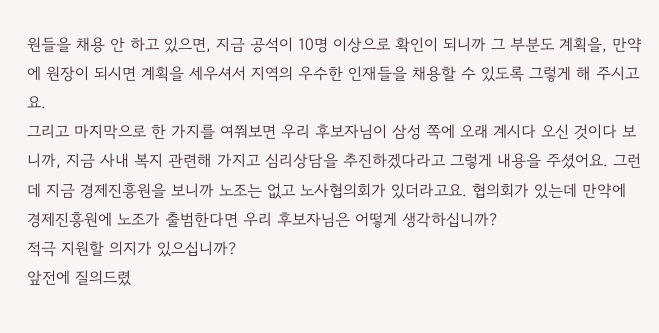원들을 채용 안 하고 있으면, 지금 공석이 10명 이상으로 확인이 되니까 그 부분도 계획을, 만약에 원장이 되시면 계획을 세우셔서 지역의 우수한 인재들을 채용할 수 있도록 그렇게 해 주시고요.
그리고 마지막으로 한 가지를 여쭤보면 우리 후보자님이 삼성 쪽에 오래 계시다 오신 것이다 보니까, 지금 사내 복지 관련해 가지고 심리상담을 추진하겠다라고 그렇게 내용을 주셨어요. 그런데 지금 경제진흥원을 보니까 노조는 없고 노사협의회가 있더라고요. 협의회가 있는데 만약에 경제진흥원에 노조가 출범한다면 우리 후보자님은 어떻게 생각하십니까?
적극 지원할 의지가 있으십니까?
앞전에 질의드렸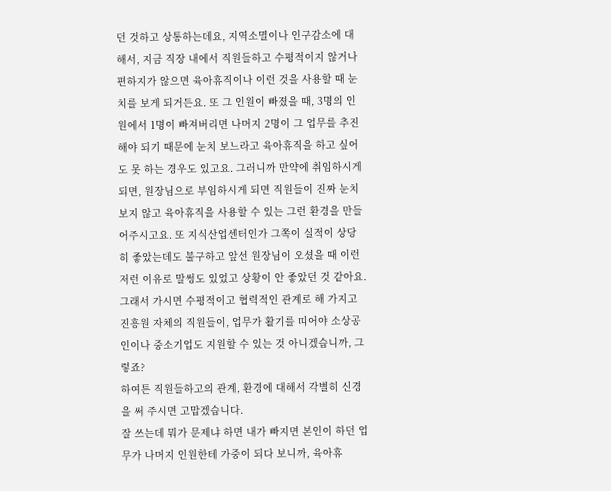던 것하고 상통하는데요, 지역소멸이나 인구감소에 대해서, 지금 직장 내에서 직원들하고 수평적이지 않거나 편하지가 않으면 육아휴직이나 이런 것을 사용할 때 눈치를 보게 되거든요. 또 그 인원이 빠졌을 때, 3명의 인원에서 1명이 빠져버리면 나머지 2명이 그 업무를 추진해야 되기 때문에 눈치 보느라고 육아휴직을 하고 싶어도 못 하는 경우도 있고요. 그러니까 만약에 취임하시게 되면, 원장님으로 부임하시게 되면 직원들이 진짜 눈치 보지 않고 육아휴직을 사용할 수 있는 그런 환경을 만들어주시고요. 또 지식산업센터인가 그쪽이 실적이 상당히 좋았는데도 불구하고 앞선 원장님이 오셨을 때 이런저런 이유로 말썽도 있었고 상황이 안 좋았던 것 같아요. 그래서 가시면 수평적이고 협력적인 관계로 해 가지고 진흥원 자체의 직원들이, 업무가 활기를 띠어야 소상공인이나 중소기업도 지원할 수 있는 것 아니겠습니까, 그렇죠?
하여튼 직원들하고의 관계, 환경에 대해서 각별히 신경을 써 주시면 고맙겠습니다.
잘 쓰는데 뭐가 문제냐 하면 내가 빠지면 본인이 하던 업무가 나머지 인원한테 가중이 되다 보니까, 육아휴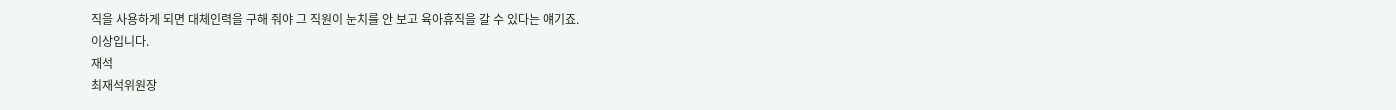직을 사용하게 되면 대체인력을 구해 줘야 그 직원이 눈치를 안 보고 육아휴직을 갈 수 있다는 얘기죠.
이상입니다.
재석
최재석위원장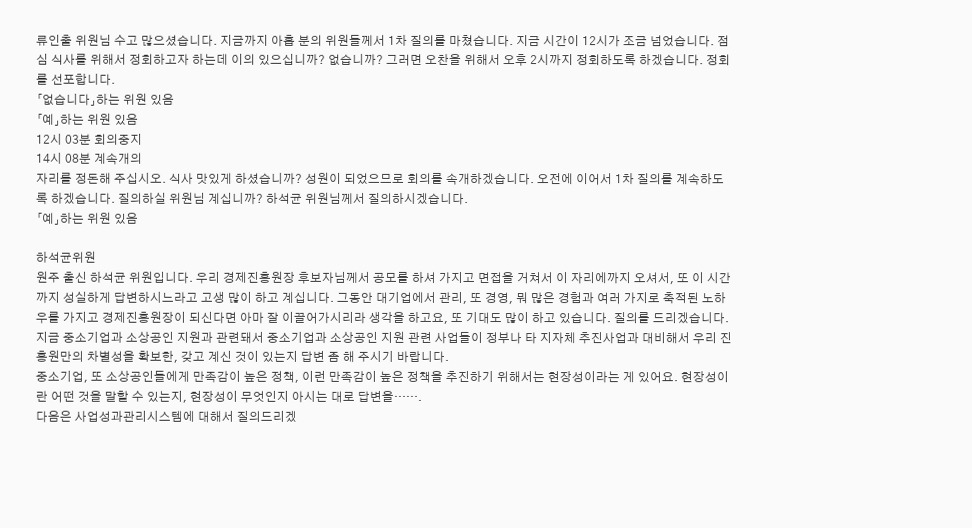류인출 위원님 수고 많으셨습니다. 지금까지 아홉 분의 위원들께서 1차 질의를 마쳤습니다. 지금 시간이 12시가 조금 넘었습니다. 점심 식사를 위해서 정회하고자 하는데 이의 있으십니까? 없습니까? 그러면 오찬을 위해서 오후 2시까지 정회하도록 하겠습니다. 정회를 선포합니다.
「없습니다」하는 위원 있음
「예」하는 위원 있음
12시 03분 회의중지
14시 08분 계속개의
자리를 정돈해 주십시오. 식사 맛있게 하셨습니까? 성원이 되었으므로 회의를 속개하겠습니다. 오전에 이어서 1차 질의를 계속하도록 하겠습니다. 질의하실 위원님 계십니까? 하석균 위원님께서 질의하시겠습니다.
「예」하는 위원 있음

하석균위원
원주 출신 하석균 위원입니다. 우리 경제진흥원장 후보자님께서 공모를 하셔 가지고 면접을 거쳐서 이 자리에까지 오셔서, 또 이 시간까지 성실하게 답변하시느라고 고생 많이 하고 계십니다. 그동안 대기업에서 관리, 또 경영, 뭐 많은 경험과 여러 가지로 축적된 노하우를 가지고 경제진흥원장이 되신다면 아마 잘 이끌어가시리라 생각을 하고요, 또 기대도 많이 하고 있습니다. 질의를 드리겠습니다. 지금 중소기업과 소상공인 지원과 관련돼서 중소기업과 소상공인 지원 관련 사업들이 정부나 타 지자체 추진사업과 대비해서 우리 진흥원만의 차별성을 확보한, 갖고 계신 것이 있는지 답변 좀 해 주시기 바랍니다.
중소기업, 또 소상공인들에게 만족감이 높은 정책, 이런 만족감이 높은 정책을 추진하기 위해서는 현장성이라는 게 있어요. 현장성이란 어떤 것을 말할 수 있는지, 현장성이 무엇인지 아시는 대로 답변을…….
다음은 사업성과관리시스템에 대해서 질의드리겠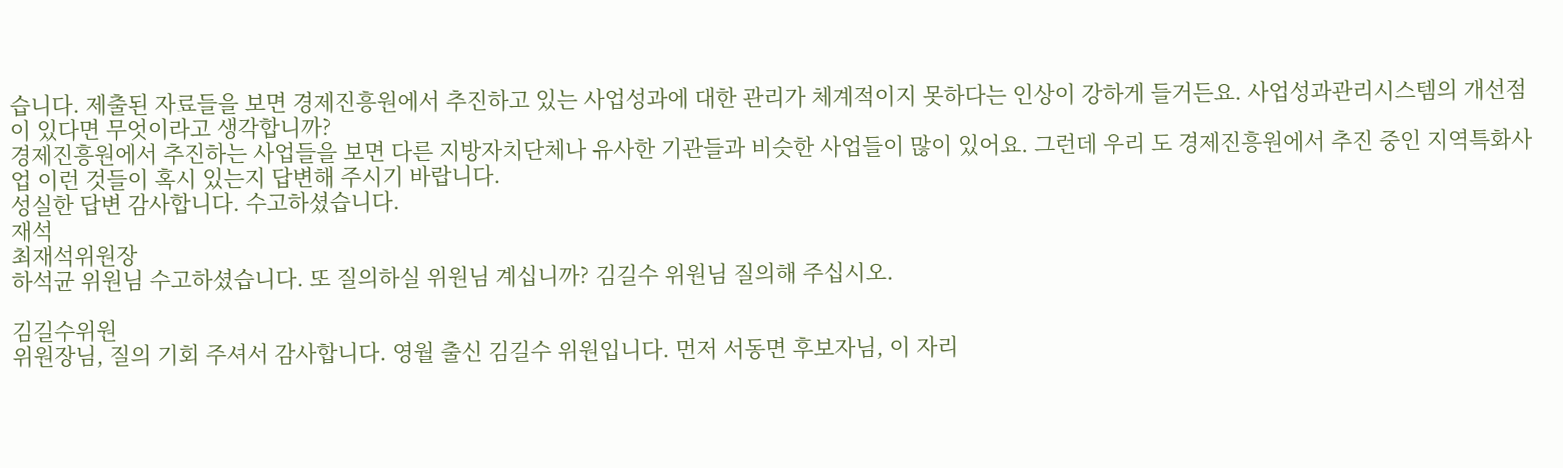습니다. 제출된 자료들을 보면 경제진흥원에서 추진하고 있는 사업성과에 대한 관리가 체계적이지 못하다는 인상이 강하게 들거든요. 사업성과관리시스템의 개선점이 있다면 무엇이라고 생각합니까?
경제진흥원에서 추진하는 사업들을 보면 다른 지방자치단체나 유사한 기관들과 비슷한 사업들이 많이 있어요. 그런데 우리 도 경제진흥원에서 추진 중인 지역특화사업 이런 것들이 혹시 있는지 답변해 주시기 바랍니다.
성실한 답변 감사합니다. 수고하셨습니다.
재석
최재석위원장
하석균 위원님 수고하셨습니다. 또 질의하실 위원님 계십니까? 김길수 위원님 질의해 주십시오.

김길수위원
위원장님, 질의 기회 주셔서 감사합니다. 영월 출신 김길수 위원입니다. 먼저 서동면 후보자님, 이 자리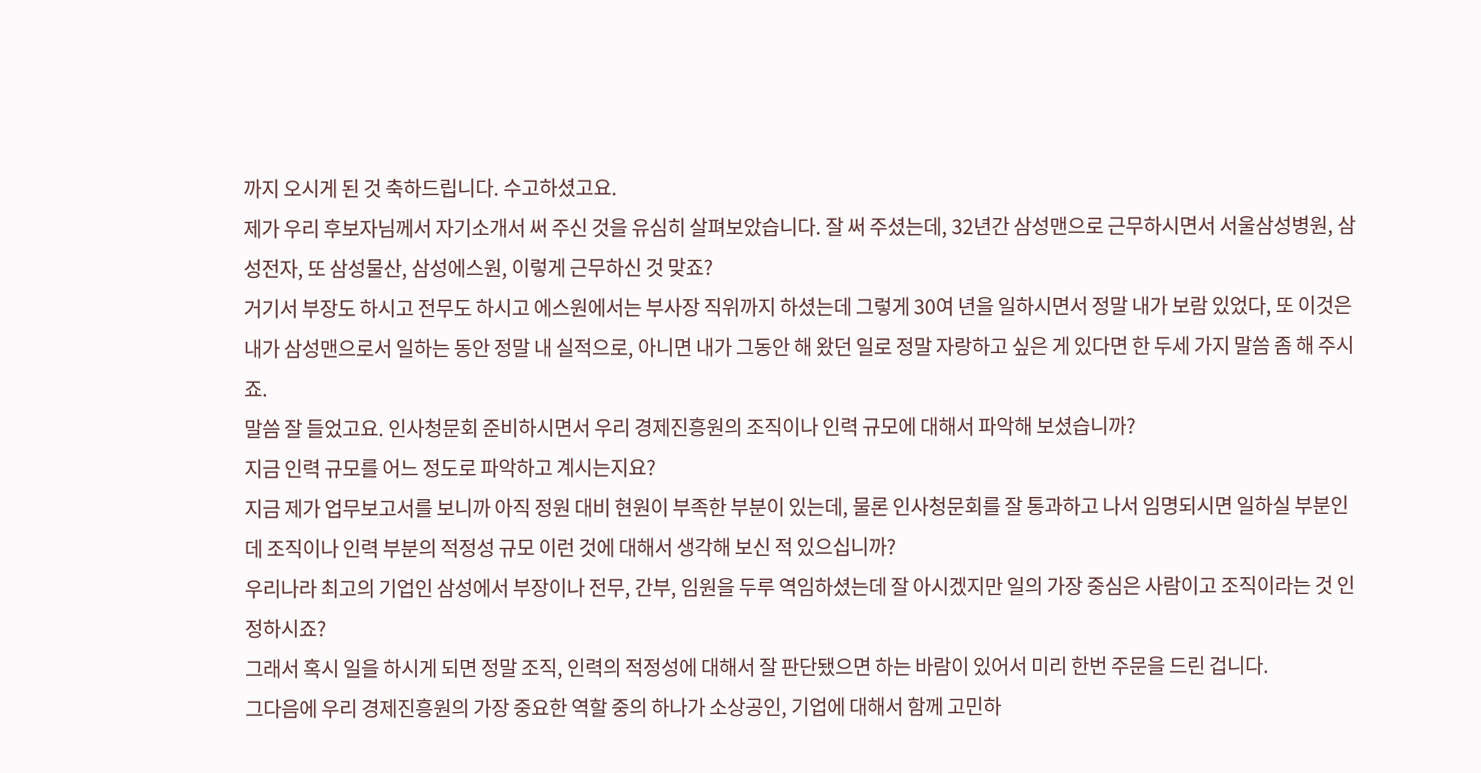까지 오시게 된 것 축하드립니다. 수고하셨고요.
제가 우리 후보자님께서 자기소개서 써 주신 것을 유심히 살펴보았습니다. 잘 써 주셨는데, 32년간 삼성맨으로 근무하시면서 서울삼성병원, 삼성전자, 또 삼성물산, 삼성에스원, 이렇게 근무하신 것 맞죠?
거기서 부장도 하시고 전무도 하시고 에스원에서는 부사장 직위까지 하셨는데 그렇게 30여 년을 일하시면서 정말 내가 보람 있었다, 또 이것은 내가 삼성맨으로서 일하는 동안 정말 내 실적으로, 아니면 내가 그동안 해 왔던 일로 정말 자랑하고 싶은 게 있다면 한 두세 가지 말씀 좀 해 주시죠.
말씀 잘 들었고요. 인사청문회 준비하시면서 우리 경제진흥원의 조직이나 인력 규모에 대해서 파악해 보셨습니까?
지금 인력 규모를 어느 정도로 파악하고 계시는지요?
지금 제가 업무보고서를 보니까 아직 정원 대비 현원이 부족한 부분이 있는데, 물론 인사청문회를 잘 통과하고 나서 임명되시면 일하실 부분인데 조직이나 인력 부분의 적정성 규모 이런 것에 대해서 생각해 보신 적 있으십니까?
우리나라 최고의 기업인 삼성에서 부장이나 전무, 간부, 임원을 두루 역임하셨는데 잘 아시겠지만 일의 가장 중심은 사람이고 조직이라는 것 인정하시죠?
그래서 혹시 일을 하시게 되면 정말 조직, 인력의 적정성에 대해서 잘 판단됐으면 하는 바람이 있어서 미리 한번 주문을 드린 겁니다.
그다음에 우리 경제진흥원의 가장 중요한 역할 중의 하나가 소상공인, 기업에 대해서 함께 고민하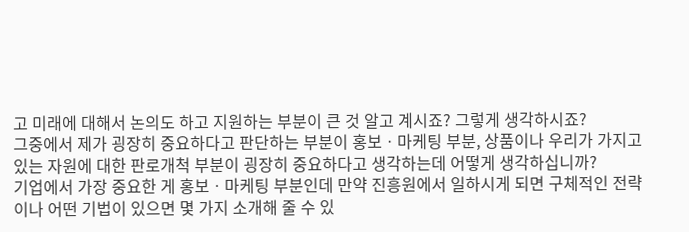고 미래에 대해서 논의도 하고 지원하는 부분이 큰 것 알고 계시죠? 그렇게 생각하시죠?
그중에서 제가 굉장히 중요하다고 판단하는 부분이 홍보ㆍ마케팅 부분, 상품이나 우리가 가지고 있는 자원에 대한 판로개척 부분이 굉장히 중요하다고 생각하는데 어떻게 생각하십니까?
기업에서 가장 중요한 게 홍보ㆍ마케팅 부분인데 만약 진흥원에서 일하시게 되면 구체적인 전략이나 어떤 기법이 있으면 몇 가지 소개해 줄 수 있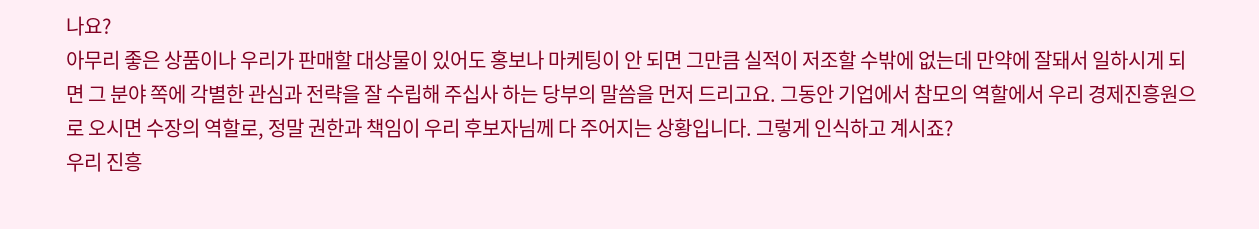나요?
아무리 좋은 상품이나 우리가 판매할 대상물이 있어도 홍보나 마케팅이 안 되면 그만큼 실적이 저조할 수밖에 없는데 만약에 잘돼서 일하시게 되면 그 분야 쪽에 각별한 관심과 전략을 잘 수립해 주십사 하는 당부의 말씀을 먼저 드리고요. 그동안 기업에서 참모의 역할에서 우리 경제진흥원으로 오시면 수장의 역할로, 정말 권한과 책임이 우리 후보자님께 다 주어지는 상황입니다. 그렇게 인식하고 계시죠?
우리 진흥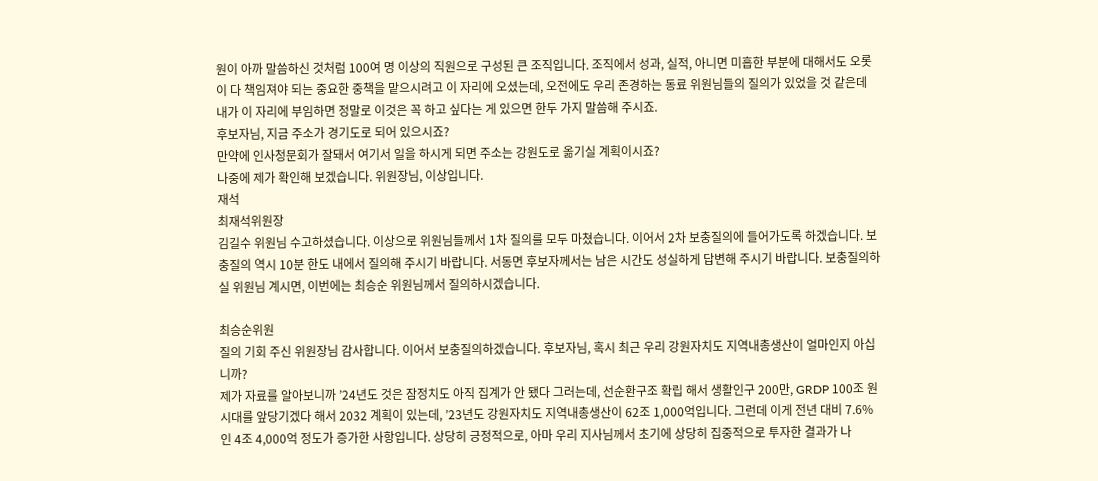원이 아까 말씀하신 것처럼 100여 명 이상의 직원으로 구성된 큰 조직입니다. 조직에서 성과, 실적, 아니면 미흡한 부분에 대해서도 오롯이 다 책임져야 되는 중요한 중책을 맡으시려고 이 자리에 오셨는데, 오전에도 우리 존경하는 동료 위원님들의 질의가 있었을 것 같은데 내가 이 자리에 부임하면 정말로 이것은 꼭 하고 싶다는 게 있으면 한두 가지 말씀해 주시죠.
후보자님, 지금 주소가 경기도로 되어 있으시죠?
만약에 인사청문회가 잘돼서 여기서 일을 하시게 되면 주소는 강원도로 옮기실 계획이시죠?
나중에 제가 확인해 보겠습니다. 위원장님, 이상입니다.
재석
최재석위원장
김길수 위원님 수고하셨습니다. 이상으로 위원님들께서 1차 질의를 모두 마쳤습니다. 이어서 2차 보충질의에 들어가도록 하겠습니다. 보충질의 역시 10분 한도 내에서 질의해 주시기 바랍니다. 서동면 후보자께서는 남은 시간도 성실하게 답변해 주시기 바랍니다. 보충질의하실 위원님 계시면, 이번에는 최승순 위원님께서 질의하시겠습니다.

최승순위원
질의 기회 주신 위원장님 감사합니다. 이어서 보충질의하겠습니다. 후보자님, 혹시 최근 우리 강원자치도 지역내총생산이 얼마인지 아십니까?
제가 자료를 알아보니까 ’24년도 것은 잠정치도 아직 집계가 안 됐다 그러는데, 선순환구조 확립 해서 생활인구 200만, GRDP 100조 원 시대를 앞당기겠다 해서 2032 계획이 있는데, ’23년도 강원자치도 지역내총생산이 62조 1,000억입니다. 그런데 이게 전년 대비 7.6%인 4조 4,000억 정도가 증가한 사항입니다. 상당히 긍정적으로, 아마 우리 지사님께서 초기에 상당히 집중적으로 투자한 결과가 나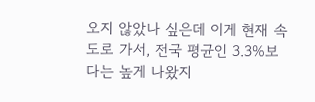오지 않았나 싶은데 이게 현재 속도로 가서, 전국 평균인 3.3%보다는 높게 나왔지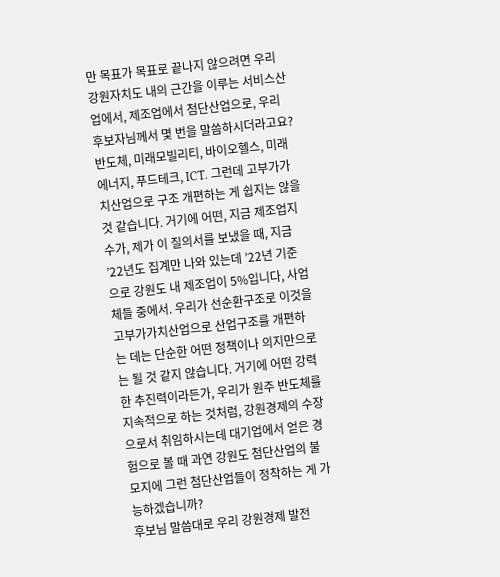만 목표가 목표로 끝나지 않으려면 우리 강원자치도 내의 근간을 이루는 서비스산업에서, 제조업에서 첨단산업으로, 우리 후보자님께서 몇 번을 말씀하시더라고요? 반도체, 미래모빌리티, 바이오헬스, 미래에너지, 푸드테크, ICT. 그런데 고부가가치산업으로 구조 개편하는 게 쉽지는 않을 것 같습니다. 거기에 어떤, 지금 제조업지수가, 제가 이 질의서를 보냈을 때, 지금 ’22년도 집계만 나와 있는데 ’22년 기준으로 강원도 내 제조업이 5%입니다, 사업체들 중에서. 우리가 선순환구조로 이것을 고부가가치산업으로 산업구조를 개편하는 데는 단순한 어떤 정책이나 의지만으로는 될 것 같지 않습니다. 거기에 어떤 강력한 추진력이라든가, 우리가 원주 반도체를 지속적으로 하는 것처럼, 강원경제의 수장으로서 취임하시는데 대기업에서 얻은 경험으로 볼 때 과연 강원도 첨단산업의 불모지에 그런 첨단산업들이 정착하는 게 가능하겠습니까?
후보님 말씀대로 우리 강원경제 발전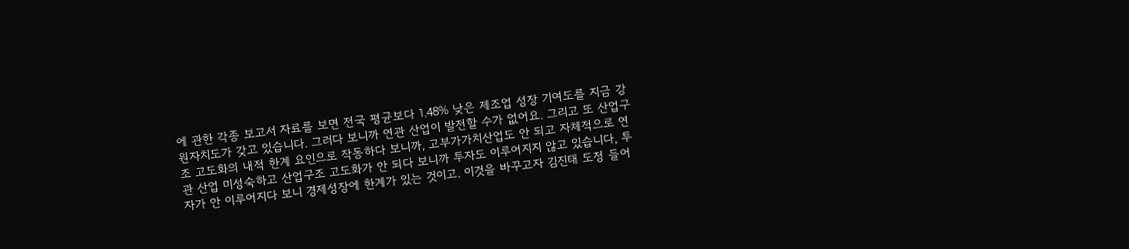에 관한 각종 보고서 자료를 보면 전국 평균보다 1.48% 낮은 제조업 성장 기여도를 지금 강원자치도가 갖고 있습니다. 그러다 보니까 연관 산업이 발전할 수가 없어요. 그리고 또 산업구조 고도화의 내적 한계 요인으로 작동하다 보니까, 고부가가치산업도 안 되고 자체적으로 연관 산업 미성숙하고 산업구조 고도화가 안 되다 보니까 투자도 이루어지지 않고 있습니다, 투자가 안 이루어지다 보니 경제성장에 한계가 있는 것이고. 이것을 바꾸고자 김진태 도정 들어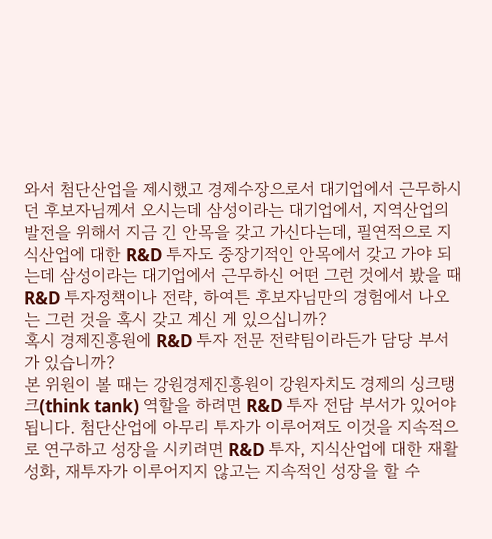와서 첨단산업을 제시했고 경제수장으로서 대기업에서 근무하시던 후보자님께서 오시는데 삼성이라는 대기업에서, 지역산업의 발전을 위해서 지금 긴 안목을 갖고 가신다는데, 필연적으로 지식산업에 대한 R&D 투자도 중장기적인 안목에서 갖고 가야 되는데 삼성이라는 대기업에서 근무하신 어떤 그런 것에서 봤을 때 R&D 투자정책이나 전략, 하여튼 후보자님만의 경험에서 나오는 그런 것을 혹시 갖고 계신 게 있으십니까?
혹시 경제진흥원에 R&D 투자 전문 전략팀이라든가 담당 부서가 있습니까?
본 위원이 볼 때는 강원경제진흥원이 강원자치도 경제의 싱크탱크(think tank) 역할을 하려면 R&D 투자 전담 부서가 있어야 됩니다. 첨단산업에 아무리 투자가 이루어져도 이것을 지속적으로 연구하고 성장을 시키려면 R&D 투자, 지식산업에 대한 재활성화, 재투자가 이루어지지 않고는 지속적인 성장을 할 수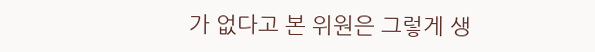가 없다고 본 위원은 그렇게 생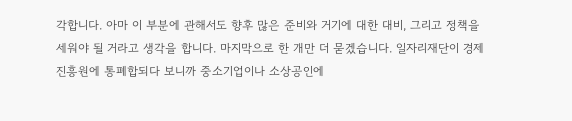각합니다. 아마 이 부분에 관해서도 향후 많은 준비와 거기에 대한 대비, 그리고 정책을 세워야 될 거라고 생각을 합니다. 마지막으로 한 개만 더 묻겠습니다. 일자리재단이 경제진흥원에 통폐합되다 보니까 중소기업이나 소상공인에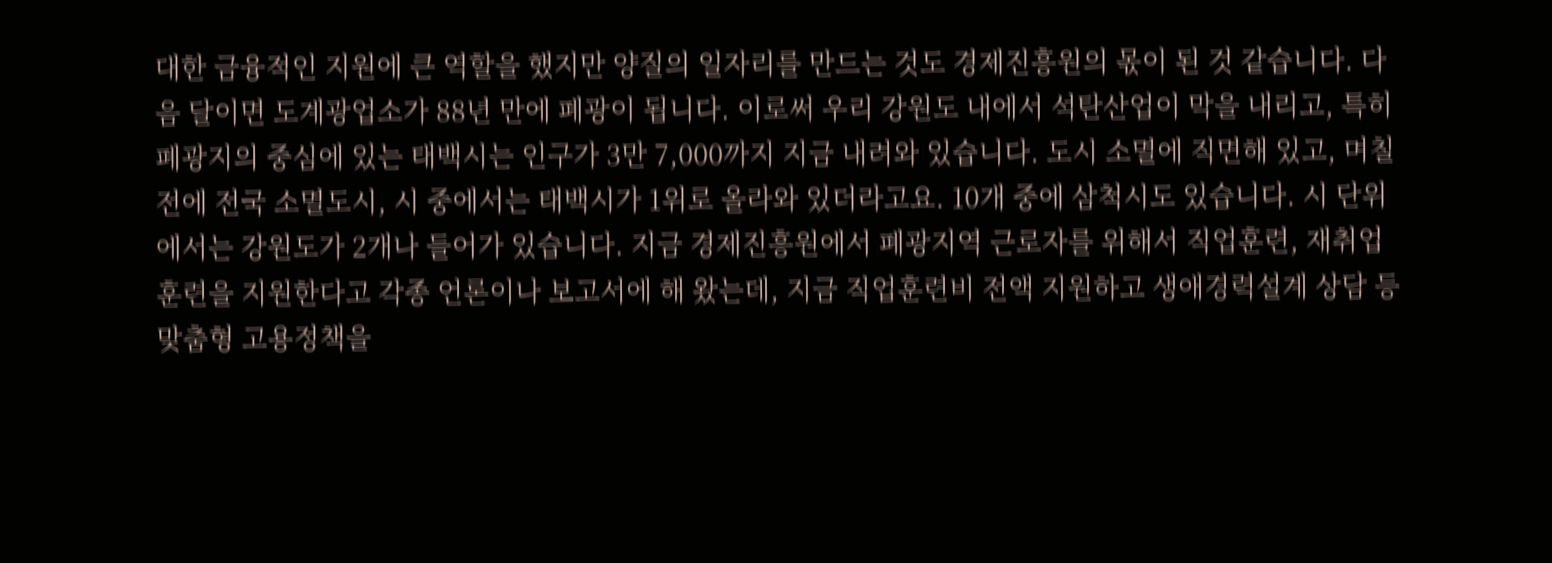대한 금융적인 지원에 큰 역할을 했지만 양질의 일자리를 만드는 것도 경제진흥원의 몫이 된 것 같습니다. 다음 달이면 도계광업소가 88년 만에 폐광이 됩니다. 이로써 우리 강원도 내에서 석탄산업이 막을 내리고, 특히 폐광지의 중심에 있는 태백시는 인구가 3만 7,000까지 지금 내려와 있습니다. 도시 소멸에 직면해 있고, 며칠 전에 전국 소멸도시, 시 중에서는 태백시가 1위로 올라와 있더라고요. 10개 중에 삼척시도 있습니다. 시 단위에서는 강원도가 2개나 들어가 있습니다. 지금 경제진흥원에서 폐광지역 근로자를 위해서 직업훈련, 재취업훈련을 지원한다고 각종 언론이나 보고서에 해 왔는데, 지금 직업훈련비 전액 지원하고 생애경력설계 상담 등 맞춤형 고용정책을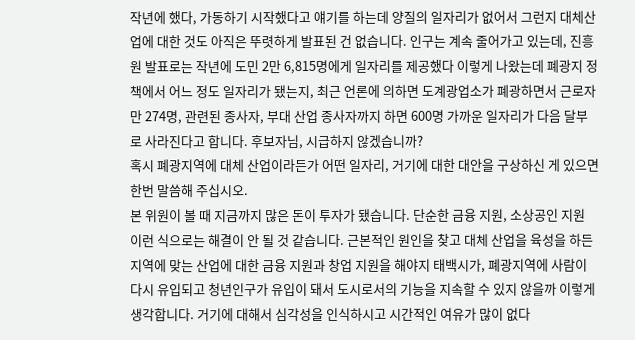작년에 했다, 가동하기 시작했다고 얘기를 하는데 양질의 일자리가 없어서 그런지 대체산업에 대한 것도 아직은 뚜렷하게 발표된 건 없습니다. 인구는 계속 줄어가고 있는데, 진흥원 발표로는 작년에 도민 2만 6,815명에게 일자리를 제공했다 이렇게 나왔는데 폐광지 정책에서 어느 정도 일자리가 됐는지, 최근 언론에 의하면 도계광업소가 폐광하면서 근로자만 274명, 관련된 종사자, 부대 산업 종사자까지 하면 600명 가까운 일자리가 다음 달부로 사라진다고 합니다. 후보자님, 시급하지 않겠습니까?
혹시 폐광지역에 대체 산업이라든가 어떤 일자리, 거기에 대한 대안을 구상하신 게 있으면 한번 말씀해 주십시오.
본 위원이 볼 때 지금까지 많은 돈이 투자가 됐습니다. 단순한 금융 지원, 소상공인 지원 이런 식으로는 해결이 안 될 것 같습니다. 근본적인 원인을 찾고 대체 산업을 육성을 하든 지역에 맞는 산업에 대한 금융 지원과 창업 지원을 해야지 태백시가, 폐광지역에 사람이 다시 유입되고 청년인구가 유입이 돼서 도시로서의 기능을 지속할 수 있지 않을까 이렇게 생각합니다. 거기에 대해서 심각성을 인식하시고 시간적인 여유가 많이 없다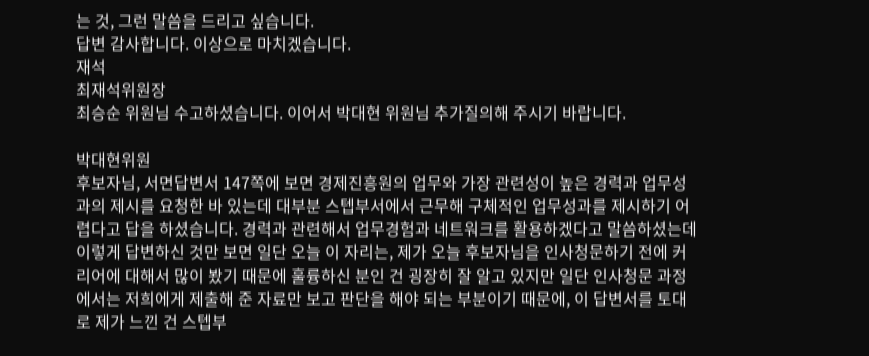는 것, 그런 말씀을 드리고 싶습니다.
답변 감사합니다. 이상으로 마치겠습니다.
재석
최재석위원장
최승순 위원님 수고하셨습니다. 이어서 박대현 위원님 추가질의해 주시기 바랍니다.

박대현위원
후보자님, 서면답변서 147쪽에 보면 경제진흥원의 업무와 가장 관련성이 높은 경력과 업무성과의 제시를 요청한 바 있는데 대부분 스텝부서에서 근무해 구체적인 업무성과를 제시하기 어렵다고 답을 하셨습니다. 경력과 관련해서 업무경험과 네트워크를 활용하겠다고 말씀하셨는데 이렇게 답변하신 것만 보면 일단 오늘 이 자리는, 제가 오늘 후보자님을 인사청문하기 전에 커리어에 대해서 많이 봤기 때문에 훌륭하신 분인 건 굉장히 잘 알고 있지만 일단 인사청문 과정에서는 저희에게 제출해 준 자료만 보고 판단을 해야 되는 부분이기 때문에, 이 답변서를 토대로 제가 느낀 건 스텝부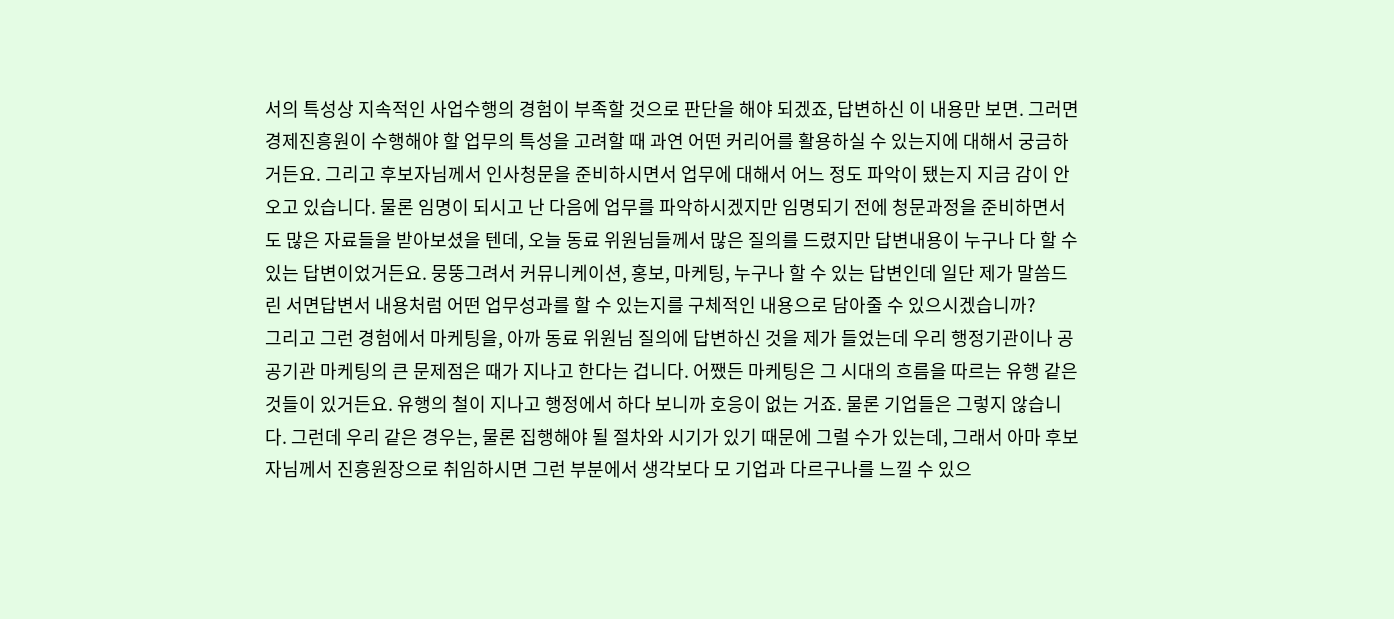서의 특성상 지속적인 사업수행의 경험이 부족할 것으로 판단을 해야 되겠죠, 답변하신 이 내용만 보면. 그러면 경제진흥원이 수행해야 할 업무의 특성을 고려할 때 과연 어떤 커리어를 활용하실 수 있는지에 대해서 궁금하거든요. 그리고 후보자님께서 인사청문을 준비하시면서 업무에 대해서 어느 정도 파악이 됐는지 지금 감이 안 오고 있습니다. 물론 임명이 되시고 난 다음에 업무를 파악하시겠지만 임명되기 전에 청문과정을 준비하면서도 많은 자료들을 받아보셨을 텐데, 오늘 동료 위원님들께서 많은 질의를 드렸지만 답변내용이 누구나 다 할 수 있는 답변이었거든요. 뭉뚱그려서 커뮤니케이션, 홍보, 마케팅, 누구나 할 수 있는 답변인데 일단 제가 말씀드린 서면답변서 내용처럼 어떤 업무성과를 할 수 있는지를 구체적인 내용으로 담아줄 수 있으시겠습니까?
그리고 그런 경험에서 마케팅을, 아까 동료 위원님 질의에 답변하신 것을 제가 들었는데 우리 행정기관이나 공공기관 마케팅의 큰 문제점은 때가 지나고 한다는 겁니다. 어쨌든 마케팅은 그 시대의 흐름을 따르는 유행 같은 것들이 있거든요. 유행의 철이 지나고 행정에서 하다 보니까 호응이 없는 거죠. 물론 기업들은 그렇지 않습니다. 그런데 우리 같은 경우는, 물론 집행해야 될 절차와 시기가 있기 때문에 그럴 수가 있는데, 그래서 아마 후보자님께서 진흥원장으로 취임하시면 그런 부분에서 생각보다 모 기업과 다르구나를 느낄 수 있으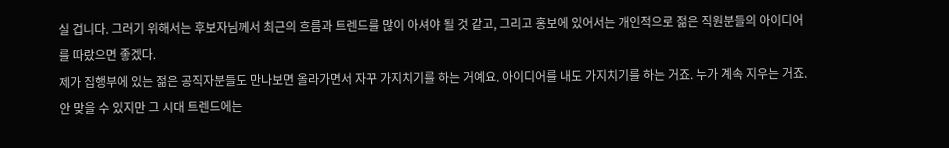실 겁니다. 그러기 위해서는 후보자님께서 최근의 흐름과 트렌드를 많이 아셔야 될 것 같고, 그리고 홍보에 있어서는 개인적으로 젊은 직원분들의 아이디어를 따랐으면 좋겠다.
제가 집행부에 있는 젊은 공직자분들도 만나보면 올라가면서 자꾸 가지치기를 하는 거예요. 아이디어를 내도 가지치기를 하는 거죠. 누가 계속 지우는 거죠. 안 맞을 수 있지만 그 시대 트렌드에는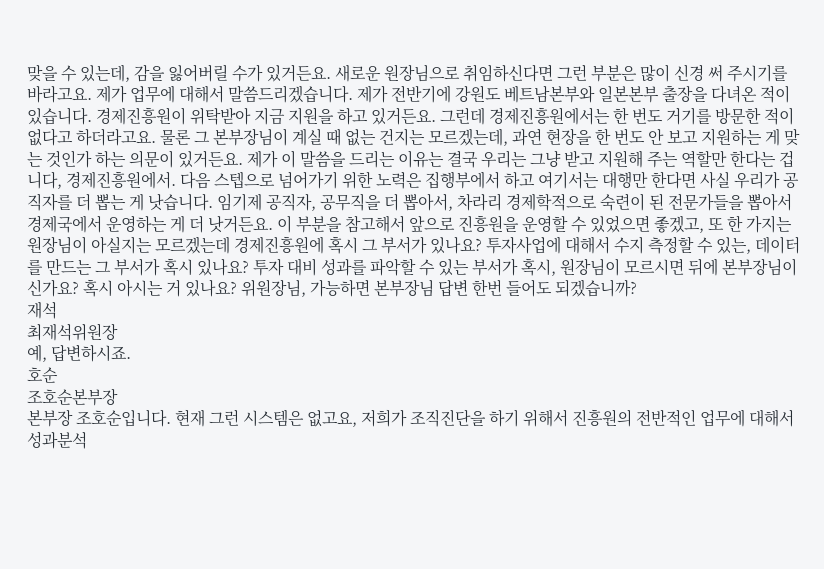맞을 수 있는데, 감을 잃어버릴 수가 있거든요. 새로운 원장님으로 취임하신다면 그런 부분은 많이 신경 써 주시기를 바라고요. 제가 업무에 대해서 말씀드리겠습니다. 제가 전반기에 강원도 베트남본부와 일본본부 출장을 다녀온 적이 있습니다. 경제진흥원이 위탁받아 지금 지원을 하고 있거든요. 그런데 경제진흥원에서는 한 번도 거기를 방문한 적이 없다고 하더라고요. 물론 그 본부장님이 계실 때 없는 건지는 모르겠는데, 과연 현장을 한 번도 안 보고 지원하는 게 맞는 것인가 하는 의문이 있거든요. 제가 이 말씀을 드리는 이유는 결국 우리는 그냥 받고 지원해 주는 역할만 한다는 겁니다, 경제진흥원에서. 다음 스텝으로 넘어가기 위한 노력은 집행부에서 하고 여기서는 대행만 한다면 사실 우리가 공직자를 더 뽑는 게 낫습니다. 임기제 공직자, 공무직을 더 뽑아서, 차라리 경제학적으로 숙련이 된 전문가들을 뽑아서 경제국에서 운영하는 게 더 낫거든요. 이 부분을 참고해서 앞으로 진흥원을 운영할 수 있었으면 좋겠고, 또 한 가지는 원장님이 아실지는 모르겠는데 경제진흥원에 혹시 그 부서가 있나요? 투자사업에 대해서 수지 측정할 수 있는, 데이터를 만드는 그 부서가 혹시 있나요? 투자 대비 성과를 파악할 수 있는 부서가 혹시, 원장님이 모르시면 뒤에 본부장님이신가요? 혹시 아시는 거 있나요? 위원장님, 가능하면 본부장님 답변 한번 들어도 되겠습니까?
재석
최재석위원장
예, 답변하시죠.
호순
조호순본부장
본부장 조호순입니다. 현재 그런 시스템은 없고요, 저희가 조직진단을 하기 위해서 진흥원의 전반적인 업무에 대해서 성과분석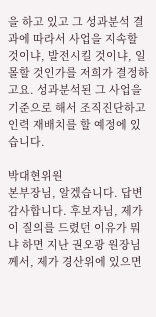을 하고 있고 그 성과분석 결과에 따라서 사업을 지속할 것이냐, 발전시킬 것이냐, 일몰할 것인가를 저희가 결정하고요. 성과분석된 그 사업을 기준으로 해서 조직진단하고 인력 재배치를 할 예정에 있습니다.

박대현위원
본부장님, 알겠습니다. 답변 감사합니다. 후보자님, 제가 이 질의를 드렸던 이유가 뭐냐 하면 지난 권오광 원장님께서, 제가 경산위에 있으면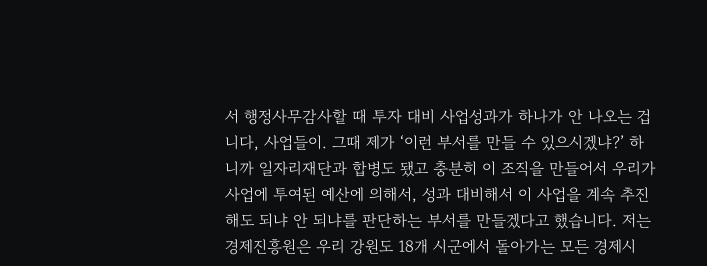서 행정사무감사할 때 투자 대비 사업성과가 하나가 안 나오는 겁니다, 사업들이. 그때 제가 ‘이런 부서를 만들 수 있으시겠냐?’ 하니까 일자리재단과 합병도 됐고 충분히 이 조직을 만들어서 우리가 사업에 투여된 예산에 의해서, 성과 대비해서 이 사업을 계속 추진해도 되냐 안 되냐를 판단하는 부서를 만들겠다고 했습니다. 저는 경제진흥원은 우리 강원도 18개 시군에서 돌아가는 모든 경제시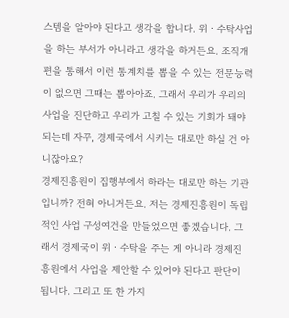스템을 알아야 된다고 생각을 합니다. 위ㆍ수탁사업을 하는 부서가 아니라고 생각을 하거든요. 조직개편을 통해서 이런 통계치를 뽑을 수 있는 전문능력이 없으면 그때는 뽑아아죠. 그래서 우리가 우리의 사업을 진단하고 우리가 고칠 수 있는 기회가 돼야 되는데 자꾸, 경제국에서 시키는 대로만 하실 건 아니잖아요?
경제진흥원이 집행부에서 하라는 대로만 하는 기관입니까? 전혀 아니거든요. 저는 경제진흥원이 독립적인 사업 구성여건을 만들었으면 좋겠습니다. 그래서 경제국이 위ㆍ수탁을 주는 게 아니라 경제진흥원에서 사업을 제안할 수 있어야 된다고 판단이 됩니다. 그리고 또 한 가지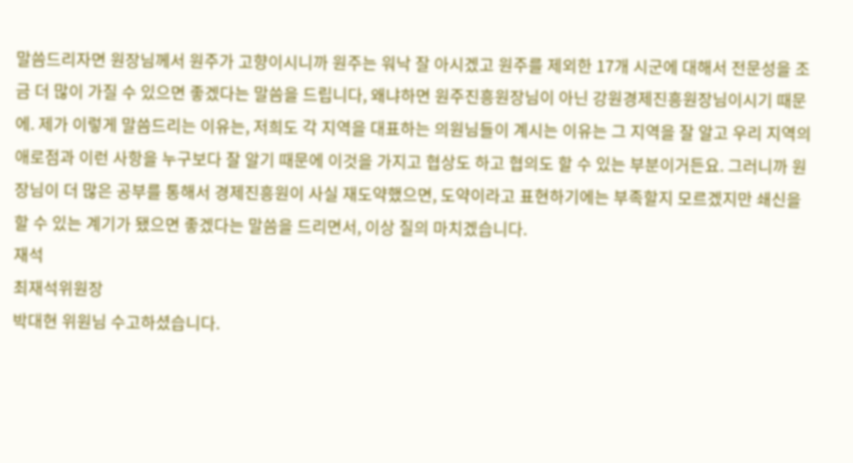말씀드리자면 원장님께서 원주가 고향이시니까 원주는 워낙 잘 아시겠고 원주를 제외한 17개 시군에 대해서 전문성을 조금 더 많이 가질 수 있으면 좋겠다는 말씀을 드립니다, 왜냐하면 원주진흥원장님이 아닌 강원경제진흥원장님이시기 때문에. 제가 이렇게 말씀드리는 이유는, 저희도 각 지역을 대표하는 의원님들이 계시는 이유는 그 지역을 잘 알고 우리 지역의 애로점과 이런 사항을 누구보다 잘 알기 때문에 이것을 가지고 협상도 하고 협의도 할 수 있는 부분이거든요. 그러니까 원장님이 더 많은 공부를 통해서 경제진흥원이 사실 재도약했으면, 도약이라고 표현하기에는 부족할지 모르겠지만 쇄신을 할 수 있는 계기가 됐으면 좋겠다는 말씀을 드리면서, 이상 질의 마치겠습니다.
재석
최재석위원장
박대현 위원님 수고하셨습니다.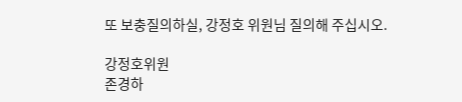또 보충질의하실, 강정호 위원님 질의해 주십시오.

강정호위원
존경하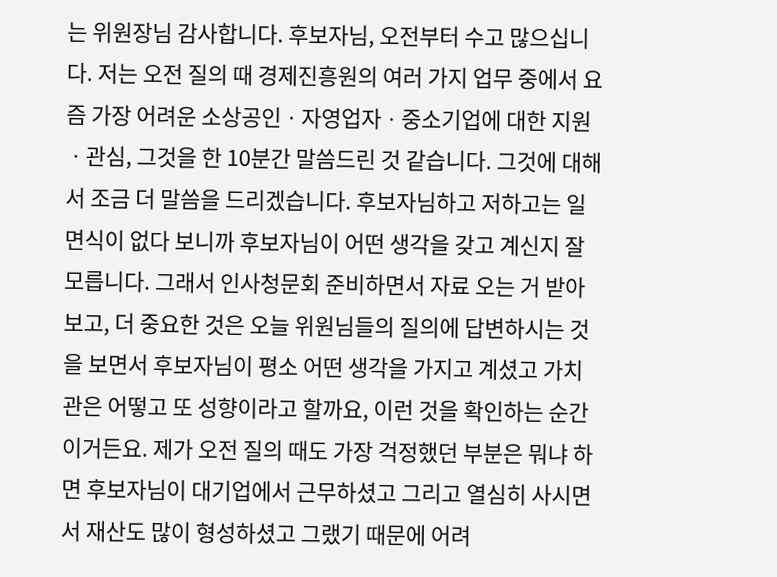는 위원장님 감사합니다. 후보자님, 오전부터 수고 많으십니다. 저는 오전 질의 때 경제진흥원의 여러 가지 업무 중에서 요즘 가장 어려운 소상공인ㆍ자영업자ㆍ중소기업에 대한 지원ㆍ관심, 그것을 한 10분간 말씀드린 것 같습니다. 그것에 대해서 조금 더 말씀을 드리겠습니다. 후보자님하고 저하고는 일면식이 없다 보니까 후보자님이 어떤 생각을 갖고 계신지 잘 모릅니다. 그래서 인사청문회 준비하면서 자료 오는 거 받아보고, 더 중요한 것은 오늘 위원님들의 질의에 답변하시는 것을 보면서 후보자님이 평소 어떤 생각을 가지고 계셨고 가치관은 어떻고 또 성향이라고 할까요, 이런 것을 확인하는 순간이거든요. 제가 오전 질의 때도 가장 걱정했던 부분은 뭐냐 하면 후보자님이 대기업에서 근무하셨고 그리고 열심히 사시면서 재산도 많이 형성하셨고 그랬기 때문에 어려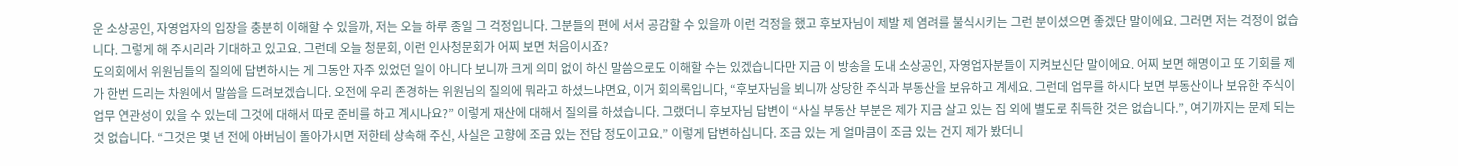운 소상공인, 자영업자의 입장을 충분히 이해할 수 있을까, 저는 오늘 하루 종일 그 걱정입니다. 그분들의 편에 서서 공감할 수 있을까 이런 걱정을 했고 후보자님이 제발 제 염려를 불식시키는 그런 분이셨으면 좋겠단 말이에요. 그러면 저는 걱정이 없습니다. 그렇게 해 주시리라 기대하고 있고요. 그런데 오늘 청문회, 이런 인사청문회가 어찌 보면 처음이시죠?
도의회에서 위원님들의 질의에 답변하시는 게 그동안 자주 있었던 일이 아니다 보니까 크게 의미 없이 하신 말씀으로도 이해할 수는 있겠습니다만 지금 이 방송을 도내 소상공인, 자영업자분들이 지켜보신단 말이에요. 어찌 보면 해명이고 또 기회를 제가 한번 드리는 차원에서 말씀을 드려보겠습니다. 오전에 우리 존경하는 위원님의 질의에 뭐라고 하셨느냐면요, 이거 회의록입니다, “후보자님을 뵈니까 상당한 주식과 부동산을 보유하고 계세요. 그런데 업무를 하시다 보면 부동산이나 보유한 주식이 업무 연관성이 있을 수 있는데 그것에 대해서 따로 준비를 하고 계시나요?” 이렇게 재산에 대해서 질의를 하셨습니다. 그랬더니 후보자님 답변이 “사실 부동산 부분은 제가 지금 살고 있는 집 외에 별도로 취득한 것은 없습니다.”, 여기까지는 문제 되는 것 없습니다. “그것은 몇 년 전에 아버님이 돌아가시면 저한테 상속해 주신, 사실은 고향에 조금 있는 전답 정도이고요.” 이렇게 답변하십니다. 조금 있는 게 얼마큼이 조금 있는 건지 제가 봤더니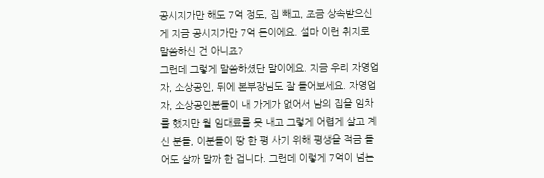공시지가만 해도 7억 정도, 집 빼고, 조금 상속받으신 게 지금 공시지가만 7억 돈이에요. 설마 이런 취지로 말씀하신 건 아니죠?
그런데 그렇게 말씀하셨단 말이에요. 지금 우리 자영업자, 소상공인, 뒤에 본부장님도 잘 들어보세요. 자영업자, 소상공인분들이 내 가게가 없어서 남의 집을 임차를 했지만 월 임대료를 못 내고 그렇게 어렵게 살고 계신 분들, 이분들이 땅 한 평 사기 위해 평생을 적금 들어도 살까 말까 한 겁니다. 그런데 이렇게 7억이 넘는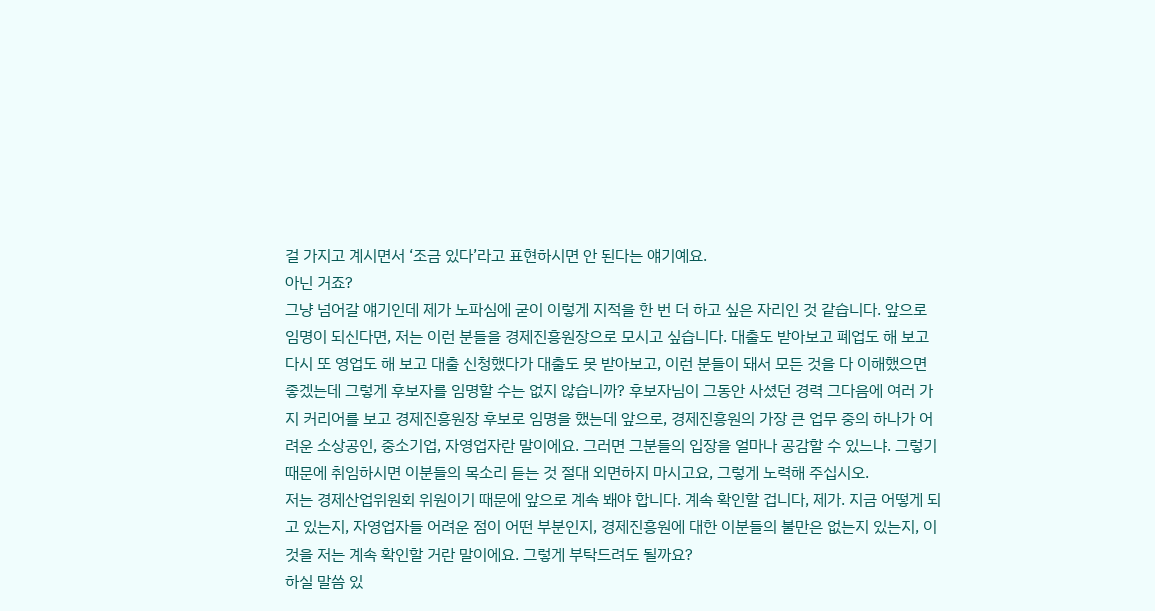걸 가지고 계시면서 ‘조금 있다’라고 표현하시면 안 된다는 얘기예요.
아닌 거죠?
그냥 넘어갈 얘기인데 제가 노파심에 굳이 이렇게 지적을 한 번 더 하고 싶은 자리인 것 같습니다. 앞으로 임명이 되신다면, 저는 이런 분들을 경제진흥원장으로 모시고 싶습니다. 대출도 받아보고 폐업도 해 보고 다시 또 영업도 해 보고 대출 신청했다가 대출도 못 받아보고, 이런 분들이 돼서 모든 것을 다 이해했으면 좋겠는데 그렇게 후보자를 임명할 수는 없지 않습니까? 후보자님이 그동안 사셨던 경력 그다음에 여러 가지 커리어를 보고 경제진흥원장 후보로 임명을 했는데 앞으로, 경제진흥원의 가장 큰 업무 중의 하나가 어려운 소상공인, 중소기업, 자영업자란 말이에요. 그러면 그분들의 입장을 얼마나 공감할 수 있느냐. 그렇기 때문에 취임하시면 이분들의 목소리 듣는 것 절대 외면하지 마시고요, 그렇게 노력해 주십시오.
저는 경제산업위원회 위원이기 때문에 앞으로 계속 봬야 합니다. 계속 확인할 겁니다, 제가. 지금 어떻게 되고 있는지, 자영업자들 어려운 점이 어떤 부분인지, 경제진흥원에 대한 이분들의 불만은 없는지 있는지, 이것을 저는 계속 확인할 거란 말이에요. 그렇게 부탁드려도 될까요?
하실 말씀 있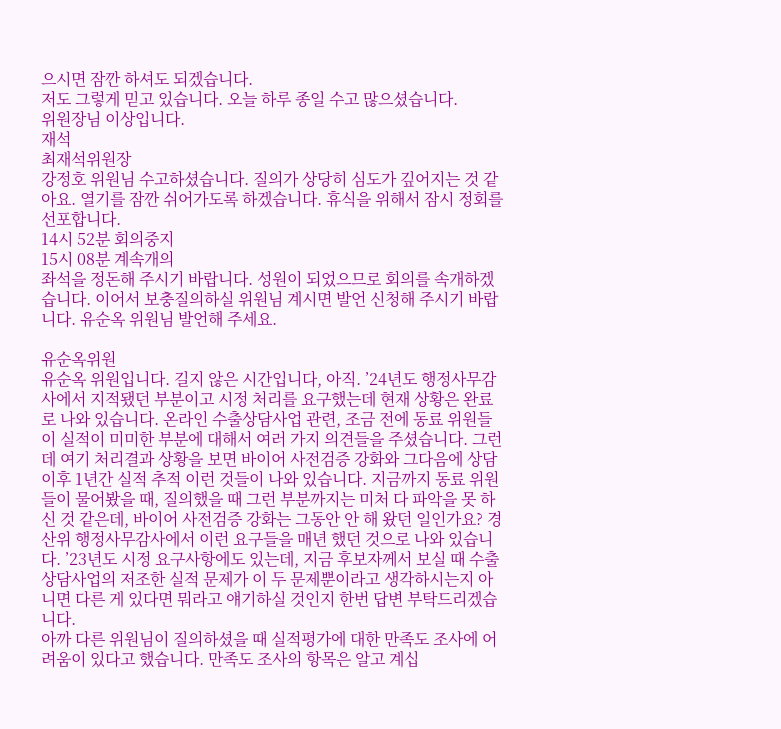으시면 잠깐 하셔도 되겠습니다.
저도 그렇게 믿고 있습니다. 오늘 하루 종일 수고 많으셨습니다.
위원장님 이상입니다.
재석
최재석위원장
강정호 위원님 수고하셨습니다. 질의가 상당히 심도가 깊어지는 것 같아요. 열기를 잠깐 쉬어가도록 하겠습니다. 휴식을 위해서 잠시 정회를 선포합니다.
14시 52분 회의중지
15시 08분 계속개의
좌석을 정돈해 주시기 바랍니다. 성원이 되었으므로 회의를 속개하겠습니다. 이어서 보충질의하실 위원님 계시면 발언 신청해 주시기 바랍니다. 유순옥 위원님 발언해 주세요.

유순옥위원
유순옥 위원입니다. 길지 않은 시간입니다, 아직. ’24년도 행정사무감사에서 지적됐던 부분이고 시정 처리를 요구했는데 현재 상황은 완료로 나와 있습니다. 온라인 수출상담사업 관련, 조금 전에 동료 위원들이 실적이 미미한 부분에 대해서 여러 가지 의견들을 주셨습니다. 그런데 여기 처리결과 상황을 보면 바이어 사전검증 강화와 그다음에 상담 이후 1년간 실적 추적 이런 것들이 나와 있습니다. 지금까지 동료 위원들이 물어봤을 때, 질의했을 때 그런 부분까지는 미처 다 파악을 못 하신 것 같은데, 바이어 사전검증 강화는 그동안 안 해 왔던 일인가요? 경산위 행정사무감사에서 이런 요구들을 매년 했던 것으로 나와 있습니다. ’23년도 시정 요구사항에도 있는데, 지금 후보자께서 보실 때 수출상담사업의 저조한 실적 문제가 이 두 문제뿐이라고 생각하시는지 아니면 다른 게 있다면 뭐라고 얘기하실 것인지 한번 답변 부탁드리겠습니다.
아까 다른 위원님이 질의하셨을 때 실적평가에 대한 만족도 조사에 어려움이 있다고 했습니다. 만족도 조사의 항목은 알고 계십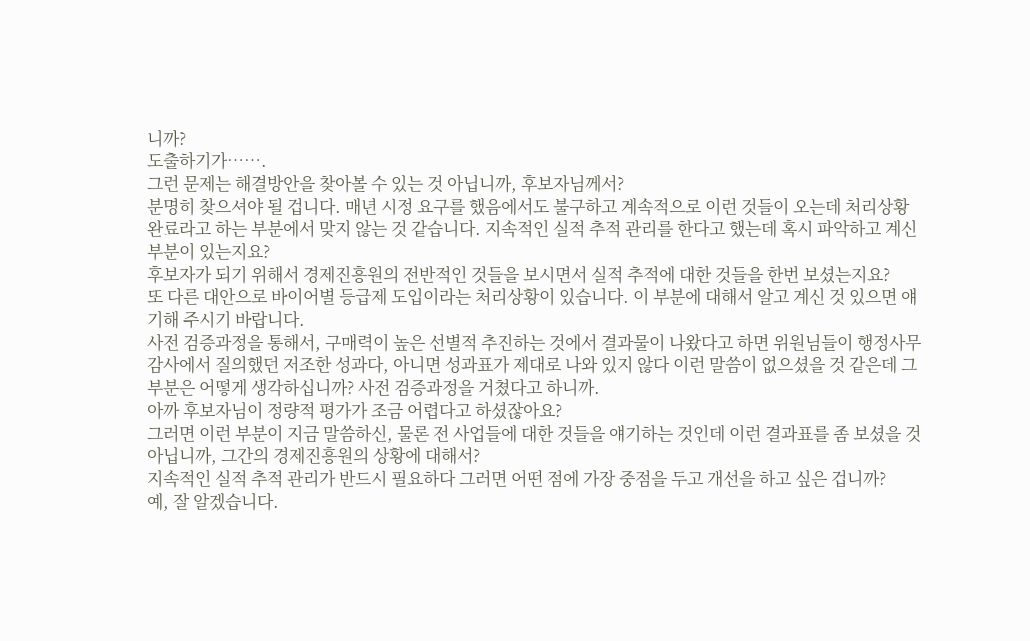니까?
도출하기가…….
그런 문제는 해결방안을 찾아볼 수 있는 것 아닙니까, 후보자님께서?
분명히 찾으셔야 될 겁니다. 매년 시정 요구를 했음에서도 불구하고 계속적으로 이런 것들이 오는데 처리상황 완료라고 하는 부분에서 맞지 않는 것 같습니다. 지속적인 실적 추적 관리를 한다고 했는데 혹시 파악하고 계신 부분이 있는지요?
후보자가 되기 위해서 경제진흥원의 전반적인 것들을 보시면서 실적 추적에 대한 것들을 한번 보셨는지요?
또 다른 대안으로 바이어별 등급제 도입이라는 처리상황이 있습니다. 이 부분에 대해서 알고 계신 것 있으면 얘기해 주시기 바랍니다.
사전 검증과정을 통해서, 구매력이 높은 선별적 추진하는 것에서 결과물이 나왔다고 하면 위원님들이 행정사무감사에서 질의했던 저조한 성과다, 아니면 성과표가 제대로 나와 있지 않다 이런 말씀이 없으셨을 것 같은데 그 부분은 어떻게 생각하십니까? 사전 검증과정을 거쳤다고 하니까.
아까 후보자님이 정량적 평가가 조금 어렵다고 하셨잖아요?
그러면 이런 부분이 지금 말씀하신, 물론 전 사업들에 대한 것들을 얘기하는 것인데 이런 결과표를 좀 보셨을 것 아닙니까, 그간의 경제진흥원의 상황에 대해서?
지속적인 실적 추적 관리가 반드시 필요하다 그러면 어떤 점에 가장 중점을 두고 개선을 하고 싶은 겁니까?
예, 잘 알겠습니다.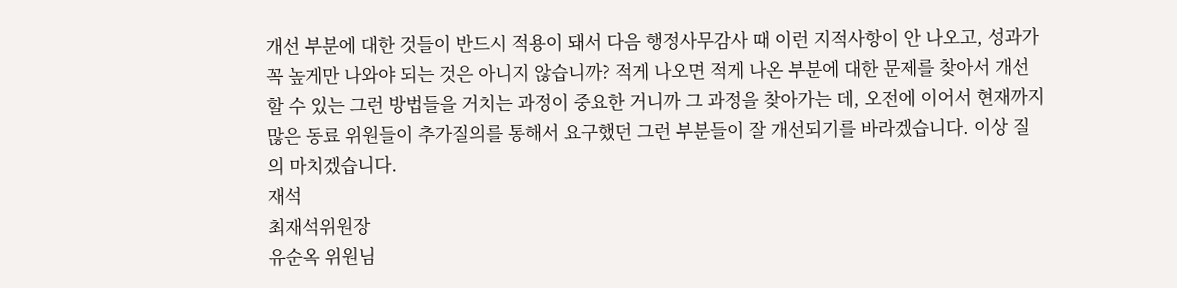개선 부분에 대한 것들이 반드시 적용이 돼서 다음 행정사무감사 때 이런 지적사항이 안 나오고, 성과가 꼭 높게만 나와야 되는 것은 아니지 않습니까? 적게 나오면 적게 나온 부분에 대한 문제를 찾아서 개선할 수 있는 그런 방법들을 거치는 과정이 중요한 거니까 그 과정을 찾아가는 데, 오전에 이어서 현재까지 많은 동료 위원들이 추가질의를 통해서 요구했던 그런 부분들이 잘 개선되기를 바라겠습니다. 이상 질의 마치겠습니다.
재석
최재석위원장
유순옥 위원님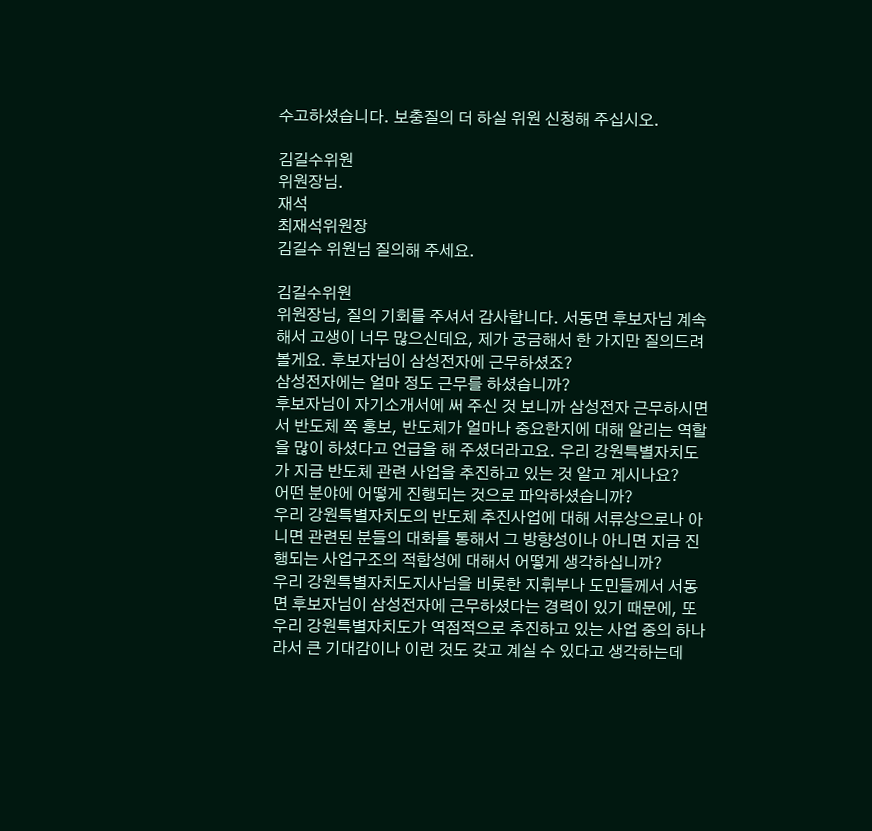수고하셨습니다. 보충질의 더 하실 위원 신청해 주십시오.

김길수위원
위원장님.
재석
최재석위원장
김길수 위원님 질의해 주세요.

김길수위원
위원장님, 질의 기회를 주셔서 감사합니다. 서동면 후보자님 계속해서 고생이 너무 많으신데요, 제가 궁금해서 한 가지만 질의드려 볼게요. 후보자님이 삼성전자에 근무하셨죠?
삼성전자에는 얼마 정도 근무를 하셨습니까?
후보자님이 자기소개서에 써 주신 것 보니까 삼성전자 근무하시면서 반도체 쪽 홍보, 반도체가 얼마나 중요한지에 대해 알리는 역할을 많이 하셨다고 언급을 해 주셨더라고요. 우리 강원특별자치도가 지금 반도체 관련 사업을 추진하고 있는 것 알고 계시나요?
어떤 분야에 어떻게 진행되는 것으로 파악하셨습니까?
우리 강원특별자치도의 반도체 추진사업에 대해 서류상으로나 아니면 관련된 분들의 대화를 통해서 그 방향성이나 아니면 지금 진행되는 사업구조의 적합성에 대해서 어떻게 생각하십니까?
우리 강원특별자치도지사님을 비롯한 지휘부나 도민들께서 서동면 후보자님이 삼성전자에 근무하셨다는 경력이 있기 때문에, 또 우리 강원특별자치도가 역점적으로 추진하고 있는 사업 중의 하나라서 큰 기대감이나 이런 것도 갖고 계실 수 있다고 생각하는데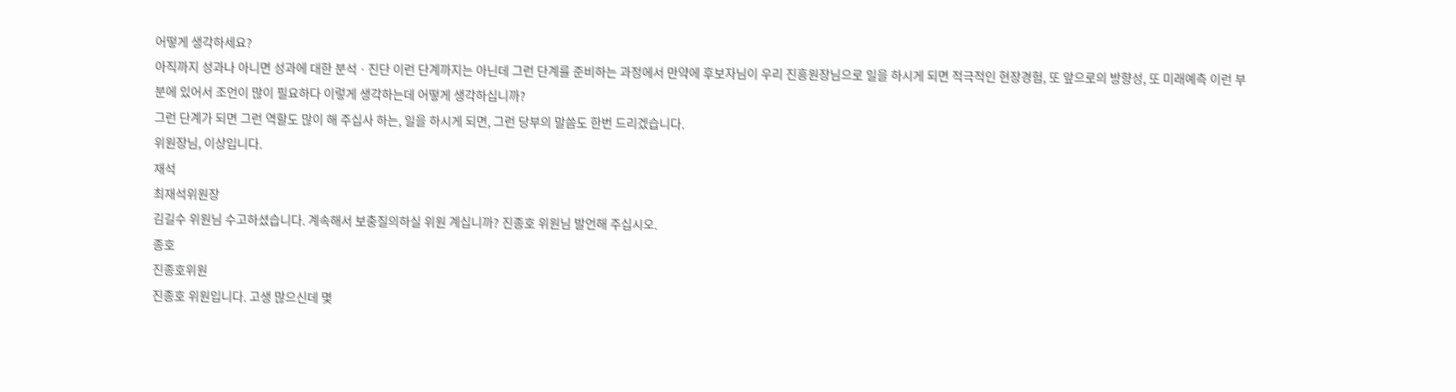어떻게 생각하세요?
아직까지 성과나 아니면 성과에 대한 분석ㆍ진단 이런 단계까지는 아닌데 그런 단계를 준비하는 과정에서 만약에 후보자님이 우리 진흥원장님으로 일을 하시게 되면 적극적인 현장경험, 또 앞으로의 방향성, 또 미래예측 이런 부분에 있어서 조언이 많이 필요하다 이렇게 생각하는데 어떻게 생각하십니까?
그런 단계가 되면 그런 역할도 많이 해 주십사 하는, 일을 하시게 되면, 그런 당부의 말씀도 한번 드리겠습니다.
위원장님, 이상입니다.
재석
최재석위원장
김길수 위원님 수고하셨습니다. 계속해서 보충질의하실 위원 계십니까? 진종호 위원님 발언해 주십시오.
종호
진종호위원
진종호 위원입니다. 고생 많으신데 몇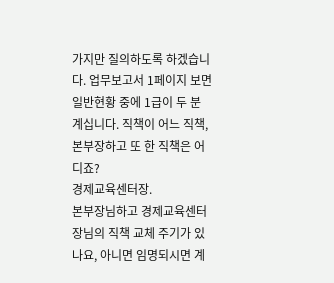가지만 질의하도록 하겠습니다. 업무보고서 1페이지 보면 일반현황 중에 1급이 두 분 계십니다. 직책이 어느 직책, 본부장하고 또 한 직책은 어디죠?
경제교육센터장.
본부장님하고 경제교육센터장님의 직책 교체 주기가 있나요, 아니면 임명되시면 계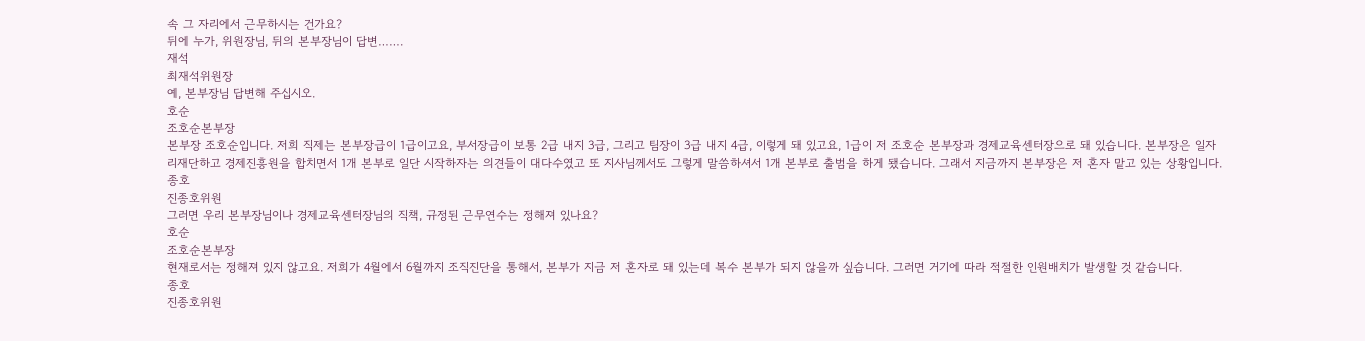속 그 자리에서 근무하시는 건가요?
뒤에 누가, 위원장님, 뒤의 본부장님이 답변…….
재석
최재석위원장
예, 본부장님 답변해 주십시오.
호순
조호순본부장
본부장 조호순입니다. 저희 직제는 본부장급이 1급이고요, 부서장급이 보통 2급 내지 3급, 그리고 팀장이 3급 내지 4급, 이렇게 돼 있고요, 1급이 저 조호순 본부장과 경제교육센터장으로 돼 있습니다. 본부장은 일자리재단하고 경제진흥원을 합치면서 1개 본부로 일단 시작하자는 의견들이 대다수였고 또 지사님께서도 그렇게 말씀하셔서 1개 본부로 출범을 하게 됐습니다. 그래서 지금까지 본부장은 저 혼자 맡고 있는 상황입니다.
종호
진종호위원
그러면 우리 본부장님이나 경제교육센터장님의 직책, 규정된 근무연수는 정해져 있나요?
호순
조호순본부장
현재로서는 정해져 있지 않고요. 저희가 4월에서 6월까지 조직진단을 통해서, 본부가 지금 저 혼자로 돼 있는데 복수 본부가 되지 않을까 싶습니다. 그러면 거기에 따라 적절한 인원배치가 발생할 것 같습니다.
종호
진종호위원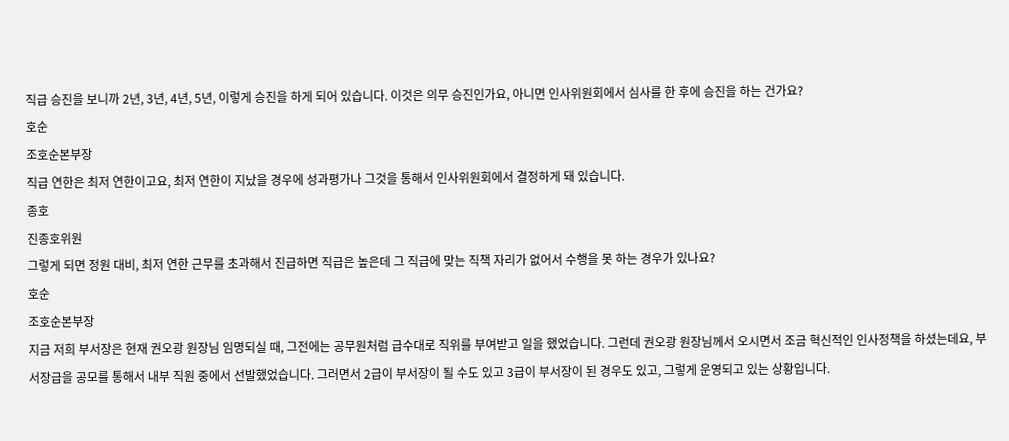직급 승진을 보니까 2년, 3년, 4년, 5년, 이렇게 승진을 하게 되어 있습니다. 이것은 의무 승진인가요, 아니면 인사위원회에서 심사를 한 후에 승진을 하는 건가요?
호순
조호순본부장
직급 연한은 최저 연한이고요, 최저 연한이 지났을 경우에 성과평가나 그것을 통해서 인사위원회에서 결정하게 돼 있습니다.
종호
진종호위원
그렇게 되면 정원 대비, 최저 연한 근무를 초과해서 진급하면 직급은 높은데 그 직급에 맞는 직책 자리가 없어서 수행을 못 하는 경우가 있나요?
호순
조호순본부장
지금 저희 부서장은 현재 권오광 원장님 임명되실 때, 그전에는 공무원처럼 급수대로 직위를 부여받고 일을 했었습니다. 그런데 권오광 원장님께서 오시면서 조금 혁신적인 인사정책을 하셨는데요, 부서장급을 공모를 통해서 내부 직원 중에서 선발했었습니다. 그러면서 2급이 부서장이 될 수도 있고 3급이 부서장이 된 경우도 있고, 그렇게 운영되고 있는 상황입니다.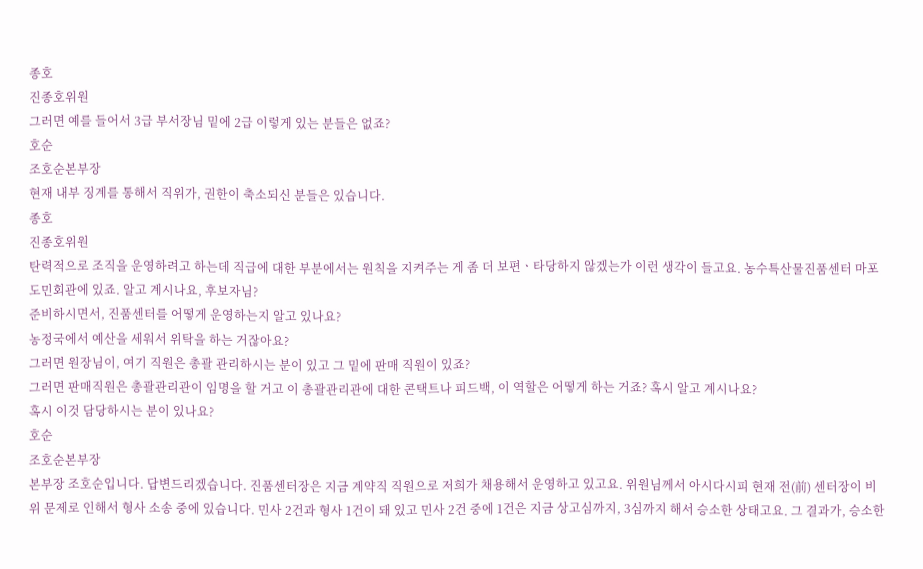종호
진종호위원
그러면 예를 들어서 3급 부서장님 밑에 2급 이렇게 있는 분들은 없죠?
호순
조호순본부장
현재 내부 징계를 통해서 직위가, 권한이 축소되신 분들은 있습니다.
종호
진종호위원
탄력적으로 조직을 운영하려고 하는데 직급에 대한 부분에서는 원칙을 지켜주는 게 좀 더 보편ㆍ타당하지 않겠는가 이런 생각이 들고요. 농수특산물진품센터 마포 도민회관에 있죠. 알고 계시나요, 후보자님?
준비하시면서, 진품센터를 어떻게 운영하는지 알고 있나요?
농정국에서 예산을 세워서 위탁을 하는 거잖아요?
그러면 원장님이, 여기 직원은 총괄 관리하시는 분이 있고 그 밑에 판매 직원이 있죠?
그러면 판매직원은 총괄관리관이 임명을 할 거고 이 총괄관리관에 대한 콘택트나 피드백, 이 역할은 어떻게 하는 거죠? 혹시 알고 계시나요?
혹시 이것 담당하시는 분이 있나요?
호순
조호순본부장
본부장 조호순입니다. 답변드리겠습니다. 진품센터장은 지금 계약직 직원으로 저희가 채용해서 운영하고 있고요. 위원님께서 아시다시피 현재 전(前) 센터장이 비위 문제로 인해서 형사 소송 중에 있습니다. 민사 2건과 형사 1건이 돼 있고 민사 2건 중에 1건은 지금 상고심까지, 3심까지 해서 승소한 상태고요. 그 결과가, 승소한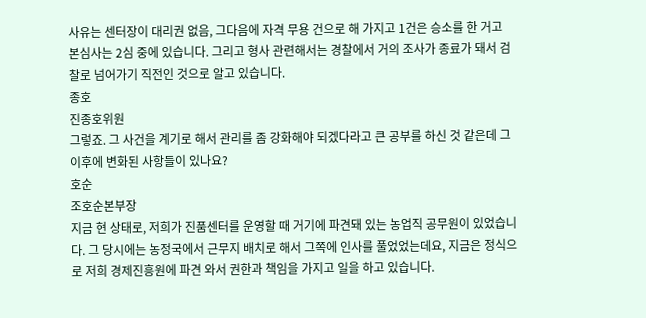사유는 센터장이 대리권 없음, 그다음에 자격 무용 건으로 해 가지고 1건은 승소를 한 거고 본심사는 2심 중에 있습니다. 그리고 형사 관련해서는 경찰에서 거의 조사가 종료가 돼서 검찰로 넘어가기 직전인 것으로 알고 있습니다.
종호
진종호위원
그렇죠. 그 사건을 계기로 해서 관리를 좀 강화해야 되겠다라고 큰 공부를 하신 것 같은데 그 이후에 변화된 사항들이 있나요?
호순
조호순본부장
지금 현 상태로, 저희가 진품센터를 운영할 때 거기에 파견돼 있는 농업직 공무원이 있었습니다. 그 당시에는 농정국에서 근무지 배치로 해서 그쪽에 인사를 풀었었는데요, 지금은 정식으로 저희 경제진흥원에 파견 와서 권한과 책임을 가지고 일을 하고 있습니다.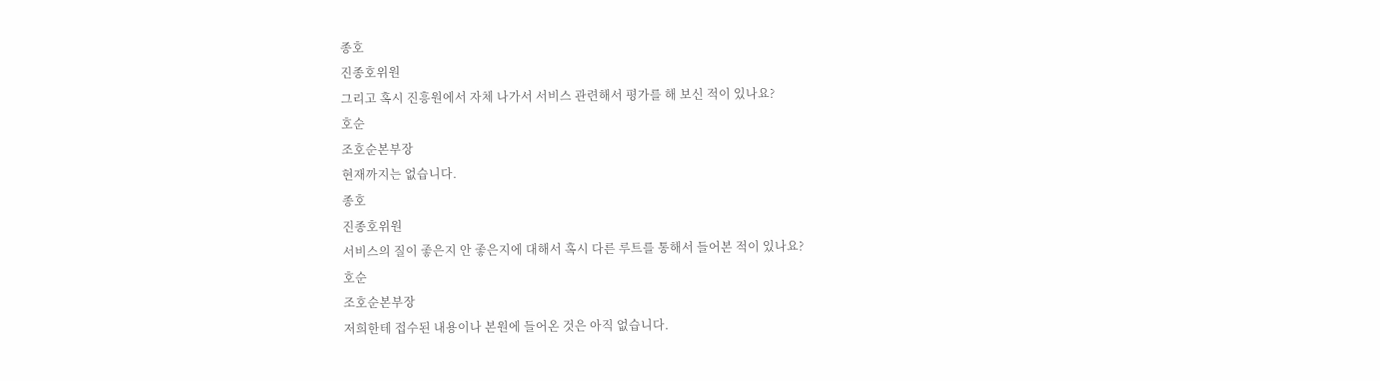종호
진종호위원
그리고 혹시 진흥원에서 자체 나가서 서비스 관련해서 평가를 해 보신 적이 있나요?
호순
조호순본부장
현재까지는 없습니다.
종호
진종호위원
서비스의 질이 좋은지 안 좋은지에 대해서 혹시 다른 루트를 통해서 들어본 적이 있나요?
호순
조호순본부장
저희한테 접수된 내용이나 본원에 들어온 것은 아직 없습니다.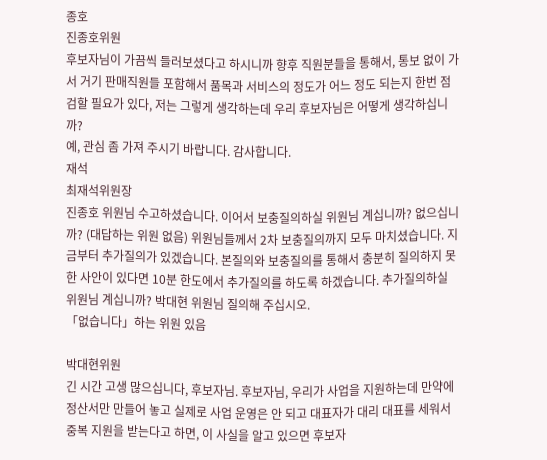종호
진종호위원
후보자님이 가끔씩 들러보셨다고 하시니까 향후 직원분들을 통해서, 통보 없이 가서 거기 판매직원들 포함해서 품목과 서비스의 정도가 어느 정도 되는지 한번 점검할 필요가 있다, 저는 그렇게 생각하는데 우리 후보자님은 어떻게 생각하십니까?
예, 관심 좀 가져 주시기 바랍니다. 감사합니다.
재석
최재석위원장
진종호 위원님 수고하셨습니다. 이어서 보충질의하실 위원님 계십니까? 없으십니까? (대답하는 위원 없음) 위원님들께서 2차 보충질의까지 모두 마치셨습니다. 지금부터 추가질의가 있겠습니다. 본질의와 보충질의를 통해서 충분히 질의하지 못한 사안이 있다면 10분 한도에서 추가질의를 하도록 하겠습니다. 추가질의하실 위원님 계십니까? 박대현 위원님 질의해 주십시오.
「없습니다」하는 위원 있음

박대현위원
긴 시간 고생 많으십니다, 후보자님. 후보자님, 우리가 사업을 지원하는데 만약에 정산서만 만들어 놓고 실제로 사업 운영은 안 되고 대표자가 대리 대표를 세워서 중복 지원을 받는다고 하면, 이 사실을 알고 있으면 후보자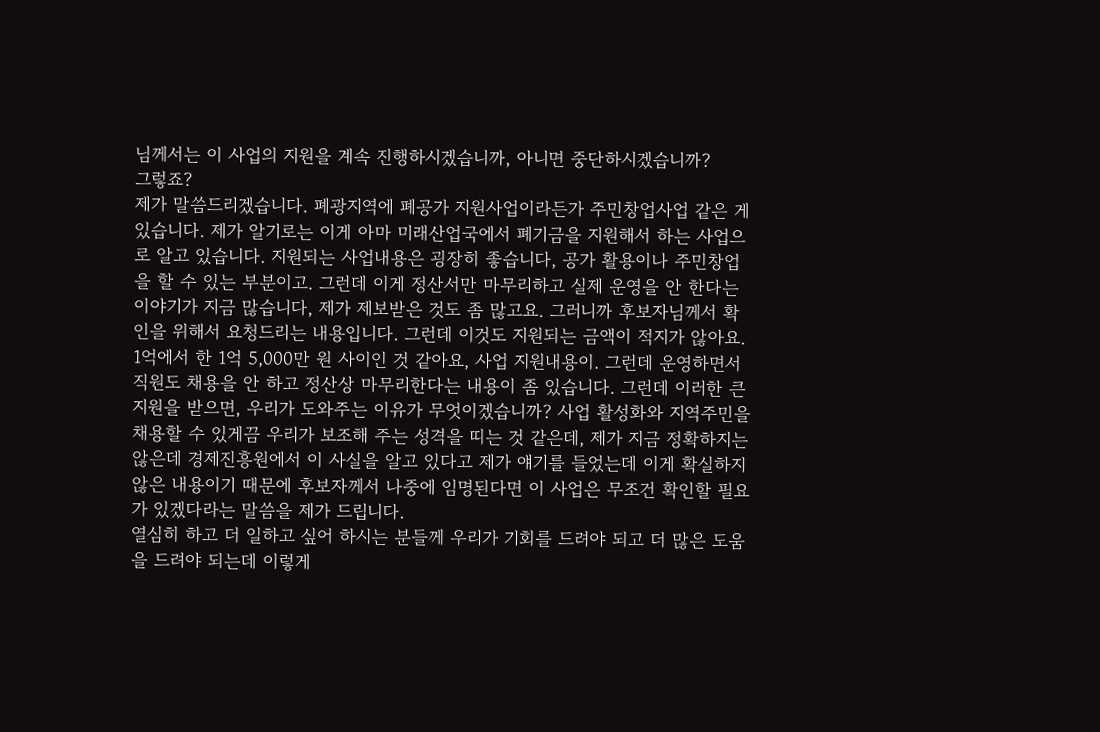님께서는 이 사업의 지원을 계속 진행하시겠습니까, 아니면 중단하시겠습니까?
그렇죠?
제가 말씀드리겠습니다. 폐광지역에 폐공가 지원사업이라든가 주민창업사업 같은 게 있습니다. 제가 알기로는 이게 아마 미래산업국에서 폐기금을 지원해서 하는 사업으로 알고 있습니다. 지원되는 사업내용은 굉장히 좋습니다, 공가 활용이나 주민창업을 할 수 있는 부분이고. 그런데 이게 정산서만 마무리하고 실제 운영을 안 한다는 이야기가 지금 많습니다, 제가 제보받은 것도 좀 많고요. 그러니까 후보자님께서 확인을 위해서 요청드리는 내용입니다. 그런데 이것도 지원되는 금액이 적지가 않아요. 1억에서 한 1억 5,000만 원 사이인 것 같아요, 사업 지원내용이. 그런데 운영하면서 직원도 채용을 안 하고 정산상 마무리한다는 내용이 좀 있습니다. 그런데 이러한 큰 지원을 받으면, 우리가 도와주는 이유가 무엇이겠습니까? 사업 활성화와 지역주민을 채용할 수 있게끔 우리가 보조해 주는 성격을 띠는 것 같은데, 제가 지금 정확하지는 않은데 경제진흥원에서 이 사실을 알고 있다고 제가 얘기를 들었는데 이게 확실하지 않은 내용이기 때문에 후보자께서 나중에 임명된다면 이 사업은 무조건 확인할 필요가 있겠다라는 말씀을 제가 드립니다.
열심히 하고 더 일하고 싶어 하시는 분들께 우리가 기회를 드려야 되고 더 많은 도움을 드려야 되는데 이렇게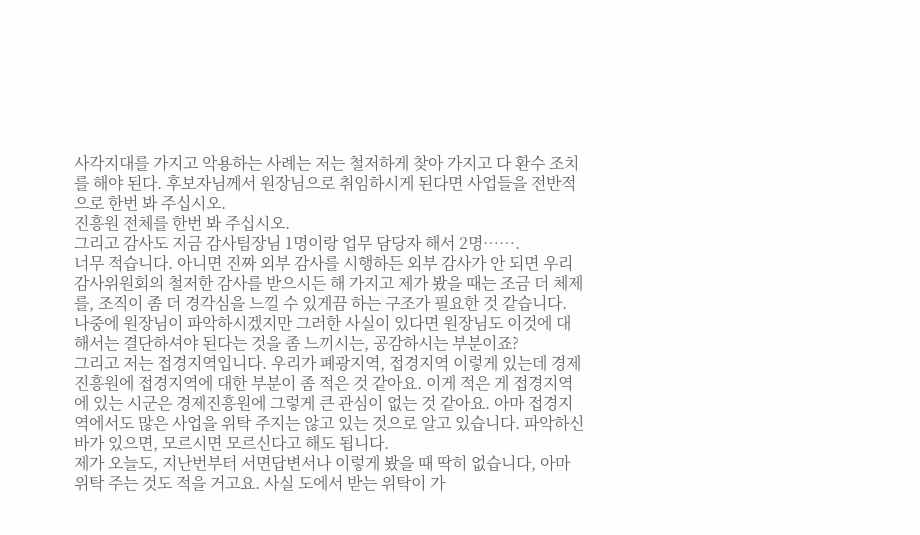사각지대를 가지고 악용하는 사례는 저는 철저하게 찾아 가지고 다 환수 조치를 해야 된다. 후보자님께서 원장님으로 취임하시게 된다면 사업들을 전반적으로 한번 봐 주십시오.
진흥원 전체를 한번 봐 주십시오.
그리고 감사도 지금 감사팀장님 1명이랑 업무 담당자 해서 2명…….
너무 적습니다. 아니면 진짜 외부 감사를 시행하든 외부 감사가 안 되면 우리 감사위원회의 철저한 감사를 받으시든 해 가지고 제가 봤을 때는 조금 더 체제를, 조직이 좀 더 경각심을 느낄 수 있게끔 하는 구조가 필요한 것 같습니다. 나중에 원장님이 파악하시겠지만 그러한 사실이 있다면 원장님도 이것에 대해서는 결단하셔야 된다는 것을 좀 느끼시는, 공감하시는 부분이죠?
그리고 저는 접경지역입니다. 우리가 폐광지역, 접경지역 이렇게 있는데 경제진흥원에 접경지역에 대한 부분이 좀 적은 것 같아요. 이게 적은 게 접경지역에 있는 시군은 경제진흥원에 그렇게 큰 관심이 없는 것 같아요. 아마 접경지역에서도 많은 사업을 위탁 주지는 않고 있는 것으로 알고 있습니다. 파악하신 바가 있으면, 모르시면 모르신다고 해도 됩니다.
제가 오늘도, 지난번부터 서면답변서나 이렇게 봤을 때 딱히 없습니다, 아마 위탁 주는 것도 적을 거고요. 사실 도에서 받는 위탁이 가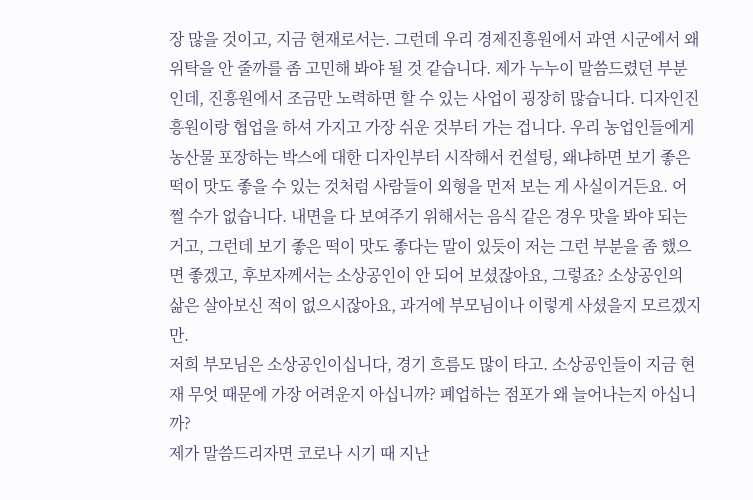장 많을 것이고, 지금 현재로서는. 그런데 우리 경제진흥원에서 과연 시군에서 왜 위탁을 안 줄까를 좀 고민해 봐야 될 것 같습니다. 제가 누누이 말씀드렸던 부분인데, 진흥원에서 조금만 노력하면 할 수 있는 사업이 굉장히 많습니다. 디자인진흥원이랑 협업을 하셔 가지고 가장 쉬운 것부터 가는 겁니다. 우리 농업인들에게 농산물 포장하는 박스에 대한 디자인부터 시작해서 컨설팅, 왜냐하면 보기 좋은 떡이 맛도 좋을 수 있는 것처럼 사람들이 외형을 먼저 보는 게 사실이거든요. 어쩔 수가 없습니다. 내면을 다 보여주기 위해서는 음식 같은 경우 맛을 봐야 되는 거고, 그런데 보기 좋은 떡이 맛도 좋다는 말이 있듯이 저는 그런 부분을 좀 했으면 좋겠고, 후보자께서는 소상공인이 안 되어 보셨잖아요, 그렇죠? 소상공인의 삶은 살아보신 적이 없으시잖아요, 과거에 부모님이나 이렇게 사셨을지 모르겠지만.
저희 부모님은 소상공인이십니다, 경기 흐름도 많이 타고. 소상공인들이 지금 현재 무엇 때문에 가장 어려운지 아십니까? 폐업하는 점포가 왜 늘어나는지 아십니까?
제가 말씀드리자면 코로나 시기 때 지난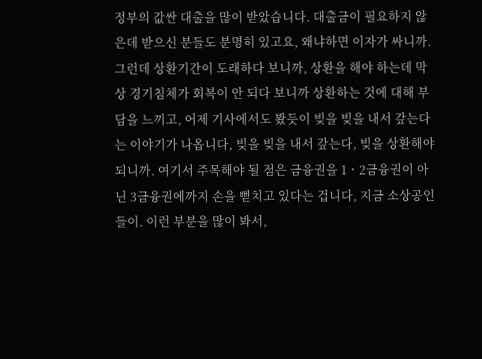정부의 값싼 대출을 많이 받았습니다. 대출금이 필요하지 않은데 받으신 분들도 분명히 있고요, 왜냐하면 이자가 싸니까. 그런데 상환기간이 도래하다 보니까, 상환을 해야 하는데 막상 경기침체가 회복이 안 되다 보니까 상환하는 것에 대해 부담을 느끼고, 어제 기사에서도 봤듯이 빚을 빚을 내서 갚는다는 이야기가 나옵니다, 빚을 빚을 내서 갚는다, 빚을 상환해야 되니까. 여기서 주목해야 될 점은 금융권을 1ㆍ2금융권이 아닌 3금융권에까지 손을 뻗치고 있다는 겁니다, 지금 소상공인들이. 이런 부분을 많이 봐서,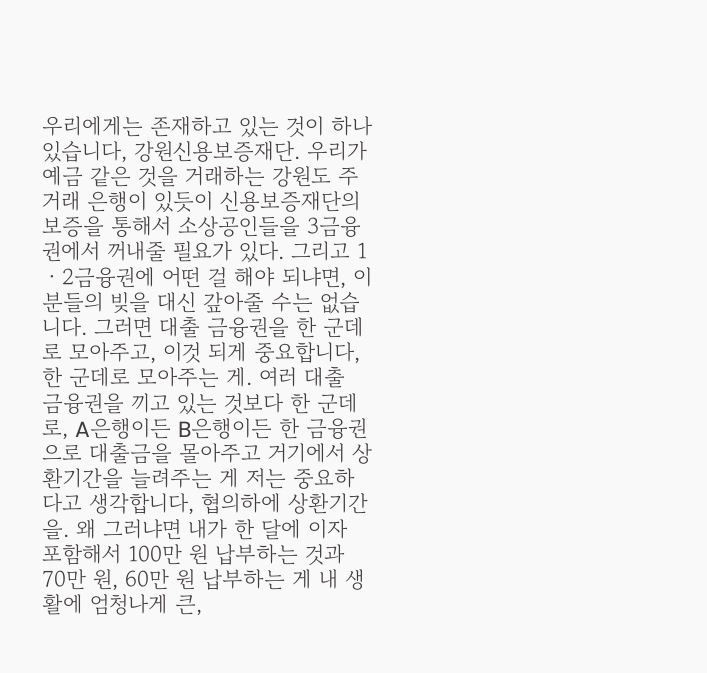우리에게는 존재하고 있는 것이 하나 있습니다, 강원신용보증재단. 우리가 예금 같은 것을 거래하는 강원도 주거래 은행이 있듯이 신용보증재단의 보증을 통해서 소상공인들을 3금융권에서 꺼내줄 필요가 있다. 그리고 1ㆍ2금융권에 어떤 걸 해야 되냐면, 이분들의 빚을 대신 갚아줄 수는 없습니다. 그러면 대출 금융권을 한 군데로 모아주고, 이것 되게 중요합니다, 한 군데로 모아주는 게. 여러 대출 금융권을 끼고 있는 것보다 한 군데로, A은행이든 B은행이든 한 금융권으로 대출금을 몰아주고 거기에서 상환기간을 늘려주는 게 저는 중요하다고 생각합니다, 협의하에 상환기간을. 왜 그러냐면 내가 한 달에 이자 포함해서 100만 원 납부하는 것과 70만 원, 60만 원 납부하는 게 내 생활에 엄청나게 큰,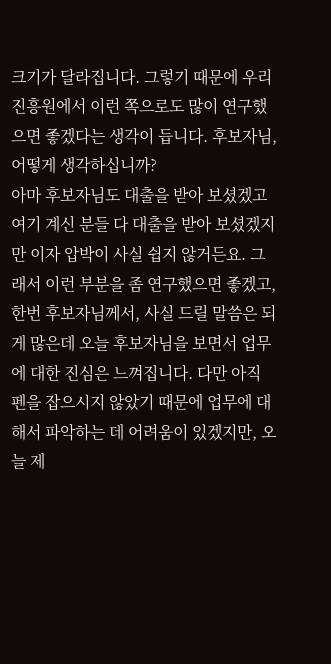크기가 달라집니다. 그렇기 때문에 우리 진흥원에서 이런 쪽으로도 많이 연구했으면 좋겠다는 생각이 듭니다. 후보자님, 어떻게 생각하십니까?
아마 후보자님도 대출을 받아 보셨겠고 여기 계신 분들 다 대출을 받아 보셨겠지만 이자 압박이 사실 쉽지 않거든요. 그래서 이런 부분을 좀 연구했으면 좋겠고, 한번 후보자님께서, 사실 드릴 말씀은 되게 많은데 오늘 후보자님을 보면서 업무에 대한 진심은 느껴집니다. 다만 아직 펜을 잡으시지 않았기 때문에 업무에 대해서 파악하는 데 어려움이 있겠지만, 오늘 제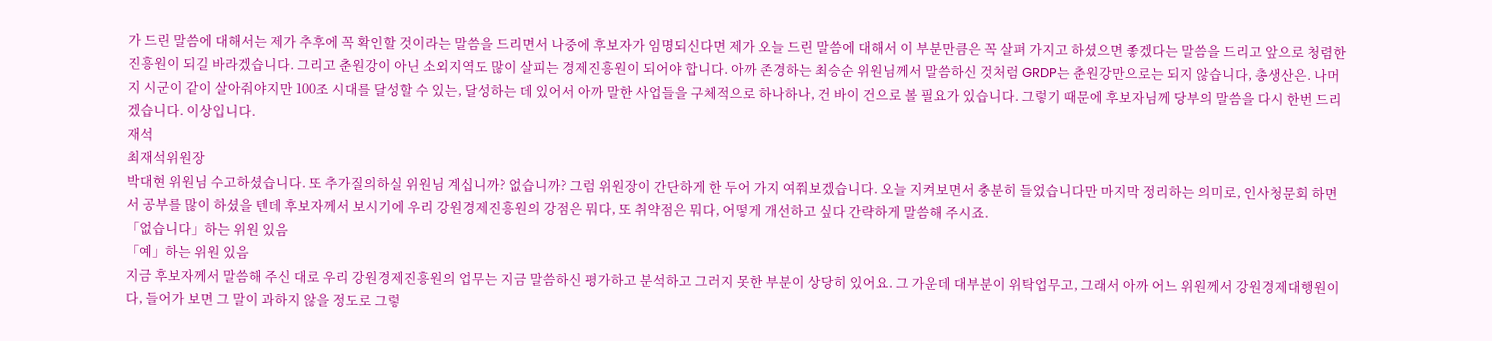가 드린 말씀에 대해서는 제가 추후에 꼭 확인할 것이라는 말씀을 드리면서 나중에 후보자가 임명되신다면 제가 오늘 드린 말씀에 대해서 이 부분만큼은 꼭 살펴 가지고 하셨으면 좋겠다는 말씀을 드리고 앞으로 청렴한 진흥원이 되길 바라겠습니다. 그리고 춘원강이 아닌 소외지역도 많이 살피는 경제진흥원이 되어야 합니다. 아까 존경하는 최승순 위원님께서 말씀하신 것처럼 GRDP는 춘원강만으로는 되지 않습니다, 총생산은. 나머지 시군이 같이 살아줘야지만 100조 시대를 달성할 수 있는, 달성하는 데 있어서 아까 말한 사업들을 구체적으로 하나하나, 건 바이 건으로 볼 필요가 있습니다. 그렇기 때문에 후보자님께 당부의 말씀을 다시 한번 드리겠습니다. 이상입니다.
재석
최재석위원장
박대현 위원님 수고하셨습니다. 또 추가질의하실 위원님 계십니까? 없습니까? 그럼 위원장이 간단하게 한 두어 가지 여쭤보겠습니다. 오늘 지켜보면서 충분히 들었습니다만 마지막 정리하는 의미로, 인사청문회 하면서 공부를 많이 하셨을 텐데 후보자께서 보시기에 우리 강원경제진흥원의 강점은 뭐다, 또 취약점은 뭐다, 어떻게 개선하고 싶다 간략하게 말씀해 주시죠.
「없습니다」하는 위원 있음
「예」하는 위원 있음
지금 후보자께서 말씀해 주신 대로 우리 강원경제진흥원의 업무는 지금 말씀하신 평가하고 분석하고 그러지 못한 부분이 상당히 있어요. 그 가운데 대부분이 위탁업무고, 그래서 아까 어느 위원께서 강원경제대행원이다, 들어가 보면 그 말이 과하지 않을 정도로 그렇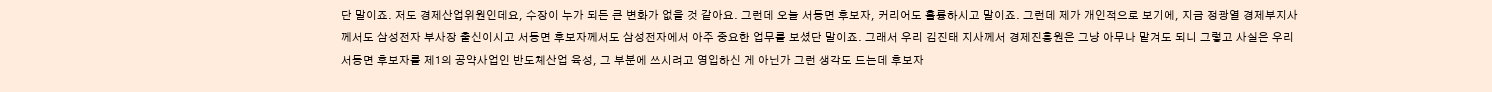단 말이죠. 저도 경제산업위원인데요, 수장이 누가 되든 큰 변화가 없을 것 같아요. 그런데 오늘 서동면 후보자, 커리어도 훌륭하시고 말이죠. 그런데 제가 개인적으로 보기에, 지금 정광열 경제부지사께서도 삼성전자 부사장 출신이시고 서동면 후보자께서도 삼성전자에서 아주 중요한 업무를 보셨단 말이죠. 그래서 우리 김진태 지사께서 경제진흥원은 그냥 아무나 맡겨도 되니 그렇고 사실은 우리 서동면 후보자를 제1의 공약사업인 반도체산업 육성, 그 부분에 쓰시려고 영입하신 게 아닌가 그런 생각도 드는데 후보자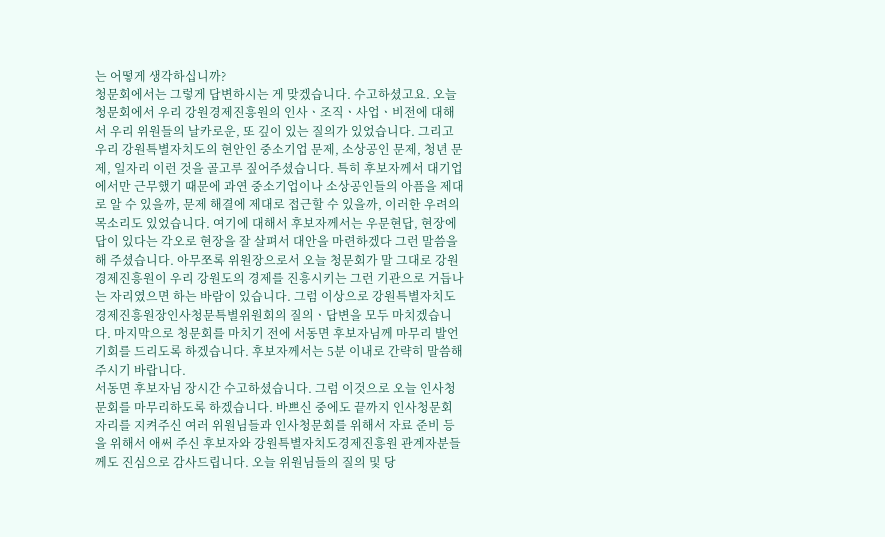는 어떻게 생각하십니까?
청문회에서는 그렇게 답변하시는 게 맞겠습니다. 수고하셨고요. 오늘 청문회에서 우리 강원경제진흥원의 인사ㆍ조직ㆍ사업ㆍ비전에 대해서 우리 위원들의 날카로운, 또 깊이 있는 질의가 있었습니다. 그리고 우리 강원특별자치도의 현안인 중소기업 문제, 소상공인 문제, 청년 문제, 일자리 이런 것을 골고루 짚어주셨습니다. 특히 후보자께서 대기업에서만 근무했기 때문에 과연 중소기업이나 소상공인들의 아픔을 제대로 알 수 있을까, 문제 해결에 제대로 접근할 수 있을까, 이러한 우려의 목소리도 있었습니다. 여기에 대해서 후보자께서는 우문현답, 현장에 답이 있다는 각오로 현장을 잘 살펴서 대안을 마련하겠다 그런 말씀을 해 주셨습니다. 아무쪼록 위원장으로서 오늘 청문회가 말 그대로 강원경제진흥원이 우리 강원도의 경제를 진흥시키는 그런 기관으로 거듭나는 자리였으면 하는 바람이 있습니다. 그럼 이상으로 강원특별자치도경제진흥원장인사청문특별위원회의 질의ㆍ답변을 모두 마치겠습니다. 마지막으로 청문회를 마치기 전에 서동면 후보자님께 마무리 발언 기회를 드리도록 하겠습니다. 후보자께서는 5분 이내로 간략히 말씀해 주시기 바랍니다.
서동면 후보자님 장시간 수고하셨습니다. 그럼 이것으로 오늘 인사청문회를 마무리하도록 하겠습니다. 바쁘신 중에도 끝까지 인사청문회 자리를 지켜주신 여러 위원님들과 인사청문회를 위해서 자료 준비 등을 위해서 애써 주신 후보자와 강원특별자치도경제진흥원 관계자분들께도 진심으로 감사드립니다. 오늘 위원님들의 질의 및 당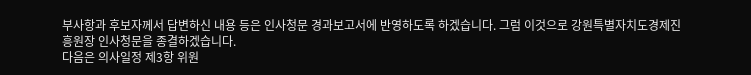부사항과 후보자께서 답변하신 내용 등은 인사청문 경과보고서에 반영하도록 하겠습니다. 그럼 이것으로 강원특별자치도경제진흥원장 인사청문을 종결하겠습니다.
다음은 의사일정 제3항 위원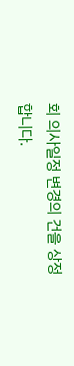회 의사일정 변경의 건을 상정합니다.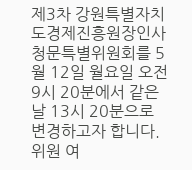제3차 강원특별자치도경제진흥원장인사청문특별위원회를 5월 12일 월요일 오전 9시 20분에서 같은 날 13시 20분으로 변경하고자 합니다. 위원 여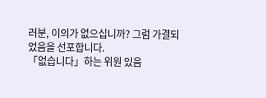러분, 이의가 없으십니까? 그럼 가결되었음을 선포합니다.
「없습니다」하는 위원 있음